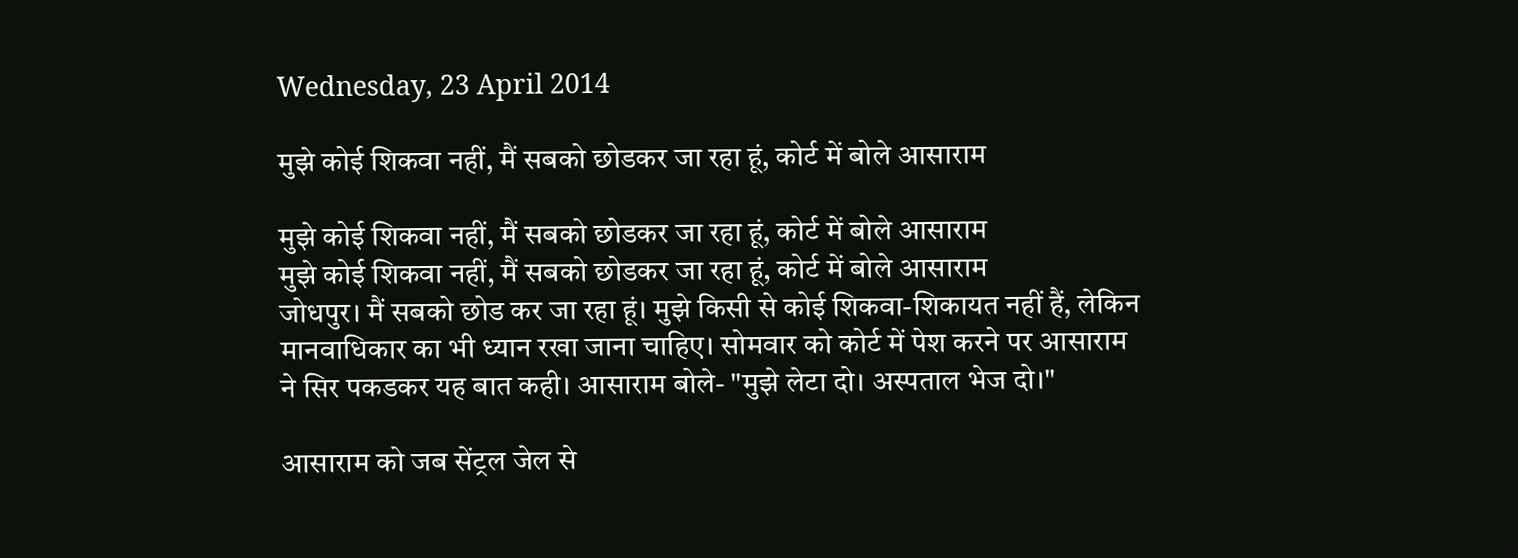Wednesday, 23 April 2014

मुझे कोई शिकवा नहीं, मैं सबको छोडकर जा रहा हूं, कोर्ट में बोले आसाराम

मुझे कोई शिकवा नहीं, मैं सबको छोडकर जा रहा हूं, कोर्ट में बोले आसाराम
मुझे कोई शिकवा नहीं, मैं सबको छोडकर जा रहा हूं, कोर्ट में बोले आसाराम
जोधपुर। मैं सबको छोड कर जा रहा हूं। मुझे किसी से कोई शिकवा-शिकायत नहीं हैं, लेकिन मानवाधिकार का भी ध्यान रखा जाना चाहिए। सोमवार को कोर्ट में पेश करने पर आसाराम ने सिर पकडकर यह बात कही। आसाराम बोले- "मुझे लेटा दो। अस्पताल भेज दो।"

आसाराम को जब सेंट्रल जेल से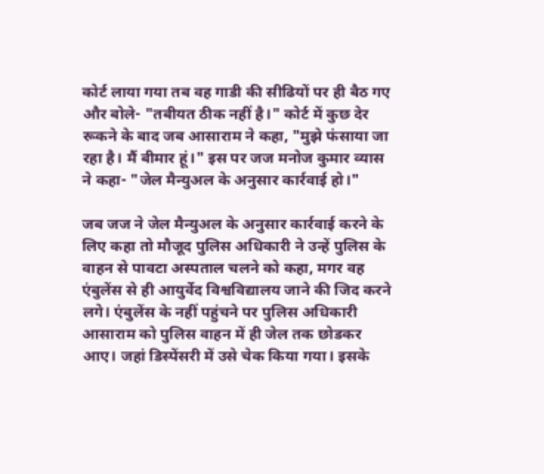कोर्ट लाया गया तब वह गाडी की सीढियों पर ही बैठ गए और बोले- "तबीयत ठीक नहीं है।" कोर्ट में कुछ देर रूकने के बाद जब आसाराम ने कहा, "मुझे फंसाया जा रहा है। मैं बीमार हूं।" इस पर जज मनोज कुमार व्यास ने कहा- "जेल मैन्युअल के अनुसार कार्रवाई हो।"

जब जज ने जेल मैन्युअल के अनुसार कार्रवाई करने के लिए कहा तो मौजूद पुलिस अधिकारी ने उन्हें पुलिस के वाहन से पावटा अस्पताल चलने को कहा, मगर वह एंबुलेंस से ही आयुर्वेद विश्वविद्यालय जाने की जिद करने लगे। एंबुलेंस के नहीं पहुंचने पर पुलिस अधिकारी आसाराम को पुलिस वाहन में ही जेल तक छोडकर आए। जहां डिस्पेंसरी में उसे चेक किया गया। इसके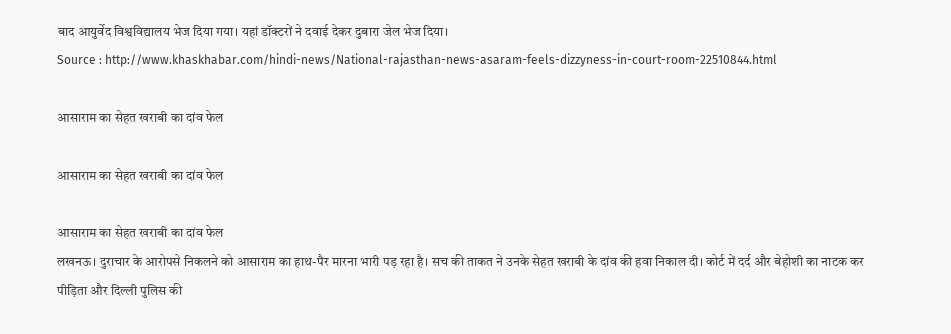बाद आयुर्वेद विश्वविद्यालय भेज दिया गया। यहां डॉक्टरों ने दवाई देकर दुबारा जेल भेज दिया।
Source : http://www.khaskhabar.com/hindi-news/National-rajasthan-news-asaram-feels-dizzyness-in-court-room-22510844.html

आसाराम का सेहत खराबी का दांव फेल

आसाराम का सेहत खराबी का दांव फेल

आसाराम का सेहत खराबी का दांव फेल
लखनऊ। दुराचार के आरोपसे निकलने को आसाराम का हाथ-पैर मारना भारी पड़ रहा है। सच की ताकत ने उनके सेहत खराबी के दांव की हवा निकाल दी। कोर्ट में दर्द और बेहोशी का नाटक कर पीड़िता और दिल्ली पुलिस की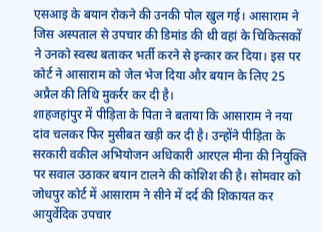एसआइ के बयान रोकने की उनकी पोल खुल गई। आसाराम ने जिस अस्पताल से उपचार की डिमांड की थी वहां के चिकित्सकों ने उनको स्वस्थ बताकर भर्ती करने से इन्कार कर दिया। इस पर कोर्ट ने आसाराम को जेल भेज दिया और बयान के लिए 25 अप्रैल की तिथि मुकर्रर कर दी है।
शाहजहांपुर में पीड़िता के पिता ने बताया कि आसाराम ने नया दांव चलकर फिर मुसीबत खड़ी कर दी है। उन्होंने पीड़िता के सरकारी वकील अभियोजन अधिकारी आरएल मीना की नियुक्ति पर सवाल उठाकर बयान टालने की कोशिश की है। सोमवार को जोधपुर कोर्ट में आसाराम ने सीने में दर्द की शिकायत कर आयुर्वेदिक उपचार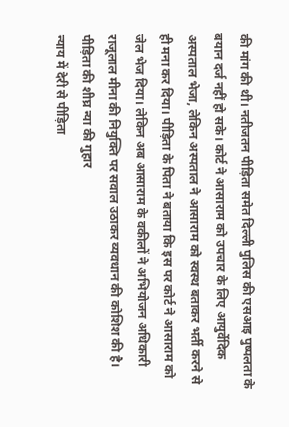की मांग की थी। नतीजतन पीड़िता समेत दिल्ली पुलिस की एसआइ पुष्पलता के बयान दर्ज नहीं हो सके। कोर्ट ने आसाराम को उपचार के लिए आयुर्वेदिक अस्पताल भेजा, लेकिन अस्पताल ने आसाराम को स्वस्थ बताकर भर्ती करने से ही मना कर दिया। पीड़िता के पिता ने बताया कि इस पर कोर्ट ने आसाराम को जेल भेज दिया। लेकिन अब आसाराम के वकीलों ने अभियोजन अधिकारी राजूलाल मीना की नियुक्ति पर सवाल उठाकर व्यवधान की कोशिश की है।
पीड़िता की शीघ्र न्या की गुहार
न्याय में देरी से पीड़िता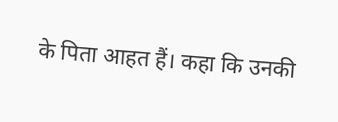के पिता आहत हैं। कहा कि उनकी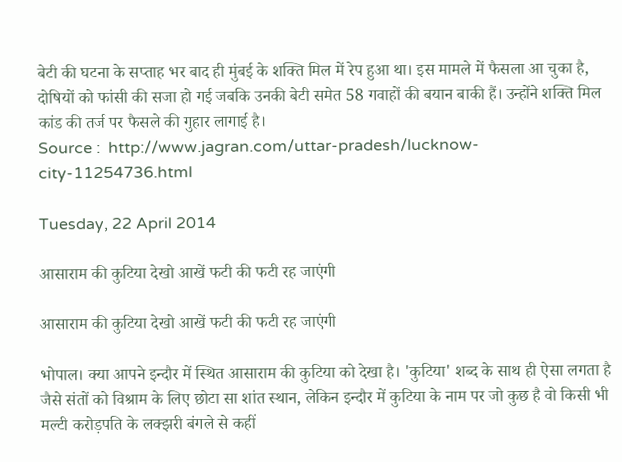बेटी की घटना के सप्ताह भर बाद ही मुंबई के शक्ति मिल में रेप हुआ था। इस मामले में फैसला आ चुका है, दोषियों को फांसी की सजा हो गई जबकि उनकी बेटी समेत 58 गवाहों की बयान बाकी हैं। उन्होंने शक्ति मिल कांड की तर्ज पर फैसले की गुहार लागाई है।
Source :  http://www.jagran.com/uttar-pradesh/lucknow-city-11254736.html

Tuesday, 22 April 2014

आसाराम की कुटिया देखो आखें फटी की फटी रह जाएंगी

आसाराम की कुटिया देखो आखें फटी की फटी रह जाएंगी

भोपाल। क्या आपने इन्दौर में स्थित आसाराम की कुटिया को देखा है। 'कुटिया' शब्द के साथ ही ऐसा लगता है जैसे संतों को विश्राम के लिए छोटा सा शांत स्थान, लेकिन इन्दौर में कुटिया के नाम पर जो कुछ है वो किसी भी मल्टी करोड़पति के लक्झरी बंगले से कहीं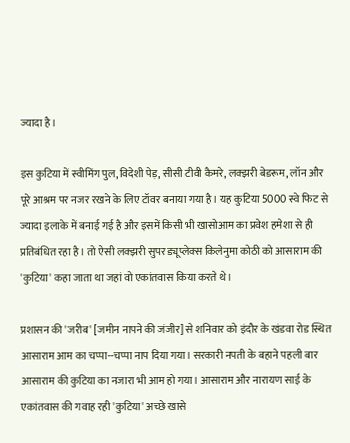ज्यादा है।

इस कुटिया में स्वीमिंग पुल, विदेशी पेड़, सीसी टीवी कैमरे, लक्झरी बेडरूम, लॉन और पूरे आश्रम पर नजर रखने के लिए टॉवर बनाया गया है। यह कुटिया 5000 स्वे फिट से ज्यादा इलाके में बनाई गई है और इसमें किसी भी खासोआम का प्रवेश हमेशा से ही प्रतिबंधित रहा है। तो ऐसी लक्झरी सुपर ड्यूप्लेक्स किलेनुमा कोठी को आसाराम की 'कुटिया' कहा जाता था जहां वो एकांतवास किया करते थे।

प्रशासन की 'जरीब' [जमीन नापने की जंजीर] से शनिवार को इंदौर के खंडवा रोड स्थित आसाराम आम का चप्पा--चप्पा नाप दिया गया। सरकारी नपती के बहाने पहली बार आसाराम की कुटिया का नजारा भी आम हो गया। आसाराम और नारायण साई के एकांतवास की गवाह रही 'कुटिया' अच्छे खासे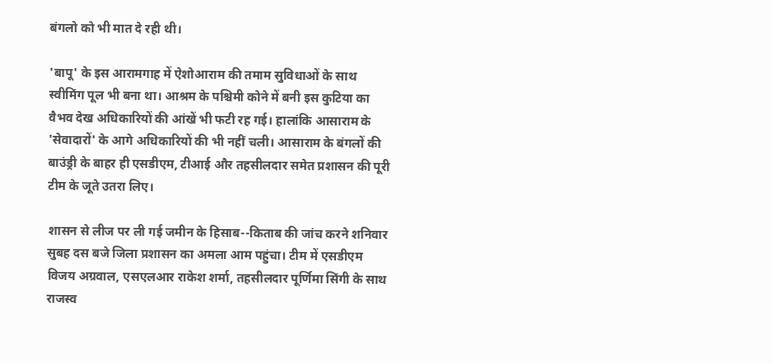बंगलो को भी मात दे रही थी।

'बापू' के इस आरामगाह में ऐशोआराम की तमाम सुविधाओं के साथ स्वीमिंग पूल भी बना था। आश्रम के पश्चिमी कोने में बनी इस कुटिया का वैभव देख अधिकारियों की आंखें भी फटी रह गई। हालांकि आसाराम के 'सेवादारों' के आगे अधिकारियों की भी नहीं चली। आसाराम के बंगलों की बाउंड्री के बाहर ही एसडीएम, टीआई और तहसीलदार समेत प्रशासन की पूरी टीम के जूते उतरा लिए।

शासन से लीज पर ली गई जमीन के हिसाब--किताब की जांच करने शनिवार सुबह दस बजे जिला प्रशासन का अमला आम पहुंचा। टीम में एसडीएम विजय अग्रवाल, एसएलआर राकेश शर्मा, तहसीलदार पूर्णिमा सिंगी के साथ राजस्व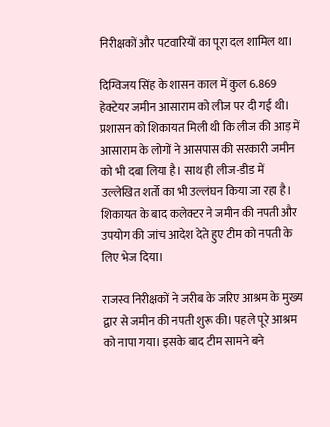निरीक्षकों और पटवारियों का पूरा दल शामिल था।

दिग्विजय सिंह के शासन काल में कुल 6.869 हेक्टेयर जमीन आसाराम को लीज पर दी गई थी। प्रशासन को शिकायत मिली थी कि लीज की आड़ में आसाराम के लोगों ने आसपास की सरकारी जमीन को भी दबा लिया है। साथ ही लीज-डीड में उल्लेखित शर्तो का भी उल्लंघन किया जा रहा है। शिकायत के बाद कलेक्टर ने जमीन की नपती और उपयोग की जांच आदेश देते हुए टीम को नपती के लिए भेज दिया।

राजस्व निरीक्षकों ने जरीब के जरिए आश्रम के मुख्य द्वार से जमीन की नपती शुरू की। पहले पूरे आश्रम को नापा गया। इसके बाद टीम सामने बने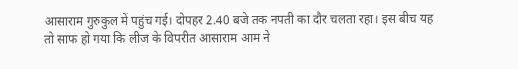आसाराम गुरुकुल में पहुंच गई। दोपहर 2.40 बजे तक नपती का दौर चलता रहा। इस बीच यह तो साफ हो गया कि लीज के विपरीत आसाराम आम ने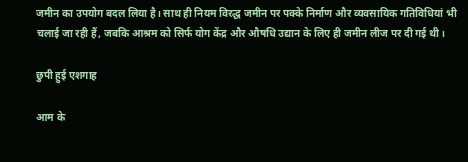जमीन का उपयोग बदल लिया है। साथ ही नियम विरद्ध जमीन पर पक्के निर्माण और व्यवसायिक गतिविधियां भी चलाई जा रही हैं, जबकि आश्रम को सिर्फ योग केंद्र और औषधि उद्यान के लिए ही जमीन लीज पर दी गई थी।

छुपी हुई एशगाह

आम के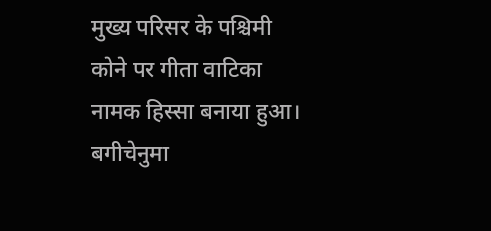मुख्य परिसर के पश्चिमी कोने पर गीता वाटिका नामक हिस्सा बनाया हुआ। बगीचेनुमा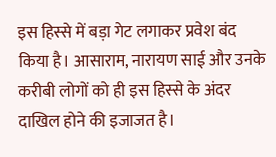इस हिस्से में बड़ा गेट लगाकर प्रवेश बंद किया है। आसाराम, नारायण साई और उनके करीबी लोगों को ही इस हिस्से के अंदर दाखिल होने की इजाजत है।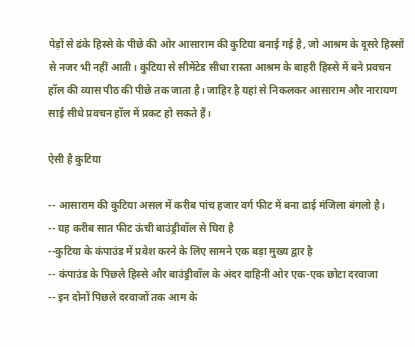पेड़ों से ढंके हिस्से के पीछे की ओर आसाराम की कुटिया बनाई गई है, जो आश्रम के दूसरे हिस्सों से नजर भी नहीं आती। कुटिया से सीमेंटेड सीधा रास्ता आश्रम के बाहरी हिस्से में बने प्रवचन हॉल की व्यास पीठ की पीछे तक जाता है। जाहिर है यहां से निकलकर आसाराम और नारायण साई सीधे प्रवचन हॉल में प्रकट हो सकते हैं।

ऐसी है कुटिया

-- आसाराम की कुटिया असल में करीब पांच हजार वर्ग फीट में बना ढाई मंजिला बंगलो है।
-- यह करीब सात फीट ऊंची बाउंड्रीवॉल से घिरा है
--कुटिया के कंपाउंड में प्रवेश करने के लिए सामने एक बड़ा मुख्य द्वार है
-- कंपाउंड के पिछले हिस्से और बाउंड्रीवॉल के अंदर दाहिनी ओर एक-एक छोटा दरवाजा
-- इन दोनों पिछले दरवाजों तक आम के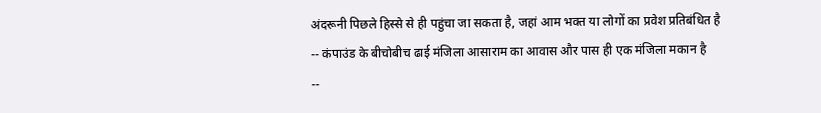अंदरूनी पिछले हिस्से से ही पहुंचा जा सकता है, जहां आम भक्त या लोगों का प्रवेश प्रतिबंधित है
-- कंपाउंड के बीचोबीच ढाई मंजिला आसाराम का आवास और पास ही एक मंजिला मकान है
--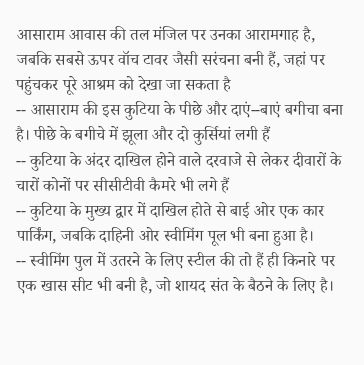आसाराम आवास की तल मंजिल पर उनका आरामगाह है, जबकि सबसे ऊपर वॉच टावर जैसी सरंचना बनी हैं, जहां पर पहुंचकर पूरे आश्रम को देखा जा सकता है
-- आसाराम की इस कुटिया के पीछे और दाएं--बाएं बगीचा बना है। पीछे के बगीचे में झूला और दो कुर्सियां लगी हैं
-- कुटिया के अंदर दाखिल होने वाले दरवाजे से लेकर दीवारों के चारों कोनों पर सीसीटीवी कैमरे भी लगे हैं
-- कुटिया के मुख्य द्वार में दाखिल होते से बाई ओर एक कार पार्किंग, जबकि दाहिनी ओर स्वीमिंग पूल भी बना हुआ है।
-- स्वीमिंग पुल में उतरने के लिए स्टील की तो हैं ही किनारे पर एक खास सीट भी बनी है, जो शायद संत के बैठने के लिए है।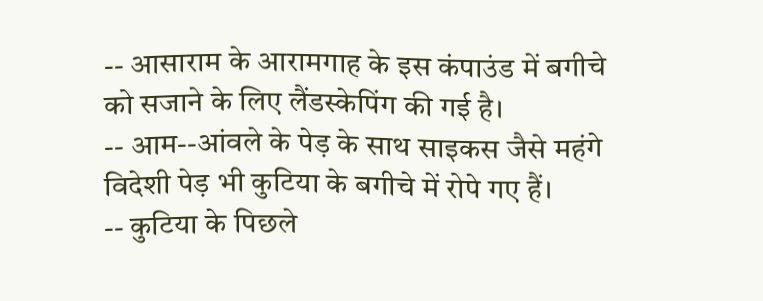-- आसाराम के आरामगाह के इस कंपाउंड में बगीचे को सजाने के लिए लैंडस्केपिंग की गई है।
-- आम--आंवले के पेड़ के साथ साइकस जैसे महंगे विदेशी पेड़ भी कुटिया के बगीचे में रोपे गए हैं।
-- कुटिया के पिछले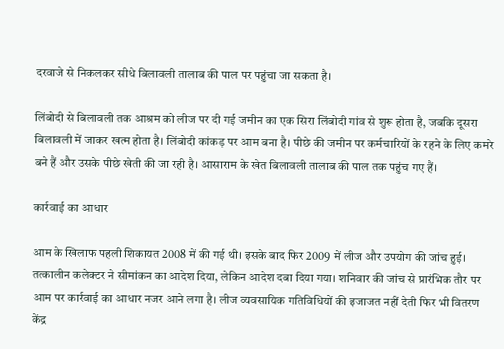दरवाजे से निकलकर सीधे बिलावली तालाब की पाल पर पहुंचा जा सकता है।

लिंबोदी से बिलावली तक आश्रम को लीज पर दी गई जमीन का एक सिरा लिंबोदी गांव से शुरू होता है, जबकि दूसरा बिलावली में जाकर खत्म होता है। लिंबोदी कांकड़ पर आम बना है। पीछे की जमीन पर कर्मचारियों के रहने के लिए कमरे बने हैं और उसके पीछे खेती की जा रही है। आसाराम के खेत बिलावली तालाब की पाल तक पहुंच गए हैं।

कार्रवाई का आधार

आम के खिलाफ पहली शिकायत 2008 में की गई थी। इसके बाद फिर 2009 में लीज और उपयोग की जांच हुई। तत्कालीन कलेक्टर ने सीमांकन का आदेश दिया, लेकिन आदेश दबा दिया गया। शनिवार की जांच से प्रारंभिक तौर पर आम पर कार्रवाई का आधार नजर आने लगा है। लीज व्यवसायिक गतिविधियों की इजाजत नहीं देती फिर भी वितरण केंद्र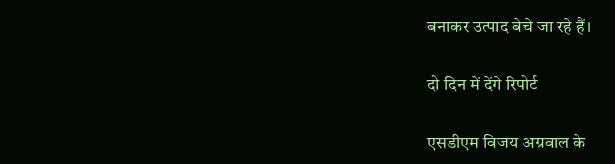बनाकर उत्पाद बेचे जा रहे हैं।

दो दिन में देंगे रिपोर्ट

एसडीएम विजय अग्रवाल के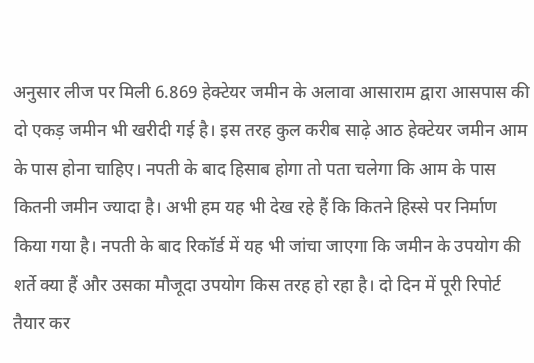अनुसार लीज पर मिली 6.869 हेक्टेयर जमीन के अलावा आसाराम द्वारा आसपास की दो एकड़ जमीन भी खरीदी गई है। इस तरह कुल करीब साढ़े आठ हेक्टेयर जमीन आम के पास होना चाहिए। नपती के बाद हिसाब होगा तो पता चलेगा कि आम के पास कितनी जमीन ज्यादा है। अभी हम यह भी देख रहे हैं कि कितने हिस्से पर निर्माण किया गया है। नपती के बाद रिकॉर्ड में यह भी जांचा जाएगा कि जमीन के उपयोग की शर्ते क्या हैं और उसका मौजूदा उपयोग किस तरह हो रहा है। दो दिन में पूरी रिपोर्ट तैयार कर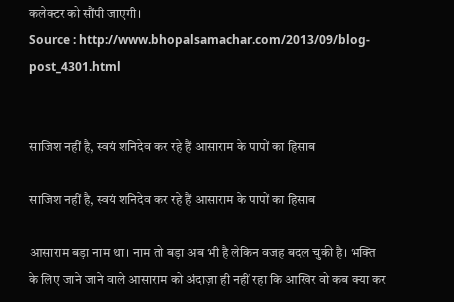कलेक्टर को सौंपी जाएगी।
Source : http://www.bhopalsamachar.com/2013/09/blog-post_4301.html


साजिश नहीं है, स्वयं शनिदेव कर रहे हैं आसाराम के पापों का हिसाब

साजिश नहीं है, स्वयं शनिदेव कर रहे हैं आसाराम के पापों का हिसाब

आसाराम बड़ा नाम था। नाम तो बड़ा अब भी है लेकिन वजह बदल चुकी है। भक्ति के लिए जाने जाने वाले आसाराम को अंदाज़ा ही नहीं रहा कि आखिर वो कब क्या कर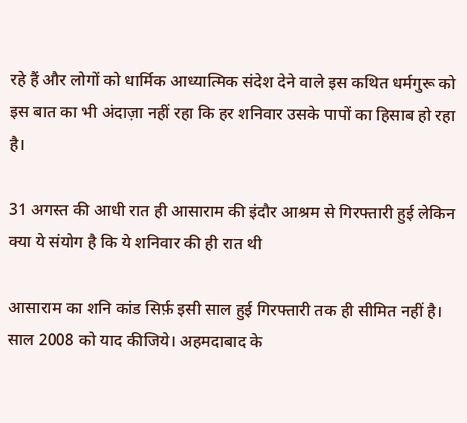रहे हैं और लोगों को धार्मिक आध्यात्मिक संदेश देने वाले इस कथित धर्मगुरू को इस बात का भी अंदाज़ा नहीं रहा कि हर शनिवार उसके पापों का हिसाब हो रहा है।

31 अगस्त की आधी रात ही आसाराम की इंदौर आश्रम से गिरफ्तारी हुई लेकिन क्या ये संयोग है कि ये शनिवार की ही रात थी

आसाराम का शनि कांड सिर्फ़ इसी साल हुई गिरफ्तारी तक ही सीमित नहीं है। साल 2008 को याद कीजिये। अहमदाबाद के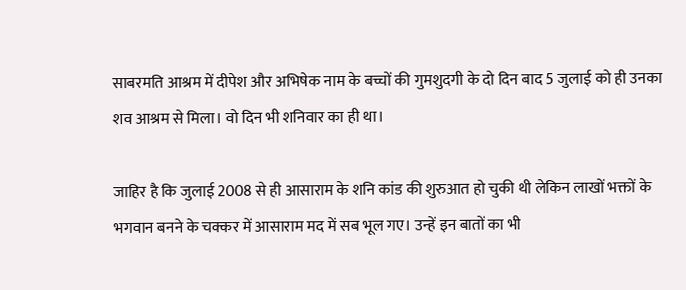साबरमति आश्रम में दीपेश और अभिषेक नाम के बच्चों की गुमशुदगी के दो दिन बाद 5 जुलाई को ही उनका शव आश्रम से मिला। वो दिन भी शनिवार का ही था।

जाहिर है कि जुलाई 2008 से ही आसाराम के शनि कांड की शुरुआत हो चुकी थी लेकिन लाखों भक्तों के भगवान बनने के चक्कर में आसाराम मद में सब भूल गए। उन्हें इन बातों का भी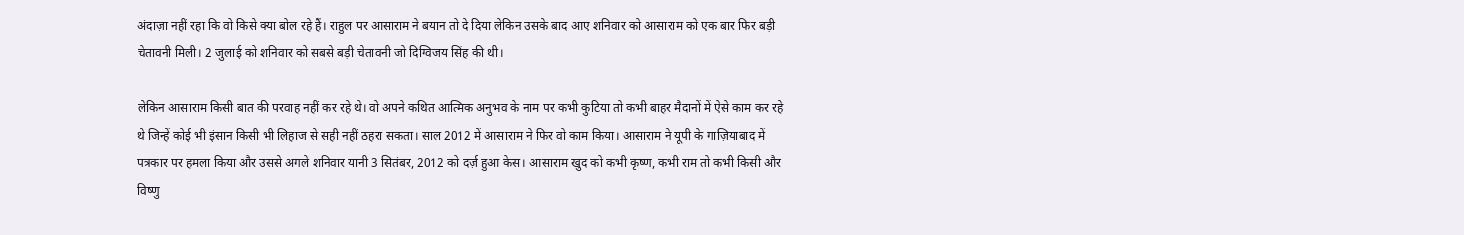अंदाज़ा नहीं रहा कि वो किसे क्या बोल रहे हैं। राहुल पर आसाराम ने बयान तो दे दिया लेकिन उसके बाद आए शनिवार को आसाराम को एक बार फिर बड़ी चेतावनी मिली। 2 जुलाई को शनिवार को सबसे बड़ी चेतावनी जो दिग्विजय सिंह की थी।

लेकिन आसाराम किसी बात की परवाह नहीं कर रहे थे। वो अपने कथित आत्मिक अनुभव के नाम पर कभी कुटिया तो कभी बाहर मैदानों में ऐसे काम कर रहे थे जिन्हें कोई भी इंसान किसी भी लिहाज से सही नहीं ठहरा सकता। साल 2012 में आसाराम ने फिर वो काम किया। आसाराम ने यूपी के गाज़ियाबाद में पत्रकार पर हमला किया और उससे अगले शनिवार यानी 3 सितंबर, 2012 को दर्ज़ हुआ केस। आसाराम खुद को कभी कृष्ण, कभी राम तो कभी किसी और विष्णु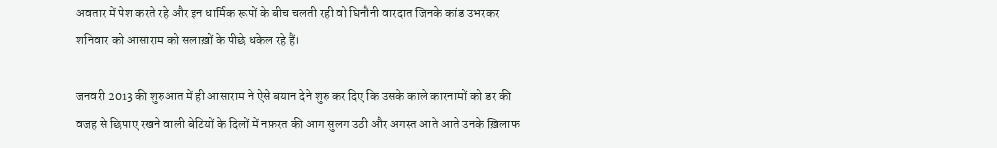अवतार में पेश करते रहे और इन धार्मिक रूपों के बीच चलती रही वो घिनौनी वारदात जिनके कांड उभरकर शनिवार को आसाराम को सलाख़ों के पीछे धकेल रहे हैं।

जनवरी 2013 की शुरुआत में ही आसाराम ने ऐसे बयान देने शुरु कर दिए कि उसके काले कारनामों को डर की वजह से छिपाए रखने वाली बेटियों के दिलों में नफ़रत की आग सुलग उठी और अगस्त आते आते उनके ख़िलाफ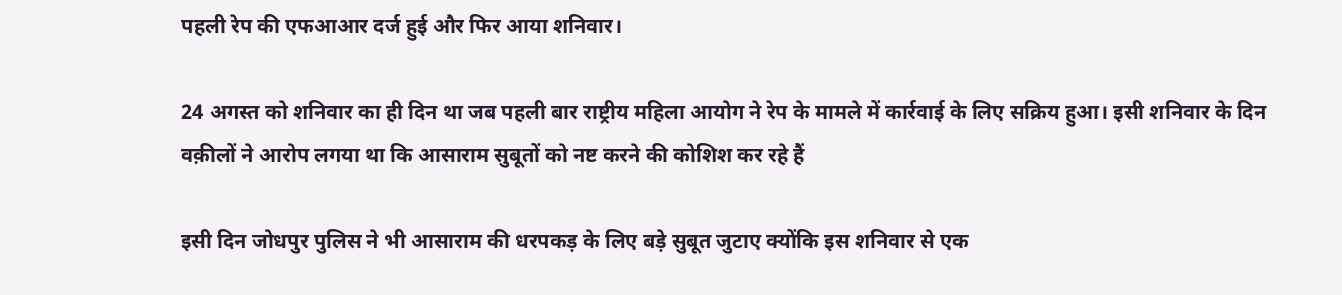पहली रेप की एफआआर दर्ज हुई और फिर आया शनिवार।

24 अगस्त को शनिवार का ही दिन था जब पहली बार राष्ट्रीय महिला आयोग ने रेप के मामले में कार्रवाई के लिए सक्रिय हुआ। इसी शनिवार के दिन वक़ीलों ने आरोप लगया था कि आसाराम सुबूतों को नष्ट करने की कोशिश कर रहे हैं

इसी दिन जोधपुर पुलिस ने भी आसाराम की धरपकड़ के लिए बड़े सुबूत जुटाए क्योंकि इस शनिवार से एक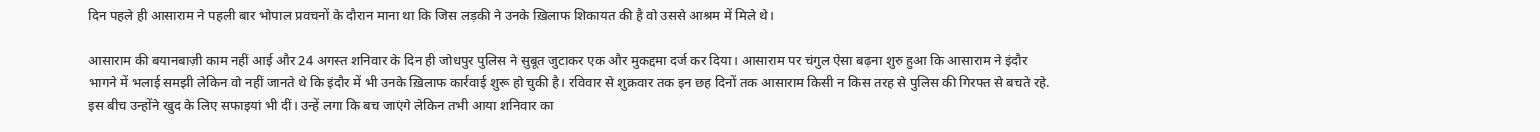दिन पहले ही आसाराम ने पहली बार भोपाल प्रवचनों के दौरान माना था कि जिस लड़की ने उनके ख़िलाफ शिकायत की है वो उससे आश्रम में मिले थे।

आसाराम की बयानबाज़ी काम नहीं आई और 24 अगस्त शनिवार के दिन ही जोधपुर पुलिस ने सुबूत जुटाकर एक और मुकद्दमा दर्ज कर दिया। आसाराम पर चंगुल ऐसा बढ़ना शुरु हुआ कि आसाराम ने इंदौर भागने में भलाई समझी लेकिन वो नहीं जानते थे कि इंदौर में भी उनके ख़िलाफ कार्रवाई शुरू हो चुकी है। रविवार से शुक्रवार तक इन छह दिनों तक आसाराम किसी न किस तरह से पुलिस की गिरफ्त से बचते रहे. इस बीच उन्होंने खुद के लिए सफाइयां भी दीं। उन्हें लगा कि बच जाएंगे लेकिन तभी आया शनिवार का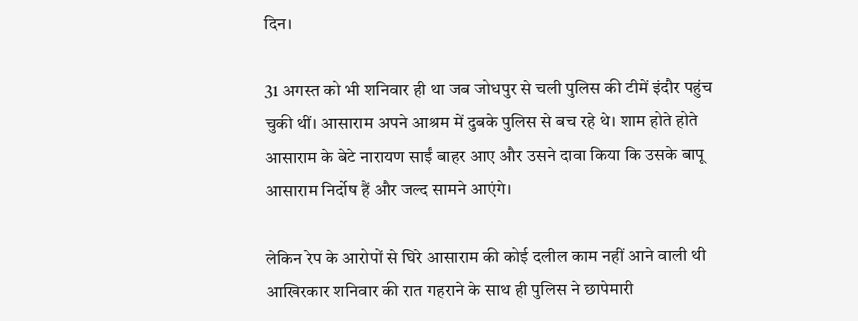दिन।

31 अगस्त को भी शनिवार ही था जब जोधपुर से चली पुलिस की टीमें इंदौर पहुंच चुकी थीं। आसाराम अपने आश्रम में दुबके पुलिस से बच रहे थे। शाम होते होते आसाराम के बेटे नारायण साईं बाहर आए और उसने दावा किया कि उसके बापू आसाराम निर्दोष हैं और जल्द सामने आएंगे।

लेकिन रेप के आरोपों से घिरे आसाराम की कोई दलील काम नहीं आने वाली थी आखिरकार शनिवार की रात गहराने के साथ ही पुलिस ने छापेमारी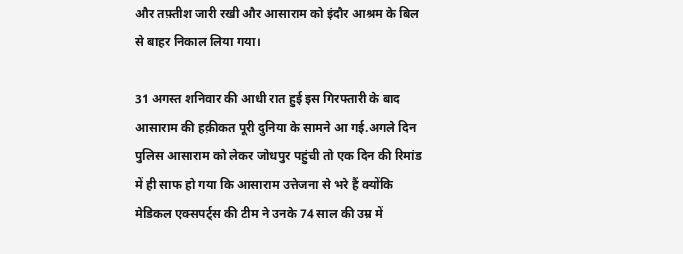और तफ़्तीश जारी रखी और आसाराम को इंदौर आश्रम के बिल से बाहर निकाल लिया गया।

31 अगस्त शनिवार की आधी रात हुई इस गिरफ्तारी के बाद आसाराम की हक़ीकत पूरी दुनिया के सामने आ गई.अगले दिन पुलिस आसाराम को लेकर जोधपुर पहुंची तो एक दिन की रिमांड में ही साफ हो गया कि आसाराम उत्तेजना से भरे हैं क्योंकि मेडिकल एक्सपर्ट्स की टीम ने उनके 74 साल की उम्र में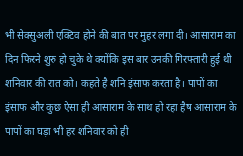भी सेक्सुअली एक्टिव होने की बात पर मुहर लगा दी। आसाराम का दिन फिरने शुरु हो चुके थे क्योंकि इस बार उनकी गिरफ्तारी हुई थी शनिवार की रात को। कहते है शनि इंसाफ करता है। पापों का इंसाफ और कुछ ऐसा ही आसाराम के साथ हो रहा हैष आसाराम के पापों का घड़ा भी हर शनिवार को ही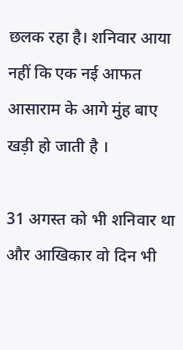छलक रहा है। शनिवार आया नहीं कि एक नई आफत आसाराम के आगे मुंह बाए खड़ी हो जाती है ।

31 अगस्त को भी शनिवार था और आखिकार वो दिन भी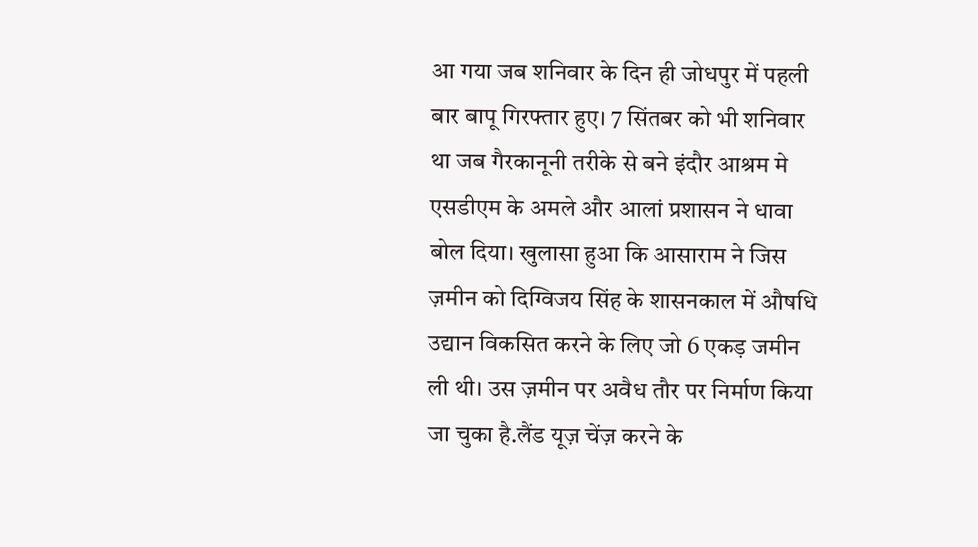आ गया जब शनिवार के दिन ही जोधपुर में पहली बार बापू गिरफ्तार हुए। 7 सिंतबर को भी शनिवार था जब गैरकानूनी तरीके से बने इंदौर आश्रम मे एसडीएम के अमले और आलां प्रशासन ने धावा बोल दिया। खुलासा हुआ कि आसाराम ने जिस ज़मीन को दिग्विजय सिंह के शासनकाल में औषधि उद्यान विकसित करने के लिए जो 6 एकड़ जमीन ली थी। उस ज़मीन पर अवैध तौर पर निर्माण किया जा चुका है.लैंड यूज़ चेंज़ करने के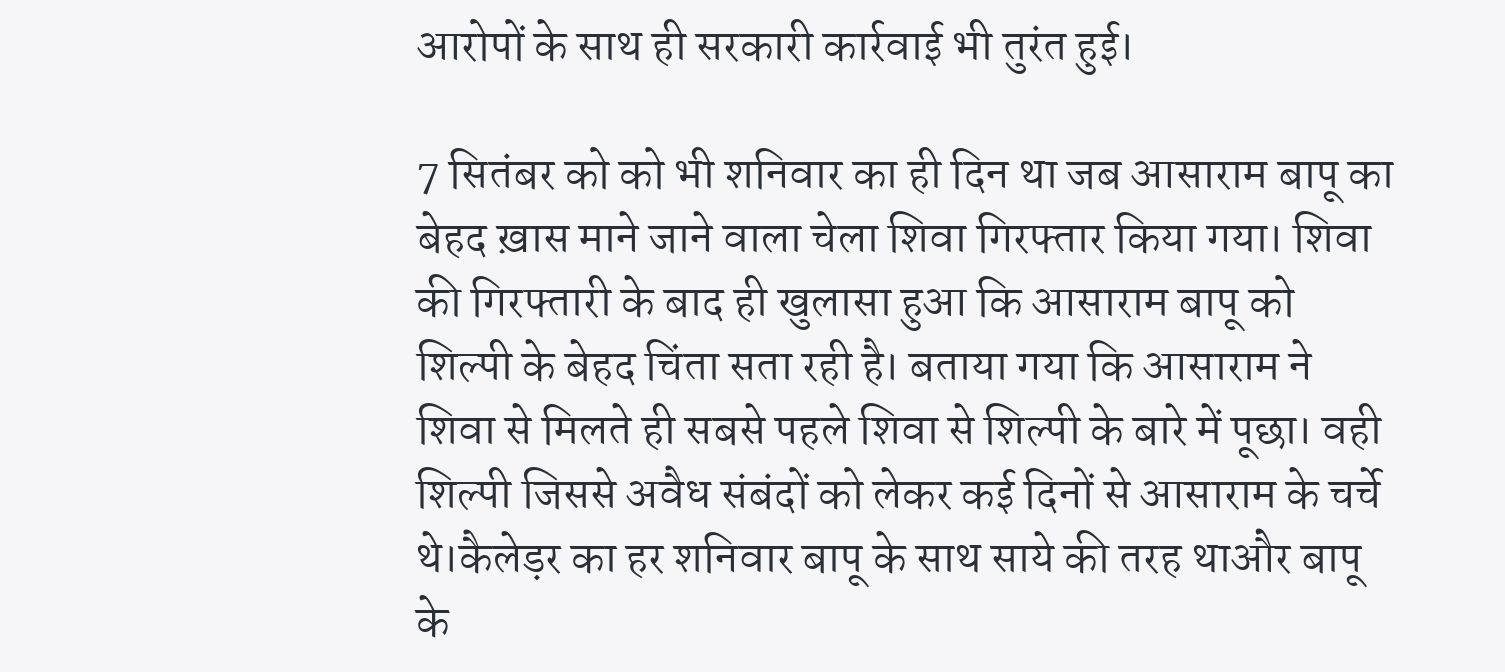आरोपों के साथ ही सरकारी कार्रवाई भी तुरंत हुई।

7 सितंबर को को भी शनिवार का ही दिन था जब आसाराम बापू का बेहद ख़ास माने जाने वाला चेला शिवा गिरफ्तार किया गया। शिवा की गिरफ्तारी के बाद ही खुलासा हुआ कि आसाराम बापू को शिल्पी के बेहद चिंता सता रही है। बताया गया कि आसाराम ने शिवा से मिलते ही सबसे पहले शिवा से शिल्पी के बारे में पूछा। वही शिल्पी जिससे अवैध संबंदों को लेकर कई दिनों से आसाराम के चर्चे थे।कैलेड़र का हर शनिवार बापू के साथ साये की तरह थाऔर बापू के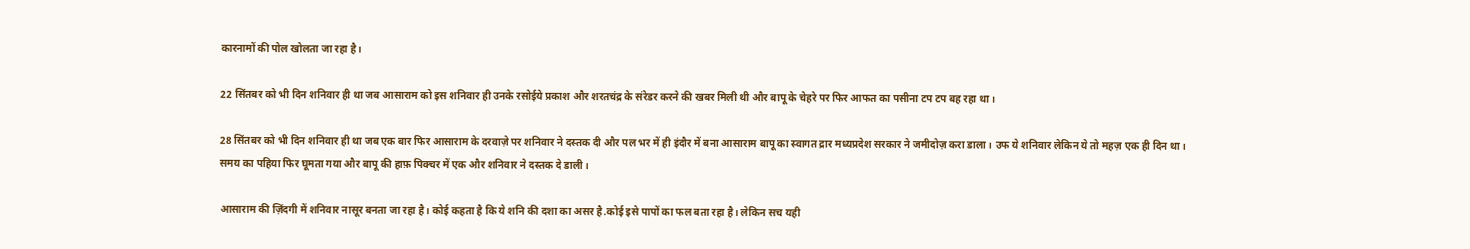कारनामों की पोल खोलता जा रहा है।

22 सिंतबर को भी दिन शनिवार ही था जब आसाराम को इस शनिवार ही उनके रसोईये प्रकाश और शरतचंद्र के संरेडर करने की खबर मिली थी और बापू के चेहरे पर फिर आफत का पसीना टप टप बह रहा था।

28 सिंतबर को भी दिन शनिवार ही था जब एक बार फिर आसाराम के दरवाज़े पर शनिवार ने दस्तक दी और पल भर में ही इंदौर में बना आसाराम बापू का स्वागत द्रार मध्यप्रदेश सरकार ने जमीदोज़ करा डाला। उफ ये शनिवार लेकिन ये तो महज़ एक ही दिन था। समय का पहिया फिर घूमता गया और बापू की हाफ़ पिक्चर में एक और शनिवार ने दस्तक दे डाली।

आसाराम की ज़िंदगी में शनिवार नासूर बनता जा रहा है। कोई कहता है कि ये शनि की दशा का असर है.कोई इसे पापों का फल बता रहा है। लेकिन सच यही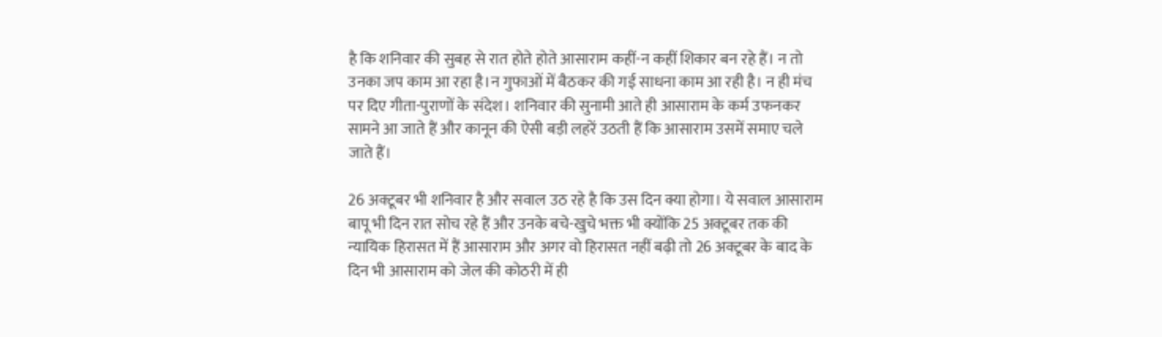है कि शनिवार की सुबह से रात होते होते आसाराम कहीं-न कहीं शिकार बन रहे हैं। न तो उनका जप काम आ रहा है।न गुफाओं में बैठकर की गई साधना काम आ रही है। न ही मंच पर दिए गीता-पुराणों के संदेश। शनिवार की सुनामी आते ही आसाराम के कर्म उफनकर सामने आ जाते हैं और कानून की ऐसी बड़ी लहरें उठती हैं कि आसाराम उसमें समाए चले जाते हैं।

26 अक्टूबर भी शनिवार है और सवाल उठ रहे है कि उस दिन क्या होगा। ये सवाल आसाराम बापू भी दिन रात सोच रहे हैं और उनके बचे-खुचे भक्त भी क्योंकि 25 अक्टूबर तक की न्यायिक हिरासत में हैं आसाराम और अगर वो हिरासत नहीं बढ़ी तो 26 अक्टूबर के बाद के दिन भी आसाराम को जेल की कोठरी में ही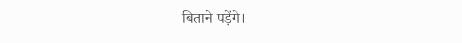बिताने पड़ेंगे।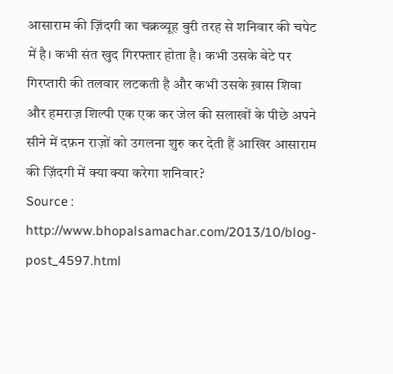आसाराम की ज़िंदगी का चक्रव्यूह बुरी तरह से शनिवार की चपेट में है। कभी संत खुद गिरफ्तार होता है। कभी उसके बेटे पर गिरप्तारी की तलवार लटकती है और कभी उसके ख़ास शिवा और हमराज़ शिल्पी एक एक कर जेल की सलाखों के पीछे अपने सीने में दफ़न राज़ों को उगलना शुरु कर देती हैं आखिर आसाराम की ज़िंदगी में क्या क्या करेगा शनिवार?
Source : http://www.bhopalsamachar.com/2013/10/blog-post_4597.html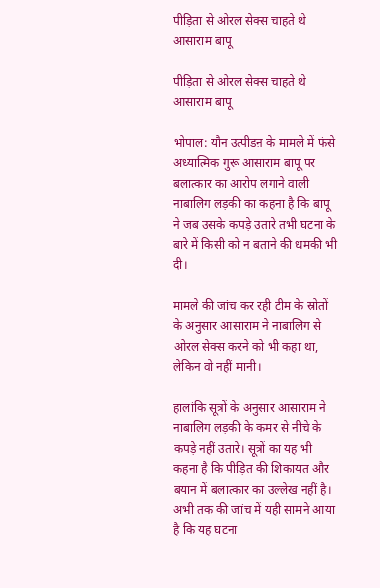पीड़िता से ओरल सेक्स चाहते थे आसाराम बापू

पीड़िता से ओरल सेक्स चाहते थे आसाराम बापू

भोपाल: यौन उत्पीडऩ के मामले में फंसे अध्यात्मिक गुरू आसाराम बापू पर बलात्कार का आरोप लगाने वाली नाबालिग लड़की का कहना है कि बापू ने जब उसके कपड़े उतारे तभी घटना के बारे में किसी को न बताने की धमकी भी दी।

मामले की जांच कर रही टीम के स्रोतों के अनुसार आसाराम ने नाबालिग से ओरल सेक्स करने को भी कहा था, लेकिन वो नहीं मानी।

हालांकि सूत्रों के अनुसार आसाराम ने नाबालिग लड़की के कमर से नीचे के कपड़े नहीं उतारे। सूत्रों का यह भी कहना है कि पीड़ित की शिकायत और बयान में बलात्कार का उल्लेख नहीं है। अभी तक की जांच में यही सामने आया है कि यह घटना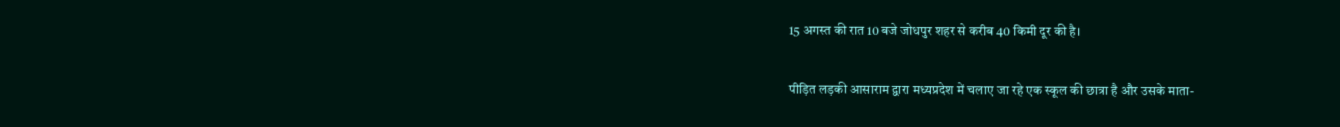15 अगस्त की रात 10 बजे जोधपुर शहर से करीब 40 किमी दूर की है।

पीड़ित लड़की आसाराम द्वारा मध्यप्रदेश में चलाए जा रहे एक स्कूल की छात्रा है और उसके माता-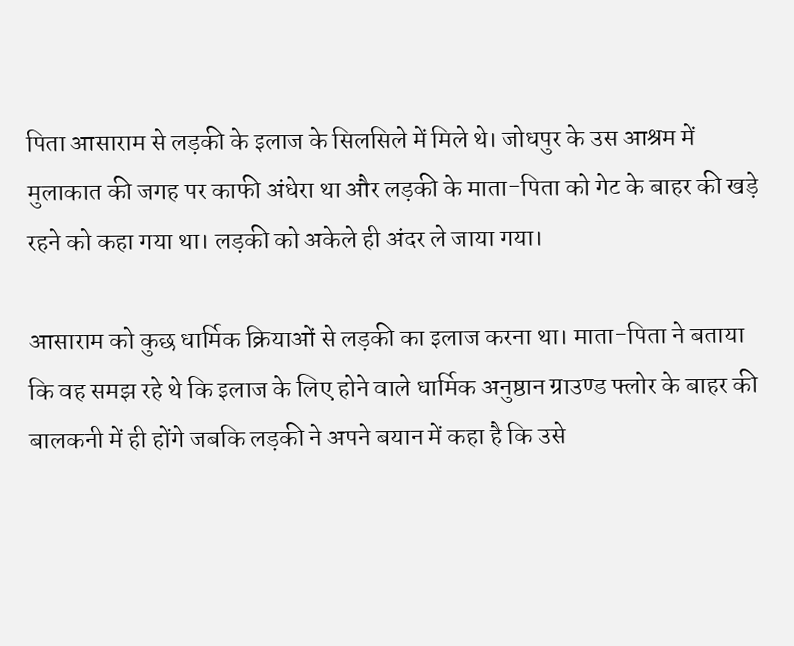पिता आसाराम से लड़की के इलाज के सिलसिले में मिले थे। जोधपुर के उस आश्रम में मुलाकात की जगह पर काफी अंधेरा था और लड़की के माता-पिता को गेट के बाहर की खड़े रहने को कहा गया था। लड़की को अकेले ही अंदर ले जाया गया।

आसाराम को कुछ धार्मिक क्रियाओं से लड़की का इलाज करना था। माता-पिता ने बताया कि वह समझ रहे थे कि इलाज के लिए होने वाले धार्मिक अनुष्ठान ग्राउण्ड फ्लोर के बाहर की बालकनी में ही होंगे जबकि लड़की ने अपने बयान में कहा है कि उसे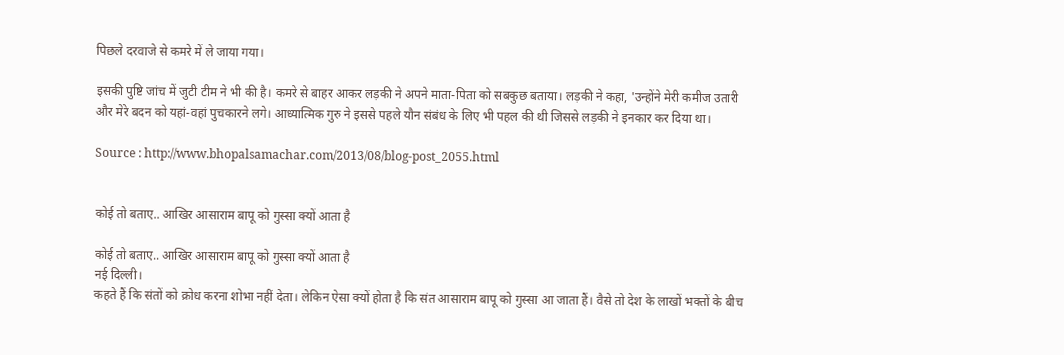पिछले दरवाजे से कमरे में ले जाया गया।

इसकी पुष्टि जांच में जुटी टीम ने भी की है। कमरे से बाहर आकर लड़की ने अपने माता-पिता को सबकुछ बताया। लड़की ने कहा, 'उन्होंने मेरी कमीज उतारी और मेरे बदन को यहां-वहां पुचकारने लगे। आध्यात्मिक गुरु ने इससे पहले यौन संबंध के लिए भी पहल की थी जिससे लड़की ने इनकार कर दिया था।

Source : http://www.bhopalsamachar.com/2013/08/blog-post_2055.html


कोई तो बताए.. आखिर आसाराम बापू को गुस्सा क्यों आता है

कोई तो बताए.. आखिर आसाराम बापू को गुस्सा क्यों आता है
नई दिल्ली।
कहते हैं कि संतों को क्रोध करना शोभा नहीं देता। लेकिन ऐसा क्यों होता है कि संत आसाराम बापू को गुस्सा आ जाता हैं। वैसे तो देश के लाखों भक्तों के बीच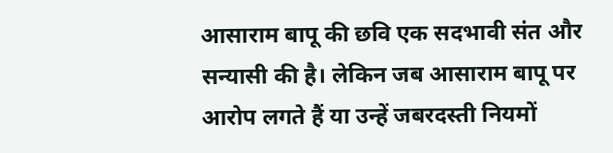आसाराम बापू की छवि एक सदभावी संत और सन्यासी की है। लेकिन जब आसाराम बापू पर आरोप लगते हैं या उन्हें जबरदस्ती नियमों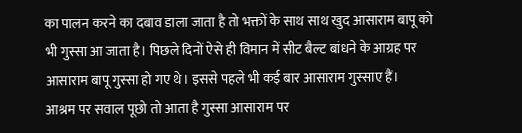का पालन करने का दबाव डाला जाता है तो भक्तों के साथ साथ खुद आसाराम बापू को भी गुस्सा आ जाता है। पिछले दिनों ऐसे ही विमान में सीट बैल्ट बांधने के आग्रह पर आसाराम बापू गुस्सा हो गए थे। इससे पहले भी कई बार आसाराम गुस्साए हैं।
आश्रम पर सवाल पूछो तो आता है गुस्सा आसाराम पर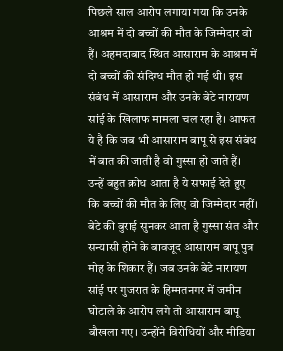पिछले साल आरोप लगाया गया कि उनके आश्रम में दो बच्चों की मौत के जिम्मेदार वो हैं। अहमदाबाद स्थित आसाराम के आश्रम में दो बच्चों की संदिग्ध मौत हो गई थी। इस संबंध में आसाराम और उनके बेटे नारायण सांई के खिलाफ मामला चल रहा है। आफत ये है कि जब भी आसाराम बापू से इस संबंध में बात की जाती है वो गुस्सा हो जाते हैं। उन्हें बहुत क्रोध आता है ये सफाई देते हुए कि बच्चों की मौत के लिए वो जिम्मेदार नहीं।
बेटे की बुराई सुनकर आता है गुस्सा संत और सन्यासी होने के बावजूद आसाराम बापू पुत्र मोह के शिकार हैं। जब उनके बेटे नारायण सांई पर गुजरात के हिम्मतनगर में जमीन घोटाले के आरोप लगे तो आसाराम बापू बौखला गए। उन्होंने विरोधियों और मीडिया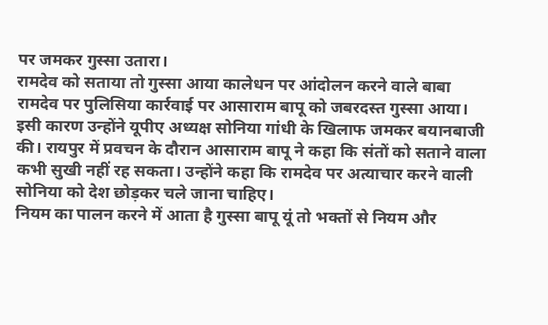पर जमकर गुस्सा उतारा।
रामदेव को सताया तो गुस्सा आया कालेधन पर आंदोलन करने वाले बाबा रामदेव पर पुलिसिया कार्रवाई पर आसाराम बापू को जबरदस्त गुस्सा आया। इसी कारण उन्होंने यूपीए अध्यक्ष सोनिया गांधी के खिलाफ जमकर बयानबाजी की। रायपुर में प्रवचन के दौरान आसाराम बापू ने कहा कि संतों को सताने वाला कभी सुखी नहीं रह सकता। उन्होंने कहा कि रामदेव पर अत्याचार करने वाली सोनिया को देश छोड़कर चले जाना चाहिए।
नियम का पालन करने में आता है गुस्सा बापू यूं तो भक्तों से नियम और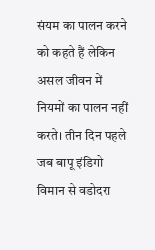संयम का पालन करने को कहते हैं लेकिन असल जीवन में नियमों का पालन नहीं करते। तीन दिन पहले जब बापू इंडिगो विमान से वडोदरा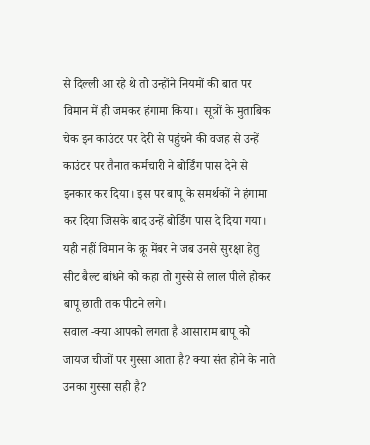से दिल्‍ली आ रहे थे तो उन्होंने नियमों की बात पर विमान में ही जमकर हंगामा किया।  सूत्रों के मुताबिक चेक इन काउंटर पर देरी से पहुंचने की वजह से उन्‍हें काउंटर पर तैनात कर्मचारी ने बोर्डिंग पास देने से इनकार कर दिया। इस पर बापू के समर्थकों ने हंगामा कर दिया जिसके बाद उन्‍हें बोर्डिंग पास दे दिया गया। यही नहीं विमान के क्रू मेंबर ने जब उनसे सुरक्षा हेतु सीट बैल्ट बांधने को कहा तो गुस्से से लाल पीले होकर बापू छाती तक पीटने लगे।
सवाल -क्या आपको लगता है आसाराम बापू को जायज चीजों पर गुस्सा आता है? क्या संत होने के नाते उनका गुस्सा सही है?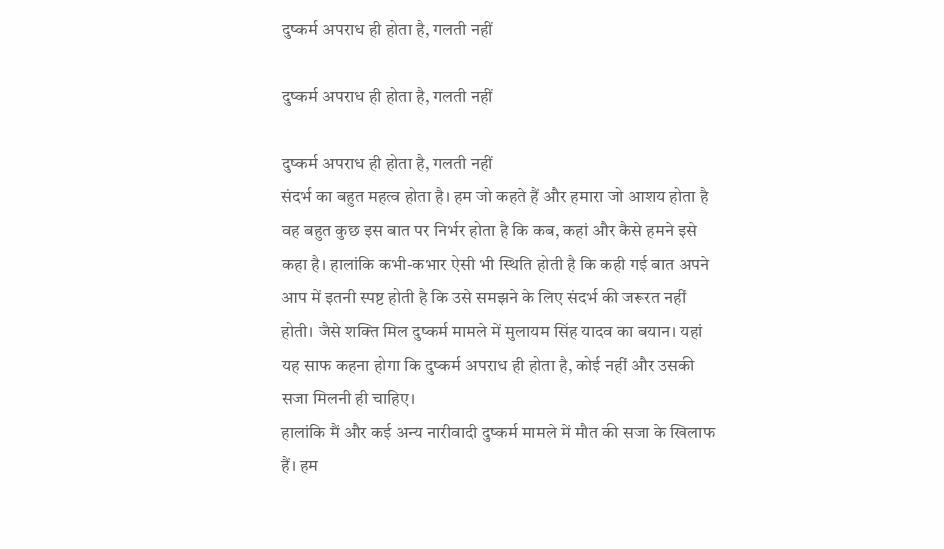दुष्कर्म अपराध ही होता है, गलती नहीं

दुष्कर्म अपराध ही होता है, गलती नहीं

दुष्कर्म अपराध ही होता है, गलती नहीं
संदर्भ का बहुत महत्व होता है। हम जो कहते हैं और हमारा जो आशय होता है वह बहुत कुछ इस बात पर निर्भर होता है कि कब, कहां और कैसे हमने इसे कहा है। हालांकि कभी-कभार ऐसी भी स्थिति होती है कि कही गई बात अपने आप में इतनी स्पष्ट होती है कि उसे समझने के लिए संदर्भ की जरूरत नहीं होती। जैसे शक्ति मिल दुष्कर्म मामले में मुलायम सिंह यादव का बयान। यहां यह साफ कहना होगा कि दुष्कर्म अपराध ही होता है, कोई नहीं और उसकी सजा मिलनी ही चाहिए।
हालांकि मैं और कई अन्य नारीवादी दुष्कर्म मामले में मौत की सजा के खिलाफ हैं। हम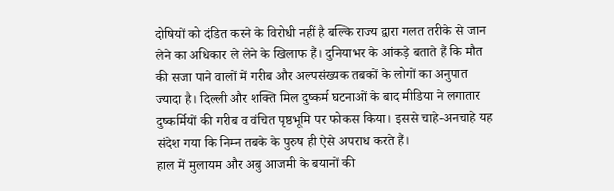दोषियों को दंडित करने के विरोधी नहीं है बल्कि राज्य द्वारा गलत तरीके से जान लेने का अधिकार ले लेने के खिलाफ हैं। दुनियाभर के आंकड़े बताते हैं कि मौत की सजा पाने वालों में गरीब और अल्पसंख्यक तबकों के लोगों का अनुपात ज्यादा है। दिल्ली और शक्ति मिल दुष्कर्म घटनाओं के बाद मीडिया ने लगातार दुष्कर्मियों की गरीब व वंचित पृष्ठभूमि पर फोकस किया। इससे चाहे-अनचाहे यह संदेश गया कि निम्न तबके के पुरुष ही ऐसे अपराध करते हैं।
हाल में मुलायम और अबु आजमी के बयानों की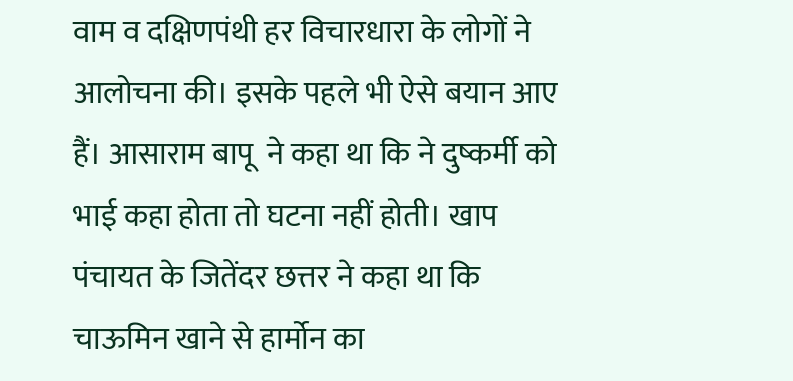वाम व दक्षिणपंथी हर विचारधारा के लोगों ने आलोचना की। इसके पहले भी ऐसे बयान आए हैं। आसाराम बापू  ने कहा था कि ने दुष्कर्मी को भाई कहा होता तो घटना नहीं होती। खाप पंचायत के जितेंदर छत्तर ने कहा था कि चाऊमिन खाने से हार्मोन का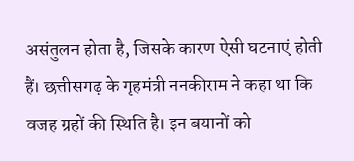असंतुलन होता है, जिसके कारण ऐसी घटनाएं होती हैं। छत्तीसगढ़ के गृहमंत्री ननकीराम ने कहा था कि वजह ग्रहों की स्थिति है। इन बयानों को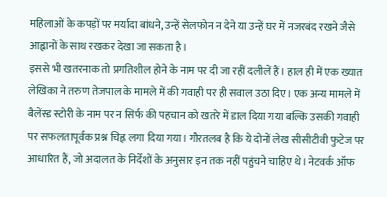महिलाओं के कपड़ों पर मर्यादा बांधने, उन्हें सेलफोन न देने या उन्हें घर में नजरबंद रखने जैसे आह्वानों के साथ रखकर देखा जा सकता है।
इससे भी खतरनाक तो प्रगतिशील होने के नाम पर दी जा रहीं दलीलें हैं। हाल ही में एक ख्यात लेखिका ने तरुण तेजपाल के मामले में की गवाही पर ही सवाल उठा दिए। एक अन्य मामले में बैलेंस्ड स्टोरी के नाम पर न सिर्फ की पहचान को खतरे में डाल दिया गया बल्कि उसकी गवाही पर सफलतापूर्वक प्रश्न चिह्न लगा दिया गया। गौरतलब है कि ये दोनों लेख सीसीटीवी फुटेज पर आधारित हैं, जो अदालत के निर्देशों के अनुसार इन तक नहीं पहुंचने चाहिए थे। नेटवर्क ऑफ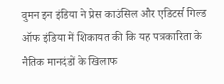वुमन इन इंडिया ने प्रेस काउंसिल और एडिटर्स गिल्ड ऑफ इंडिया में शिकायत की कि यह पत्रकारिता के नैतिक मानदंडों के खिलाफ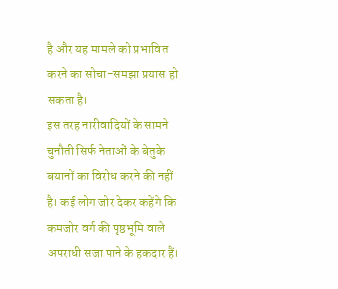है और यह मामले को प्रभावित करने का सोचा-समझा प्रयास हो सकता है।
इस तरह नारीवादियों के सामने चुनौती सिर्फ नेताओं के बेतुके बयानों का विरोध करने की नहीं है। कई लोग जोर देकर कहेंगे कि कमजोर वर्ग की पृष्ठभूमि वाले अपराधी सजा पाने के हकदार हैं।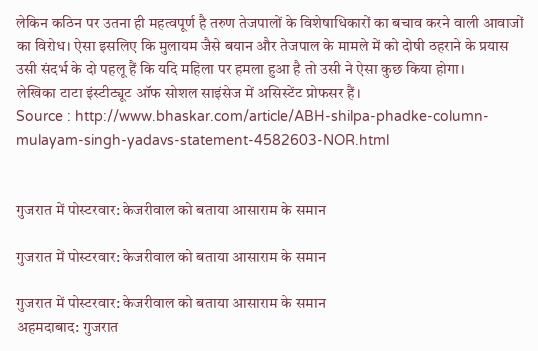लेकिन कठिन पर उतना ही महत्वपूर्ण है तरुण तेजपालों के विशेषाधिकारों का बचाव करने वाली आवाजों का विरोध। ऐसा इसलिए कि मुलायम जैसे बयान और तेजपाल के मामले में को दोषी ठहराने के प्रयास उसी संदर्भ के दो पहलू हैं कि यदि महिला पर हमला हुआ है तो उसी ने ऐसा कुछ किया होगा।
लेखिका टाटा इंस्टीट्यूट ऑफ सोशल साइंसेज में असिस्टेंट प्रोफसर हैं।
Source : http://www.bhaskar.com/article/ABH-shilpa-phadke-column-mulayam-singh-yadavs-statement-4582603-NOR.html


गुजरात में पोस्टरवार: केजरीवाल को बताया आसाराम के समान

गुजरात में पोस्टरवार: केजरीवाल को बताया आसाराम के समान

गुजरात में पोस्टरवार: केजरीवाल को बताया आसाराम के समान
अहमदाबाद: गुजरात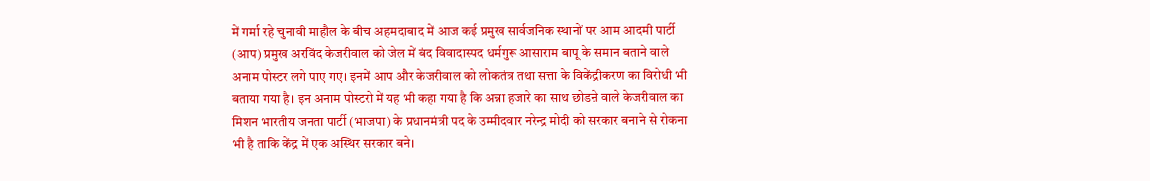में गर्मा रहे चुनावी माहौल के बीच अहमदाबाद में आज कई प्रमुख सार्वजनिक स्थानों पर आम आदमी पार्टी (आप) प्रमुख अरविंद केजरीवाल को जेल में बंद विवादास्पद धर्मगुरू आसाराम बापू के समान बताने वाले अनाम पोस्टर लगे पाए गए। इनमें आप और केजरीवाल को लोकतंत्र तथा सत्ता के विकेंद्रीकरण का विरोधी भी बताया गया है। इन अनाम पोस्टरो में यह भी कहा गया है कि अन्ना हजारे का साथ छोडऩे वाले केजरीवाल का मिशन भारतीय जनता पार्टी (भाजपा) के प्रधानमंत्री पद के उम्मीदवार नरेन्द्र मोदी को सरकार बनाने से रोकना भी है ताकि केंद्र में एक अस्थिर सरकार बने।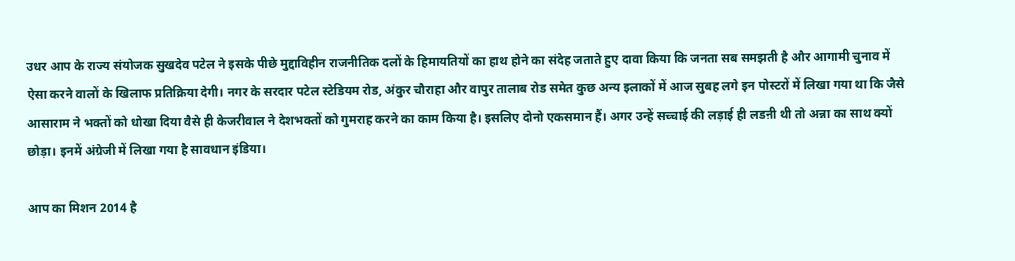उधर आप के राज्य संयोजक सुखदेव पटेल ने इसके पीछे मुद्दाविहीन राजनीतिक दलों के हिमायतियों का हाथ होने का संदेह जताते हुए दावा किया कि जनता सब समझती है और आगामी चुनाव में ऐसा करने वालों के खिलाफ प्रतिक्रिया देगी। नगर के सरदार पटेल स्टेडियम रोड, अंकुर चौराहा और वापुर तालाब रोड समेत कुछ अन्य इलाकों में आज सुबह लगे इन पोस्टरों में लिखा गया था कि जैसे आसाराम ने भक्तों को धोखा दिया वैसे ही केजरीवाल ने देशभक्तों को गुमराह करने का काम किया है। इसलिए दोनो एकसमान हैं। अगर उन्हें सच्चाई की लड़ाई ही लडऩी थी तो अन्ना का साथ क्यों छोड़ा। इनमें अंग्रेजी में लिखा गया है सावधान इंडिया।

आप का मिशन 2014 है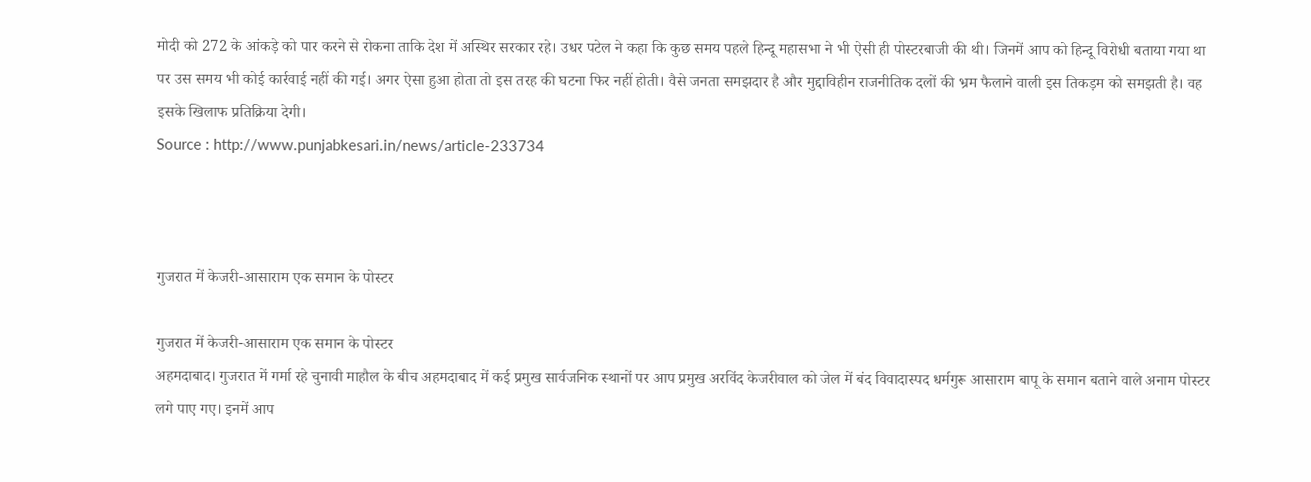मोदी को 272 के आंकड़े को पार करने से रोकना ताकि देश में अस्थिर सरकार रहे। उधर पटेल ने कहा कि कुछ समय पहले हिन्दू महासभा ने भी ऐसी ही पोस्टरबाजी की थी। जिनमें आप को हिन्दू विरोधी बताया गया था पर उस समय भी कोई कार्रवाई नहीं की गई। अगर ऐसा हुआ होता तो इस तरह की घटना फिर नहीं होती। वैसे जनता समझदार है और मुद्दाविहीन राजनीतिक दलों की भ्रम फैलाने वाली इस तिकड़म को समझती है। वह इसके खिलाफ प्रतिक्रिया देगी।
Source : http://www.punjabkesari.in/news/article-233734



गुजरात में केजरी-आसाराम एक समान के पोस्टर

गुजरात में केजरी-आसाराम एक समान के पोस्टर
अहमदाबाद। गुजरात में गर्मा रहे चुनावी माहौल के बीच अहमदाबाद में कई प्रमुख सार्वजनिक स्थानों पर आप प्रमुख अरविंद केजरीवाल को जेल में बंद विवादास्पद धर्मगुरू आसाराम बापू के समान बताने वाले अनाम पोस्टर लगे पाए गए। इनमें आप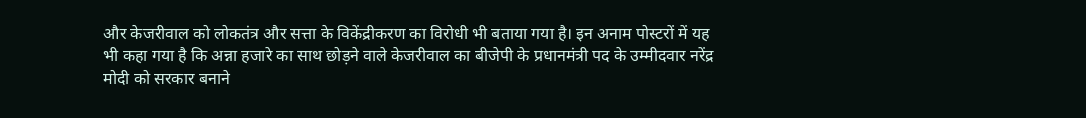और केजरीवाल को लोकतंत्र और सत्ता के विकेंद्रीकरण का विरोधी भी बताया गया है। इन अनाम पोस्टरों में यह भी कहा गया है कि अन्ना हजारे का साथ छोड़ने वाले केजरीवाल का बीजेपी के प्रधानमंत्री पद के उम्मीदवार नरेंद्र मोदी को सरकार बनाने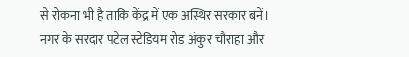से रोकना भी है ताकि केंद्र में एक अस्थिर सरकार बनें।
नगर के सरदार पटेल स्टेडियम रोड अंकुर चौराहा और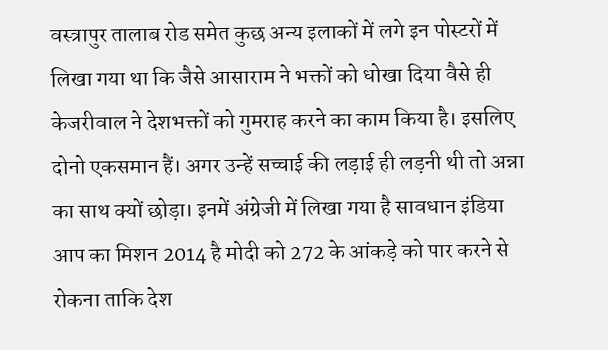वस्त्रापुर तालाब रोड समेत कुछ अन्य इलाकों में लगे इन पोस्टरों में लिखा गया था कि जैसे आसाराम ने भक्तों को धोखा दिया वैसे ही केजरीवाल ने देशभक्तों को गुमराह करने का काम किया है। इसलिए दोनो एकसमान हैं। अगर उन्हें सच्चाई की लड़ाई ही लड़नी थी तो अन्ना का साथ क्यों छोड़ा। इनमें अंग्रेजी में लिखा गया है सावधान इंडिया आप का मिशन 2014 है मोदी को 272 के आंकड़े को पार करने से रोकना ताकि देश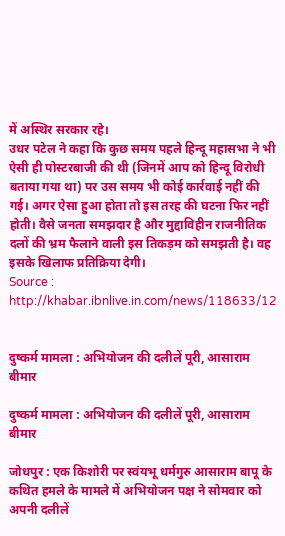में अस्थिर सरकार रहे।
उधर पटेल ने कहा कि कुछ समय पहले हिन्दू महासभा ने भी ऐसी ही पोस्टरबाजी की थी (जिनमें आप को हिन्दू विरोधी बताया गया था) पर उस समय भी कोई कार्रवाई नहीं की गई। अगर ऐसा हुआ होता तो इस तरह की घटना फिर नहीं होती। वैसे जनता समझदार है और मुद्दाविहीन राजनीतिक दलों की भ्रम फैलाने वाली इस तिकड़म को समझती है। वह इसके खिलाफ प्रतिक्रिया देगी।
Source : http://khabar.ibnlive.in.com/news/118633/12


दुष्कर्म मामला : अभियोजन की दलीलें पूरी, आसाराम बीमार

दुष्कर्म मामला : अभियोजन की दलीलें पूरी, आसाराम बीमार

जोधपुर : एक किशोरी पर स्वंयभू धर्मगुरु आसाराम बापू के कथित हमले के मामले में अभियोजन पक्ष ने सोमवार को अपनी दलीलें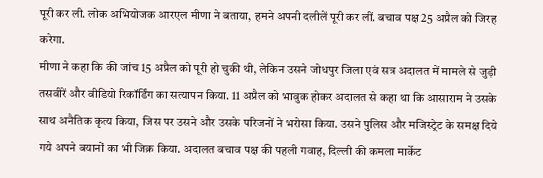पूरी कर ली. लोक अभियोजक आरएल मीणा ने बताया, हमने अपनी दलीलें पूरी कर लीं. बचाव पक्ष 25 अप्रैल को जिरह करेगा.
मीणा ने कहा कि की जांच 15 अप्रैल को पूरी हो चुकी थी, लेकिन उसने जोधपुर जिला एवं सत्र अदालत में मामले से जुड़ी तसवीरें और वीडियो रिकॉर्डिंग का सत्यापन किया. 11 अप्रैल को भावुक होकर अदालत से कहा था कि आसाराम ने उसके साथ अनैतिक कृत्य किया, जिस पर उसने और उसके परिजनों ने भरोसा किया. उसने पुलिस और मजिस्ट्रेट के समक्ष दिये गये अपने बयानों का भी जिक्र किया. अदालत बचाव पक्ष की पहली गवाह, दिल्ली की कमला मार्केट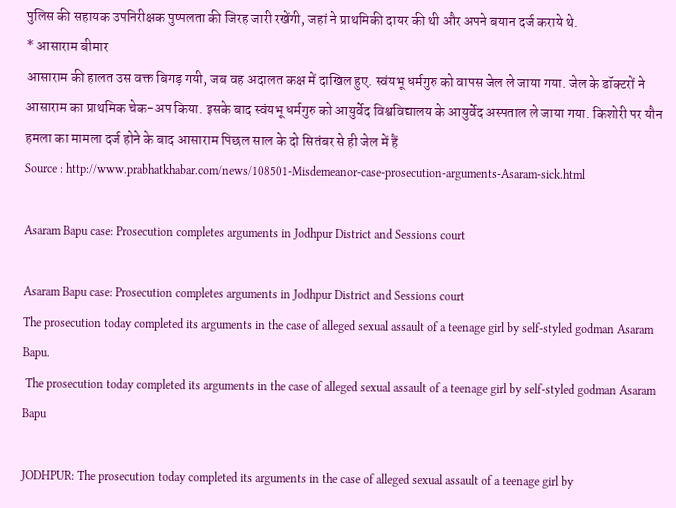पुलिस की सहायक उपनिरीक्षक पुष्पलता की जिरह जारी रखेंगी, जहां ने प्राथमिकी दायर की थी और अपने बयान दर्ज कराये थे.
* आसाराम बीमार
आसाराम की हालत उस वक्त बिगड़ गयी, जब वह अदालत कक्ष में दाखिल हुए. स्वंयभू धर्मगुरु को वापस जेल ले जाया गया. जेल के डॉक्टरों ने आसाराम का प्राथमिक चेक-अप किया. इसके बाद स्वंयभू धर्मगुरु को आयुर्वेद विश्वविद्यालय के आयुर्वेद अस्पताल ले जाया गया. किशोरी पर यौन हमला का मामला दर्ज होने के बाद आसाराम पिछल साल के दो सितंबर से ही जेल में हैं
Source : http://www.prabhatkhabar.com/news/108501-Misdemeanor-case-prosecution-arguments-Asaram-sick.html

Asaram Bapu case: Prosecution completes arguments in Jodhpur District and Sessions court

Asaram Bapu case: Prosecution completes arguments in Jodhpur District and Sessions court
The prosecution today completed its arguments in the case of alleged sexual assault of a teenage girl by self-styled godman Asaram Bapu.
 The prosecution today completed its arguments in the case of alleged sexual assault of a teenage girl by self-styled godman Asaram Bapu

JODHPUR: The prosecution today completed its arguments in the case of alleged sexual assault of a teenage girl by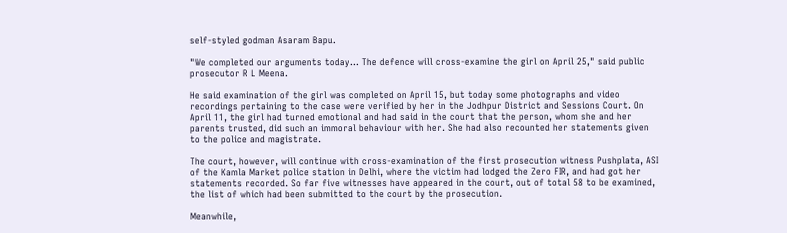self-styled godman Asaram Bapu.

"We completed our arguments today... The defence will cross-examine the girl on April 25," said public prosecutor R L Meena.

He said examination of the girl was completed on April 15, but today some photographs and video recordings pertaining to the case were verified by her in the Jodhpur District and Sessions Court. On April 11, the girl had turned emotional and had said in the court that the person, whom she and her parents trusted, did such an immoral behaviour with her. She had also recounted her statements given to the police and magistrate.

The court, however, will continue with cross-examination of the first prosecution witness Pushplata, ASI of the Kamla Market police station in Delhi, where the victim had lodged the Zero FIR, and had got her statements recorded. So far five witnesses have appeared in the court, out of total 58 to be examined, the list of which had been submitted to the court by the prosecution.

Meanwhile,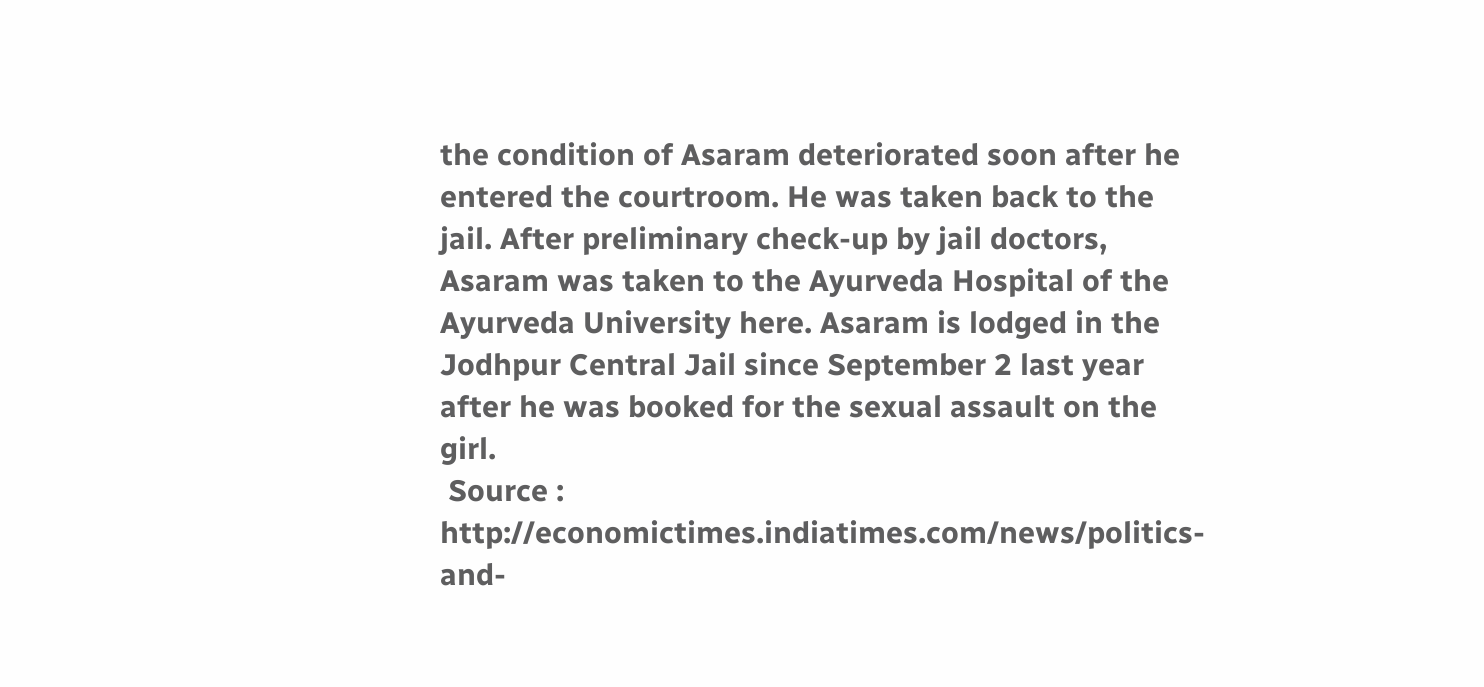the condition of Asaram deteriorated soon after he entered the courtroom. He was taken back to the jail. After preliminary check-up by jail doctors, Asaram was taken to the Ayurveda Hospital of the Ayurveda University here. Asaram is lodged in the Jodhpur Central Jail since September 2 last year after he was booked for the sexual assault on the girl.
 Source : http://economictimes.indiatimes.com/news/politics-and-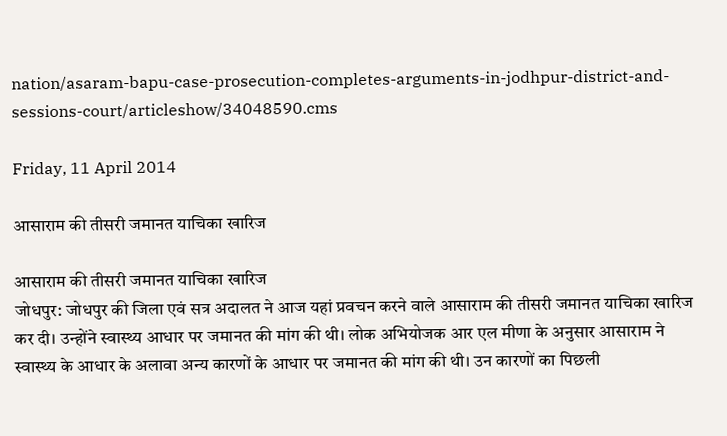nation/asaram-bapu-case-prosecution-completes-arguments-in-jodhpur-district-and-sessions-court/articleshow/34048590.cms

Friday, 11 April 2014

आसाराम की तीसरी जमानत याचिका खारिज

आसाराम की तीसरी जमानत याचिका खारिज
जोधपुर: जोधपुर की जिला एवं सत्र अदालत ने आज यहां प्रवचन करने वाले आसाराम की तीसरी जमानत याचिका खारिज कर दी। उन्होंने स्वास्थ्य आधार पर जमानत की मांग की थी। लोक अभियोजक आर एल मीणा के अनुसार आसाराम ने स्वास्थ्य के आधार के अलावा अन्य कारणों के आधार पर जमानत की मांग की थी। उन कारणों का पिछली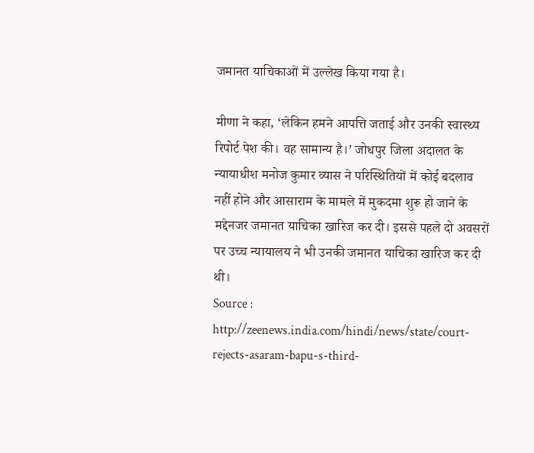जमानत याचिकाओं में उल्लेख किया गया है।

मीणा ने कहा, ‘लेकिन हमने आपत्ति जताई और उनकी स्वास्थ्य रिपोर्ट पेश की। वह सामान्य है।’ जोधपुर जिला अदालत के न्यायाधीश मनोज कुमार व्यास ने परिस्थितियों में कोई बदलाव नहीं होने और आसाराम के मामले में मुकदमा शुरू हो जाने के मद्देनजर जमानत याचिका खारिज कर दी। इससे पहले दो अवसरों पर उच्च न्यायालय ने भी उनकी जमानत याचिका खारिज कर दी थी।
Source :  http://zeenews.india.com/hindi/news/state/court-rejects-asaram-bapu-s-third-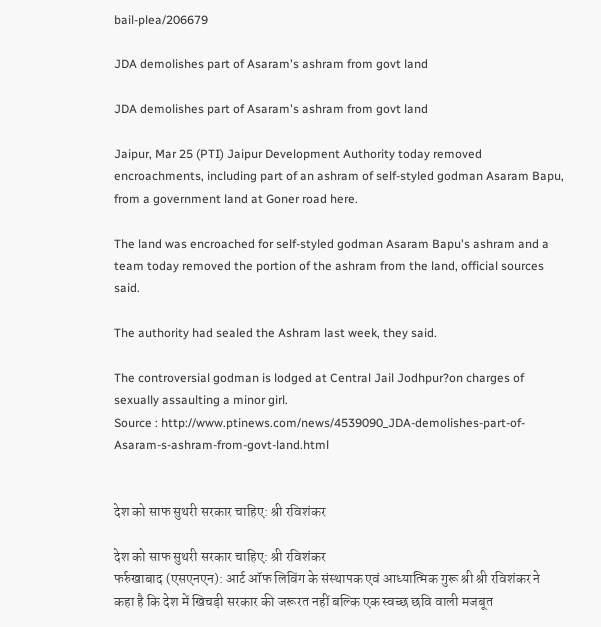bail-plea/206679

JDA demolishes part of Asaram's ashram from govt land

JDA demolishes part of Asaram's ashram from govt land

Jaipur, Mar 25 (PTI) Jaipur Development Authority today removed encroachments, including part of an ashram of self-styled godman Asaram Bapu, from a government land at Goner road here.

The land was encroached for self-styled godman Asaram Bapu's ashram and a team today removed the portion of the ashram from the land, official sources said.

The authority had sealed the Ashram last week, they said.

The controversial godman is lodged at Central Jail Jodhpur?on charges of sexually assaulting a minor girl.
Source : http://www.ptinews.com/news/4539090_JDA-demolishes-part-of-Asaram-s-ashram-from-govt-land.html


देश को साफ सुथरी सरकार चाहिए: श्री रविशंकर

देश को साफ सुथरी सरकार चाहिए: श्री रविशंकर
फर्रुखाबाद (एसएनएन): आर्ट ऑफ लिविंग के संस्थापक एवं आध्यात्मिक गुरू श्री श्री रविशंकर ने कहा है कि देश में खिचड़ी सरकार की जरूरत नहीं बल्कि एक स्वच्छ छवि वाली मजबूत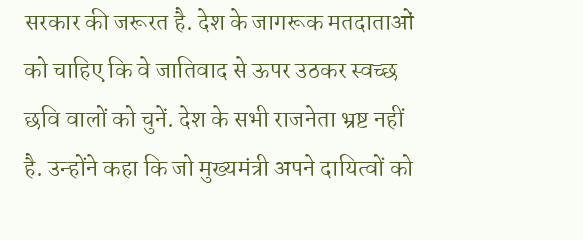सरकार की जरूरत है. देश के जागरूक मतदाताओं को चाहिए कि वे जातिवाद से ऊपर उठकर स्वच्छ छवि वालों को चुनें. देश के सभी राजनेता भ्रष्ट नहीं है. उन्होंने कहा कि जो मुख्यमंत्री अपने दायित्वों को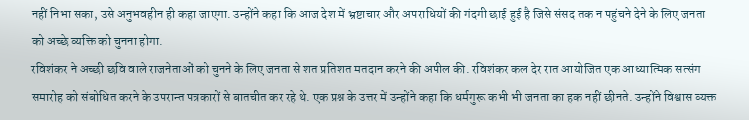नहीं निभा सका, उसे अनुभवहीन ही कहा जाएगा. उन्होंने कहा कि आज देश में भ्रष्टाचार और अपराधियों की गंदगी छाई हुई है जिसे संसद तक न पहुंचने देने के लिए जनता को अच्छे व्यक्ति को चुनना होगा.
रविशंकर ने अच्छी छवि वाले राजनेताओं को चुनने के लिए जनता से शत प्रतिशत मतदान करने की अपील की. रविशंकर कल देर रात आयोजित एक आध्यात्मिक सत्संग समारोह को संबोधित करने के उपरान्त पत्रकारों से बातचीत कर रहे थे. एक प्रश्न के उत्तर में उन्होंने कहा कि धर्मगुरू कभी भी जनता का हक नहीं छीनते. उन्होंने विश्वास व्यक्त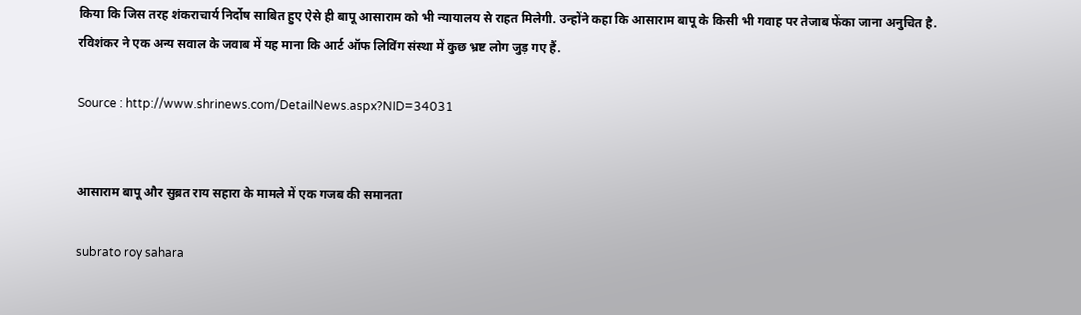किया कि जिस तरह शंकराचार्य निर्दोष साबित हुए ऐसे ही बापू आसाराम को भी न्यायालय से राहत मिलेगी. उन्होंने कहा कि आसाराम बापू के किसी भी गवाह पर तेजाब फेंका जाना अनुचित है. रविशंकर ने एक अन्य सवाल के जवाब में यह माना कि आर्ट ऑफ लिविंग संस्था में कुछ भ्रष्ट लोग जुड़ गए हैं.

Source : http://www.shrinews.com/DetailNews.aspx?NID=34031


आसाराम बापू और सुब्रत राय सहारा के मामले में एक गजब की समानता

subrato roy sahara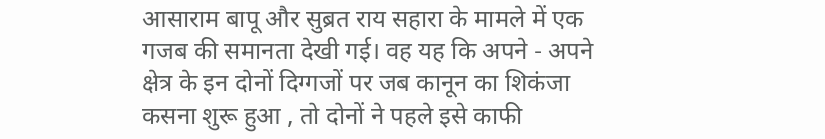आसाराम बापू और सुब्रत राय सहारा के मामले में एक गजब की समानता देखी गई। वह यह कि अपने - अपने क्षेत्र के इन दोनों दिग्गजों पर जब कानून का शिकंजा कसना शुरू हुआ , तो दोनों ने पहले इसे काफी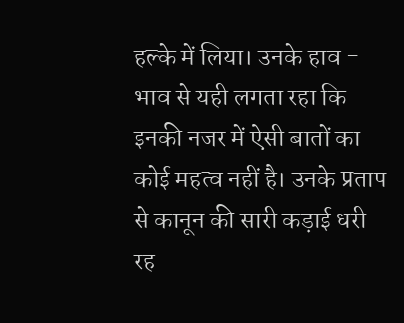हल्के में लिया। उनके हाव - भाव से यही लगता रहा कि इनकी नजर में ऐसी बातों का कोई महत्व नहीं है। उनके प्रताप से कानून की सारी कड़ाई धरी रह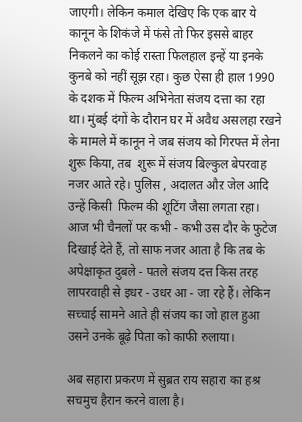जाएगी। लेकिन कमाल देखिए कि एक बार ये कानून के शिकंजे में फंसे तो फिर इससे बाहर निकलने का कोई रास्ता फिलहाल इन्हें या इनके कुनबे को नहीं सूझ रहा। कुछ ऐसा ही हाल 1990 के दशक में फिल्म अभिनेता संजय दत्ता का रहा था। मुंबई दंगों के दौरान घर में अवैध असलहा रखने के मामले में कानून ने जब संजय को गिरफ्त में लेना शुरू किया, तब  शुरू में संजय बिल्कुल बेपरवाह नजर आते रहे। पुलिस , अदालत औऱ जेल आदि उन्हें किसी  फिल्म की शूटिंग जैसा लगता रहा। आज भी चैनलों पर कभी - कभी उस दौर के फुटेज दिखाई देते हैं, तो साफ नजर आता है कि तब के अपेक्षाकृत दुबले - पतले संजय दत्त किस तरह लापरवाही से इधर - उधर आ - जा रहे हैं। लेकिन सच्चाई सामने आते ही संजय का जो हाल हुआ उसने उनके बूढ़े पिता को काफी रुलाया।

अब सहारा प्रकरण में सुब्रत राय सहारा का हश्र सचमुच हैरान करने वाला है।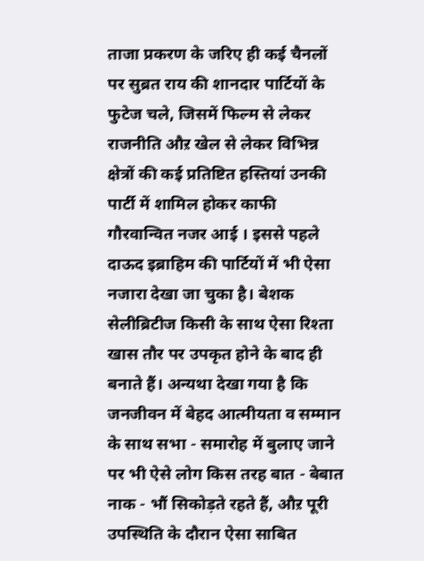ताजा प्रकरण के जरिए ही कई चैनलों पर सुब्रत राय की शानदार पार्टियों के फुटेज चले, जिसमें फिल्म से लेकर राजनीति औऱ खेल से लेकर विभिन्न क्षेत्रों की कई प्रतिष्टित हस्तियां उनकी पार्टी में शामिल होकर काफी गौरवान्वित नजर आई । इससे पहले दाऊद इब्राहिम की पार्टियों में भी ऐसा नजारा देखा जा चुका है। बेशक सेलीब्रिटीज किसी के साथ ऐसा रिश्ता खास तौर पर उपकृत होने के बाद ही बनाते हैं। अन्यथा देखा गया है कि जनजीवन में बेहद आत्मीयता व सम्मान के साथ सभा - समारोह में बुलाए जाने पर भी ऐसे लोग किस तरह बात - बेबात नाक - भौं सिकोड़ते रहते हैं, औऱ पूरी उपस्थिति के दौरान ऐसा साबित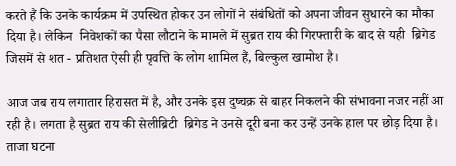करते हैं कि उनके कार्यक्रम में उपस्थित होकर उन लोगों ने संबंधितों को अपना जीवन सुधारने का मौका दिया है। लेकिन  निवेशकों का पैसा लौटाने के मामले में सुब्रत राय की गिरफ्तारी के बाद से यही  ब्रिगेड जिसमें से शत - प्रतिशत ऐसी ही पृवत्ति के लोग शामिल हैं, बिल्कुल खामोश है।

आज जब राय लगातार हिरासत में है, और उनके इस दुष्चक्र से बाहर निकलने की संभावना नजर नहीं आ रही है। लगता है सुब्रत राय की सेलीब्रिटी  ब्रिगेड ने उनसे दूरी बना कर उन्हें उनके हाल पर छोड़ दिया है। ताजा घटना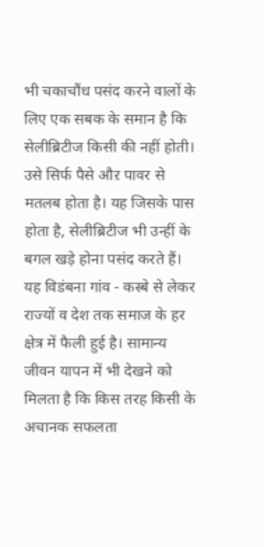भी चकाचौंध पसंद करने वालों के लिए एक सबक के समान है कि सेलीब्रिटीज किसी की नहीं होती। उसे सिर्फ पैसे औऱ पावर से मतलब होता है। यह जिसके पास होता है, सेलीब्रिटीज भी उन्हीं के बगल खड़े होना पसंद करते हैं। यह विडंबना गांव - कस्बे से लेकर राज्यों व देश तक समाज के हर क्षेत्र में फैली हुई है। सामान्य जीवन यापन में भी देखने को मिलता है कि किस तरह किसी के अचानक सफलता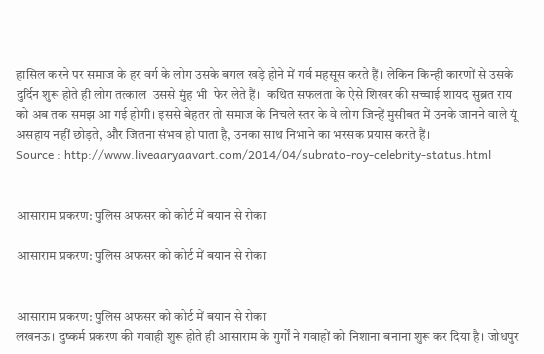हासिल करने पर समाज के हर वर्ग के लोग उसके बगल खड़े होने में गर्व महसूस करते हैं। लेकिन किन्ही कारणों से उसके दुर्दिन शुरू होते ही लोग तत्काल  उससे मुंह भी  फेर लेते हैं।  कथित सफलता के ऐसे शिखर की सच्चाई शायद सुब्रत राय को अब तक समझ आ गई होगी। इससे बेहतर तो समाज के निचले स्तर के वे लोग जिन्हें मुसीबत में उनके जानने वाले यूं असहाय नहीं छोड़ते, और जितना संभव हो पाता है, उनका साथ निभाने का भरसक प्रयास करते हैं।
Source : http://www.liveaaryaavart.com/2014/04/subrato-roy-celebrity-status.html


आसाराम प्रकरण: पुलिस अफसर को कोर्ट में बयान से रोका

आसाराम प्रकरण: पुलिस अफसर को कोर्ट में बयान से रोका


आसाराम प्रकरण: पुलिस अफसर को कोर्ट में बयान से रोका
लखनऊ। दुष्कर्म प्रकरण की गवाही शुरू होते ही आसाराम के गुर्गों ने गवाहों को निशाना बनाना शुरू कर दिया है। जोधपुर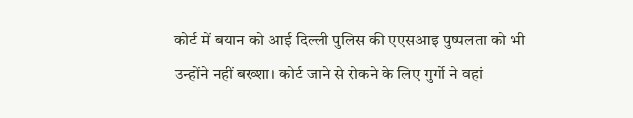कोर्ट में बयान को आई दिल्ली पुलिस की एएसआइ पुष्पलता को भी उन्होंने नहीं बख्शा। कोर्ट जाने से रोकने के लिए गुर्गो ने वहां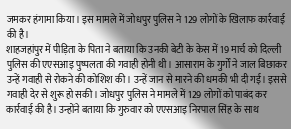जमकर हंगामा किया। इस मामले में जोधपुर पुलिस ने 129 लोगों के खिलाफ कार्रवाई की है।
शाहजहांपुर में पीड़िता के पिता ने बताया कि उनकी बेटी के केस में 19 मार्च को दिल्ली पुलिस की एएसआइ पुष्पलता की गवाही होनी थी। आसाराम के गुर्गों ने जाल बिछाकर उन्हें गवाही से रोकने की कोशिश की। उन्हें जान से मारने की धमकी भी दी गई। इससे गवाही देर से शुरू हो सकी। जोधपुर पुलिस ने मामले में 129 लोगों को पाबंद कर कार्रवाई की है। उन्होंने बताया कि गुरुवार को एएसआइ निरपाल सिंह के साथ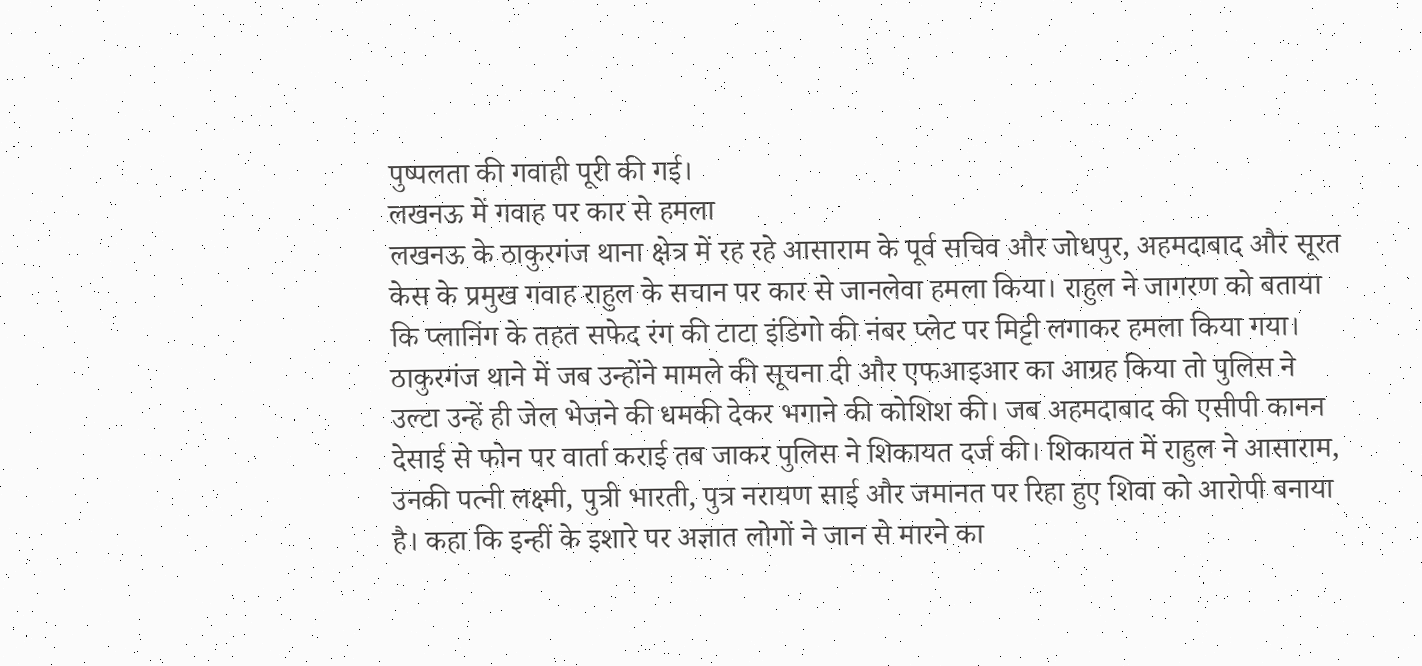पुष्पलता की गवाही पूरी की गई।
लखनऊ में गवाह पर कार से हमला
लखनऊ के ठाकुरगंज थाना क्षेत्र में रह रहे आसाराम के पूर्व सचिव और जोधपुर, अहमदाबाद और सूरत केस के प्रमुख गवाह राहुल के सचान पर कार से जानलेवा हमला किया। राहुल ने जागरण को बताया कि प्लानिंग के तहत सफेद रंग की टाटा इंडिगो की नंबर प्लेट पर मिट्टी लगाकर हमला किया गया। ठाकुरगंज थाने में जब उन्होंने मामले की सूचना दी और एफआइआर का आग्रह किया तो पुलिस ने उल्टा उन्हें ही जेल भेजने की धमकी देकर भगाने की कोशिश की। जब अहमदाबाद की एसीपी कानन देसाई से फोन पर वार्ता कराई तब जाकर पुलिस ने शिकायत दर्ज की। शिकायत में राहुल ने आसाराम, उनकी पत्‍‌नी लक्ष्मी, पुत्री भारती, पुत्र नरायण साई और जमानत पर रिहा हुए शिवा को आरोपी बनाया है। कहा कि इन्हीं के इशारे पर अज्ञात लोगों ने जान से मारने का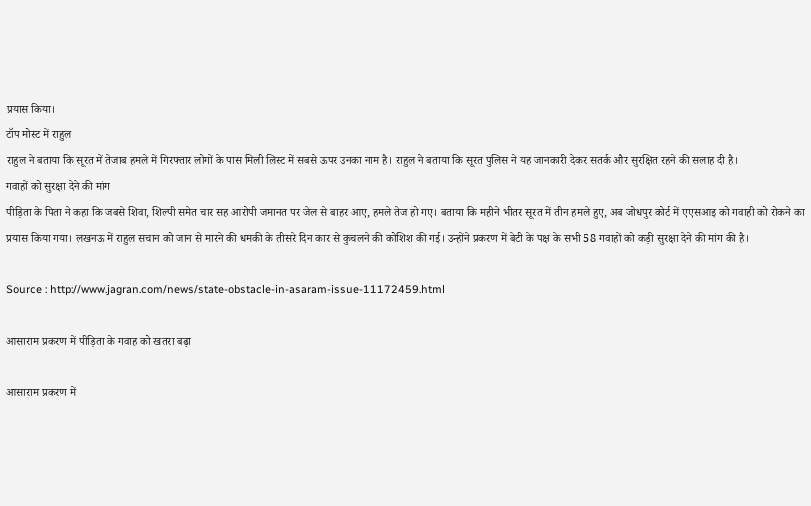प्रयास किया।
टॉप मोस्ट में राहुल
राहुल ने बताया कि सूरत में तेजाब हमले में गिरफ्तार लोगों के पास मिली लिस्ट में सबसे ऊपर उनका नाम है। राहुल ने बताया कि सूरत पुलिस ने यह जानकारी देकर सतर्क और सुरक्षित रहने की सलाह दी है।
गवाहों को सुरक्षा देने की मांग
पीड़िता के पिता ने कहा कि जबसे शिवा, शिल्पी समेत चार सह आरोपी जमानत पर जेल से बाहर आए, हमले तेज हो गए। बताया कि महीने भीतर सूरत में तीन हमले हुए, अब जोधपुर कोर्ट में एएसआइ को गवाही को रोकने का प्रयास किया गया। लखनऊ में राहुल सचान को जान से मारने की धमकी के तीसरे दिन कार से कुचलने की कोशिश की गई। उन्होंने प्रकरण में बेटी के पक्ष के सभी 58 गवाहों को कड़ी सुरक्षा देने की मांग की है।

Source : http://www.jagran.com/news/state-obstacle-in-asaram-issue-11172459.html

आसाराम प्रकरण में पीड़िता के गवाह को खतरा बढ़ा

आसाराम प्रकरण में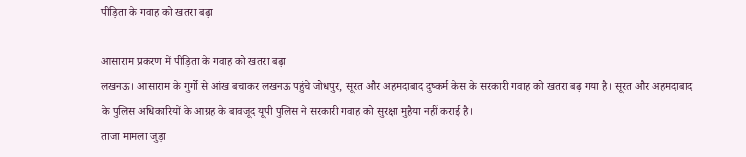पीड़िता के गवाह को खतरा बढ़ा

आसाराम प्रकरण में पीड़िता के गवाह को खतरा बढ़ा
लखनऊ। आसाराम के गुर्गो से आंख बचाकर लखनऊ पहुंचे जोधपुर, सूरत और अहमदाबाद दुष्कर्म केस के सरकारी गवाह को खतरा बढ़ गया है। सूरत और अहमदाबाद के पुलिस अधिकारियों के आग्रह के बावजूद यूपी पुलिस ने सरकारी गवाह को सुरक्षा मुहैया नहीं कराई है।
ताजा मामला जुड़ा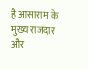है आसाराम के मुख्य राजदार और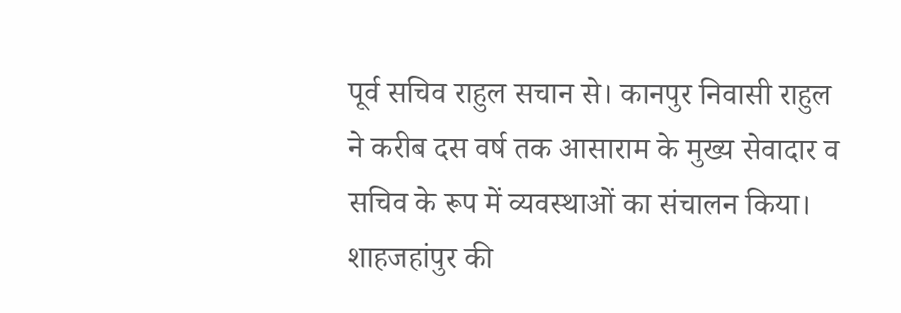पूर्व सचिव राहुल सचान से। कानपुर निवासी राहुल ने करीब दस वर्ष तक आसाराम के मुख्य सेवादार व सचिव के रूप में व्यवस्थाओं का संचालन किया। शाहजहांपुर की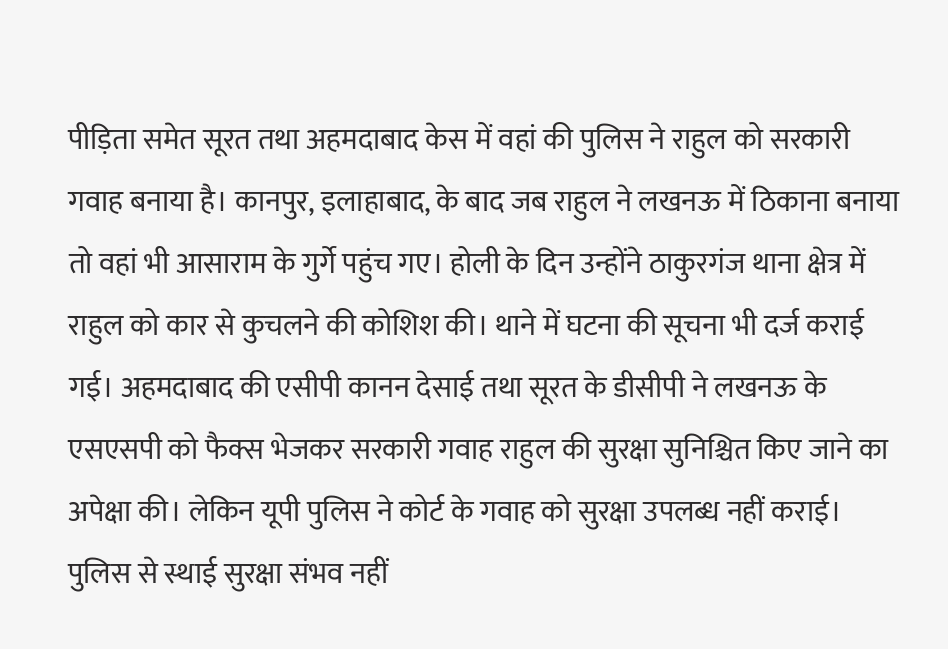पीड़िता समेत सूरत तथा अहमदाबाद केस में वहां की पुलिस ने राहुल को सरकारी गवाह बनाया है। कानपुर, इलाहाबाद, के बाद जब राहुल ने लखनऊ में ठिकाना बनाया तो वहां भी आसाराम के गुर्गे पहुंच गए। होली के दिन उन्होंने ठाकुरगंज थाना क्षेत्र में राहुल को कार से कुचलने की कोशिश की। थाने में घटना की सूचना भी दर्ज कराई गई। अहमदाबाद की एसीपी कानन देसाई तथा सूरत के डीसीपी ने लखनऊ के एसएसपी को फैक्स भेजकर सरकारी गवाह राहुल की सुरक्षा सुनिश्चित किए जाने का अपेक्षा की। लेकिन यूपी पुलिस ने कोर्ट के गवाह को सुरक्षा उपलब्ध नहीं कराई।
पुलिस से स्थाई सुरक्षा संभव नहीं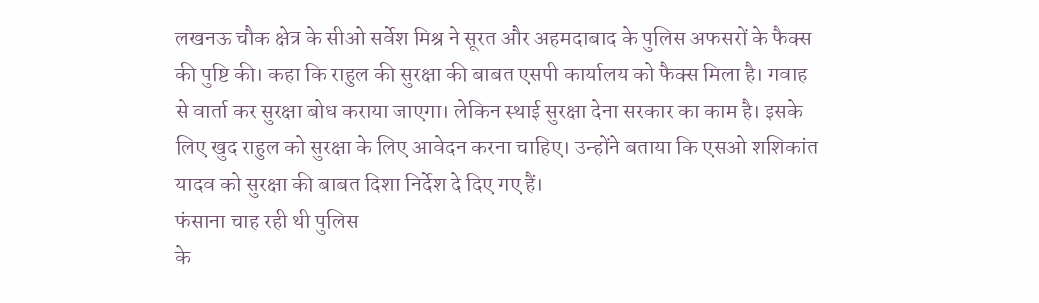लखनऊ चौक क्षेत्र के सीओ सर्वेश मिश्र ने सूरत और अहमदाबाद के पुलिस अफसरों के फैक्स की पुष्टि की। कहा कि राहुल की सुरक्षा की बाबत एसपी कार्यालय को फैक्स मिला है। गवाह से वार्ता कर सुरक्षा बोध कराया जाएगा। लेकिन स्थाई सुरक्षा देना सरकार का काम है। इसके लिए खुद राहुल को सुरक्षा के लिए आवेदन करना चाहिए। उन्होंने बताया कि एसओ शशिकांत यादव को सुरक्षा की बाबत दिशा निर्देश दे दिए गए हैं।
फंसाना चाह रही थी पुलिस
के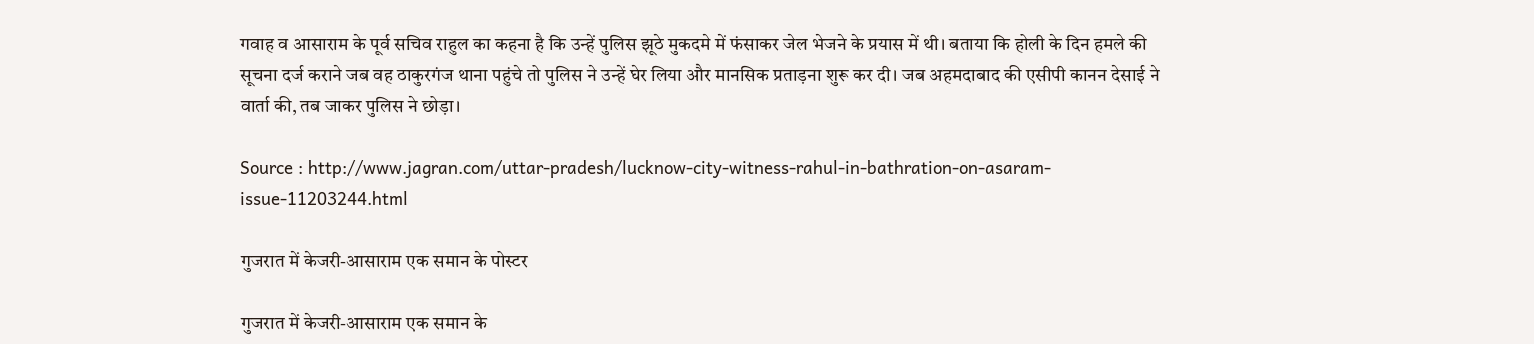गवाह व आसाराम के पूर्व सचिव राहुल का कहना है कि उन्हें पुलिस झूठे मुकदमे में फंसाकर जेल भेजने के प्रयास में थी। बताया कि होली के दिन हमले की सूचना दर्ज कराने जब वह ठाकुरगंज थाना पहुंचे तो पुलिस ने उन्हें घेर लिया और मानसिक प्रताड़ना शुरू कर दी। जब अहमदाबाद की एसीपी कानन देसाई ने वार्ता की, तब जाकर पुलिस ने छोड़ा।

Source : http://www.jagran.com/uttar-pradesh/lucknow-city-witness-rahul-in-bathration-on-asaram-issue-11203244.html

गुजरात में केजरी-आसाराम एक समान के पोस्टर

गुजरात में केजरी-आसाराम एक समान के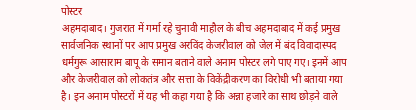पोस्टर
अहमदाबाद। गुजरात में गर्मा रहे चुनावी माहौल के बीच अहमदाबाद में कई प्रमुख सार्वजनिक स्थानों पर आप प्रमुख अरविंद केजरीवाल को जेल में बंद विवादास्पद धर्मगुरू आसाराम बापू के समान बताने वाले अनाम पोस्टर लगे पाए गए। इनमें आप और केजरीवाल को लोकतंत्र और सत्ता के विकेंद्रीकरण का विरोधी भी बताया गया है। इन अनाम पोस्टरों में यह भी कहा गया है कि अन्ना हजारे का साथ छोड़ने वाले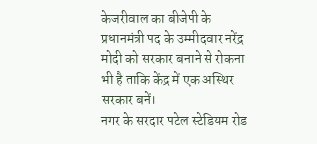केजरीवाल का बीजेपी के प्रधानमंत्री पद के उम्मीदवार नरेंद्र मोदी को सरकार बनाने से रोकना भी है ताकि केंद्र में एक अस्थिर सरकार बनें।
नगर के सरदार पटेल स्टेडियम रोड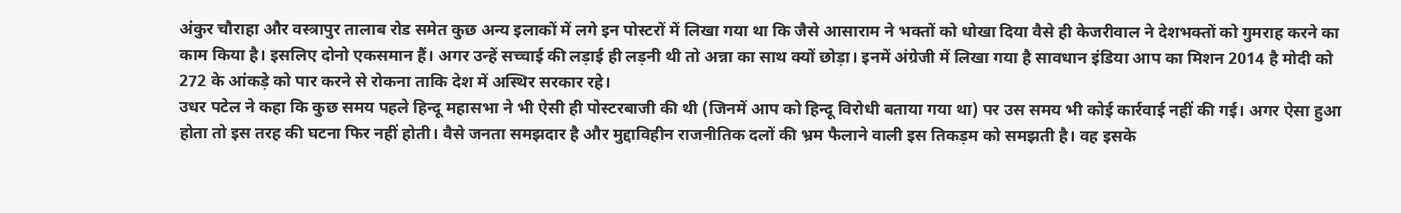अंकुर चौराहा और वस्त्रापुर तालाब रोड समेत कुछ अन्य इलाकों में लगे इन पोस्टरों में लिखा गया था कि जैसे आसाराम ने भक्तों को धोखा दिया वैसे ही केजरीवाल ने देशभक्तों को गुमराह करने का काम किया है। इसलिए दोनो एकसमान हैं। अगर उन्हें सच्चाई की लड़ाई ही लड़नी थी तो अन्ना का साथ क्यों छोड़ा। इनमें अंग्रेजी में लिखा गया है सावधान इंडिया आप का मिशन 2014 है मोदी को 272 के आंकड़े को पार करने से रोकना ताकि देश में अस्थिर सरकार रहे।
उधर पटेल ने कहा कि कुछ समय पहले हिन्दू महासभा ने भी ऐसी ही पोस्टरबाजी की थी (जिनमें आप को हिन्दू विरोधी बताया गया था) पर उस समय भी कोई कार्रवाई नहीं की गई। अगर ऐसा हुआ होता तो इस तरह की घटना फिर नहीं होती। वैसे जनता समझदार है और मुद्दाविहीन राजनीतिक दलों की भ्रम फैलाने वाली इस तिकड़म को समझती है। वह इसके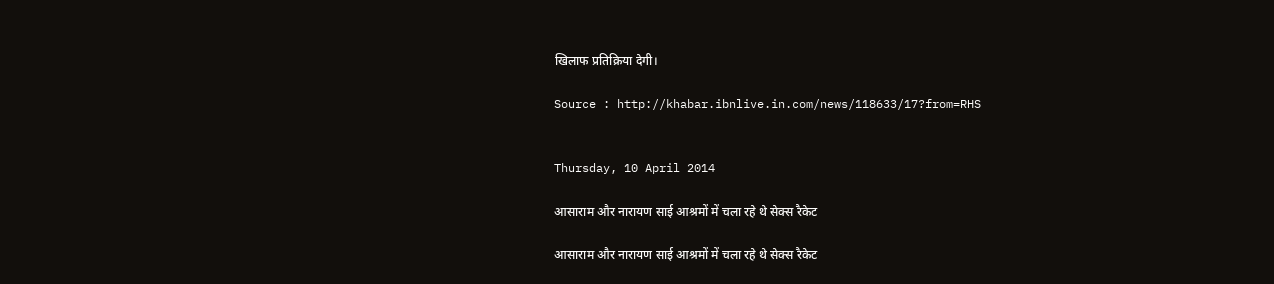खिलाफ प्रतिक्रिया देगी।

Source : http://khabar.ibnlive.in.com/news/118633/17?from=RHS


Thursday, 10 April 2014

आसाराम और नारायण साई आश्रमों में चला रहे थे सेक्स रैकेट

आसाराम और नारायण साई आश्रमों में चला रहे थे सेक्स रैकेट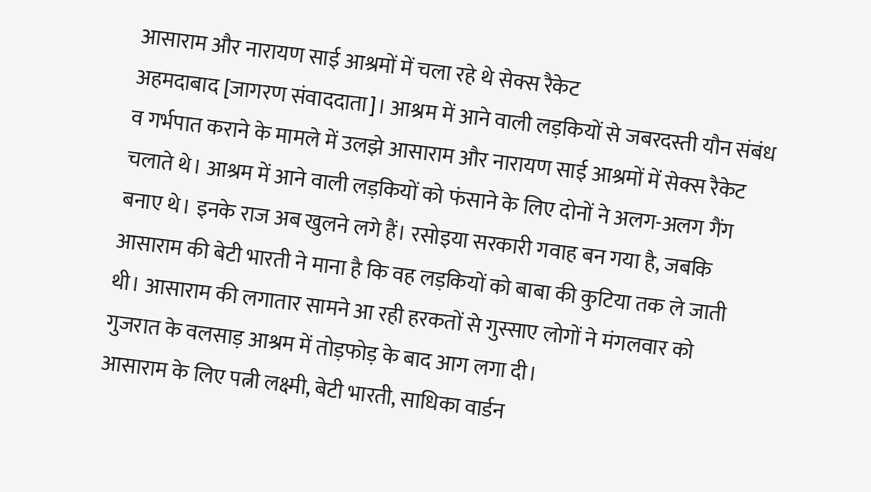आसाराम और नारायण साई आश्रमों में चला रहे थे सेक्स रैकेट
अहमदाबाद [जागरण संवाददाता]। आश्रम में आने वाली लड़कियों से जबरदस्ती यौन संबंध व गर्भपात कराने के मामले में उलझे आसाराम और नारायण साई आश्रमों में सेक्स रैकेट चलाते थे। आश्रम में आने वाली लड़कियों को फंसाने के लिए दोनों ने अलग-अलग गैंग बनाए थे। इनके राज अब खुलने लगे हैं। रसोइया सरकारी गवाह बन गया है, जबकि आसाराम की बेटी भारती ने माना है कि वह लड़कियों को बाबा की कुटिया तक ले जाती थी। आसाराम की लगातार सामने आ रही हरकतों से गुस्साए लोगों ने मंगलवार को गुजरात के वलसाड़ आश्रम में तोड़फोड़ के बाद आग लगा दी।
आसाराम के लिए पत्नी लक्ष्मी, बेटी भारती, साधिका वार्डन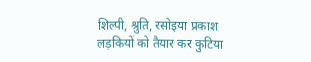शिल्पी, श्रुति, रसोइया प्रकाश लड़कियों को तैयार कर कुटिया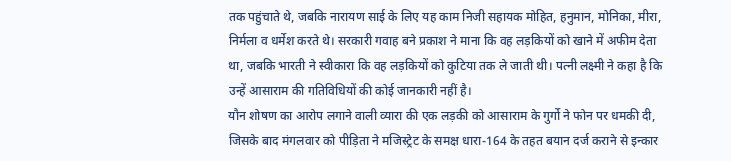तक पहुंचाते थे, जबकि नारायण साई के लिए यह काम निजी सहायक मोहित, हनुमान, मोनिका, मीरा, निर्मला व धर्मेश करते थे। सरकारी गवाह बने प्रकाश ने माना कि वह लड़कियों को खाने में अफीम देता था, जबकि भारती ने स्वीकारा कि वह लड़कियों को कुटिया तक ले जाती थी। पत्नी लक्ष्मी ने कहा है कि उन्हें आसाराम की गतिविधियों की कोई जानकारी नहीं है।
यौन शोषण का आरोप लगाने वाली व्यारा की एक लड़की को आसाराम के गुर्गो ने फोन पर धमकी दी, जिसके बाद मंगलवार को पीड़िता ने मजिस्ट्रेट के समक्ष धारा-164 के तहत बयान दर्ज कराने से इन्कार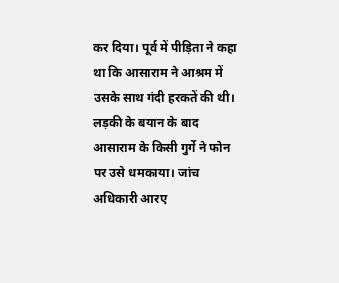कर दिया। पूर्व में पीड़िता ने कहा था कि आसाराम ने आश्रम में उसके साथ गंदी हरकतें की थी। लड़की के बयान के बाद आसाराम के किसी गुर्गे ने फोन पर उसे धमकाया। जांच अधिकारी आरए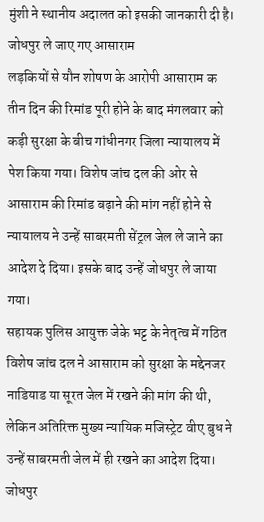मुंशी ने स्थानीय अदालत को इसकी जानकारी दी है।
जोधपुर ले जाए गए आसाराम
लड़कियों से यौन शोषण के आरोपी आसाराम क तीन दिन की रिमांड पूरी होने के बाद मंगलवार को कड़ी सुरक्षा के बीच गांधीनगर जिला न्यायालय में पेश किया गया। विशेष जांच दल की ओर से आसाराम की रिमांड बढ़ाने की मांग नहीं होने से न्यायालय ने उन्हें साबरमती सेंट्रल जेल ले जाने का आदेश दे दिया। इसके बाद उन्हें जोधपुर ले जाया गया।
सहायक पुलिस आयुक्त जेके भट्ट के नेतृत्व में गठित विशेष जांच दल ने आसाराम को सुरक्षा के मद्देनजर नाडियाड या सूरत जेल में रखने की मांग की थी, लेकिन अतिरिक्त मुख्य न्यायिक मजिस्ट्रेट वीए बुध ने उन्हें साबरमती जेल में ही रखने का आदेश दिया। जोधपुर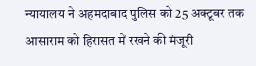न्यायालय ने अहमदाबाद पुलिस को 25 अक्टूबर तक आसाराम को हिरासत में रखने की मंजूरी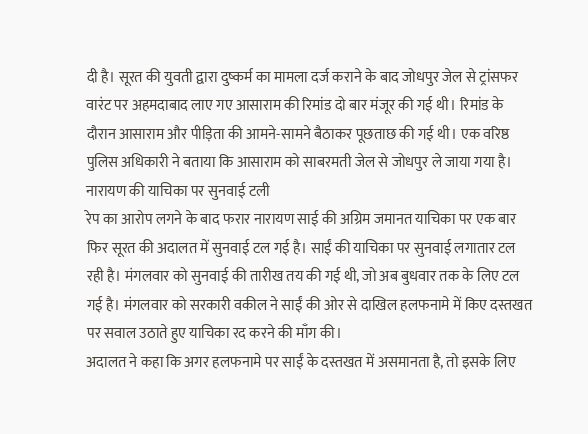दी है। सूरत की युवती द्वारा दुष्कर्म का मामला दर्ज कराने के बाद जोधपुर जेल से ट्रांसफर वारंट पर अहमदाबाद लाए गए आसाराम की रिमांड दो बार मंजूर की गई थी। रिमांड के दौरान आसाराम और पीड़िता की आमने-सामने बैठाकर पूछताछ की गई थी। एक वरिष्ठ पुलिस अधिकारी ने बताया कि आसाराम को साबरमती जेल से जोधपुर ले जाया गया है।
नारायण की याचिका पर सुनवाई टली
रेप का आरोप लगने के बाद फरार नारायण साई की अग्रिम जमानत याचिका पर एक बार फिर सूरत की अदालत में सुनवाई टल गई है। साईं की याचिका पर सुनवाई लगातार टल रही है। मंगलवार को सुनवाई की तारीख तय की गई थी, जो अब बुधवार तक के लिए टल गई है। मंगलवार को सरकारी वकील ने साईं की ओर से दाखिल हलफनामे में किए दस्तखत पर सवाल उठाते हुए याचिका रद करने की माँग की।
अदालत ने कहा कि अगर हलफनामे पर साईं के दस्तखत में असमानता है, तो इसके लिए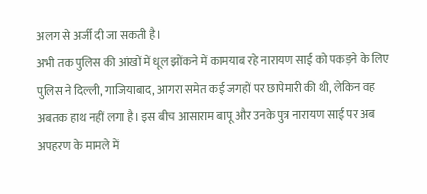अलग से अर्जी दी जा सकती है।
अभी तक पुलिस की आंखों में धूल झोंकने में कामयाब रहे नारायण साई को पकड़ने के लिए पुलिस ने दिल्ली, गाजियाबाद, आगरा समेत कई जगहों पर छापेमारी की थी, लेकिन वह अबतक हाथ नहीं लगा है। इस बीच आसाराम बापू और उनके पुत्र नारायण साई पर अब अपहरण के मामले में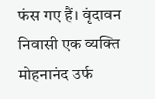फंस गए हैं। वृंदावन निवासी एक व्यक्ति मोहनानंद उर्फ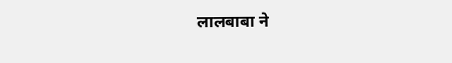लालबाबा ने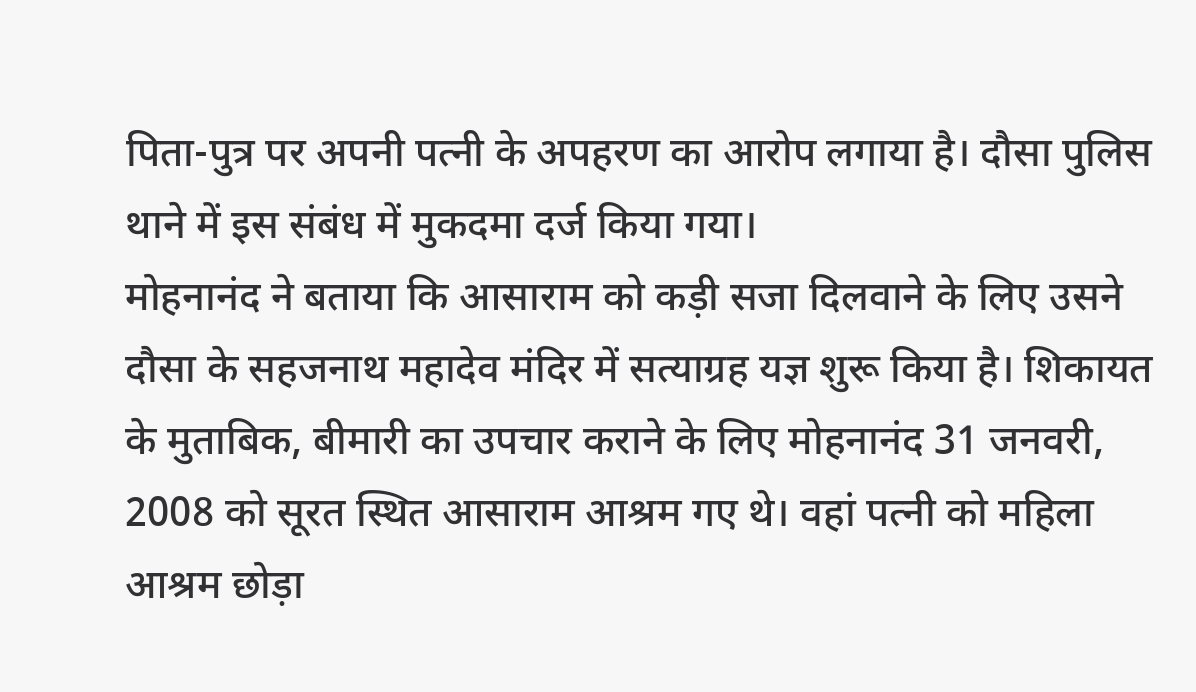पिता-पुत्र पर अपनी पत्नी के अपहरण का आरोप लगाया है। दौसा पुलिस थाने में इस संबंध में मुकदमा दर्ज किया गया।
मोहनानंद ने बताया कि आसाराम को कड़ी सजा दिलवाने के लिए उसने दौसा के सहजनाथ महादेव मंदिर में सत्याग्रह यज्ञ शुरू किया है। शिकायत के मुताबिक, बीमारी का उपचार कराने के लिए मोहनानंद 31 जनवरी, 2008 को सूरत स्थित आसाराम आश्रम गए थे। वहां पत्नी को महिला आश्रम छोड़ा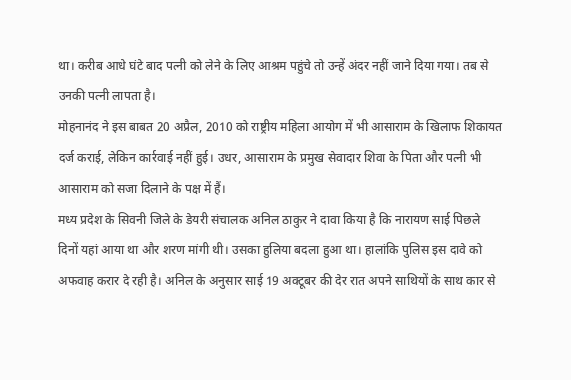था। करीब आधे घंटे बाद पत्नी को लेने के लिए आश्रम पहुंचे तो उन्हें अंदर नहीं जाने दिया गया। तब से उनकी पत्नी लापता है।
मोहनानंद ने इस बाबत 20 अप्रैल, 2010 को राष्ट्रीय महिला आयोग में भी आसाराम के खिलाफ शिकायत दर्ज कराई, लेकिन कार्रवाई नहीं हुई। उधर, आसाराम के प्रमुख सेवादार शिवा के पिता और पत्नी भी आसाराम को सजा दिलाने के पक्ष में हैं।
मध्य प्रदेश के सिवनी जिले के डेयरी संचालक अनिल ठाकुर ने दावा किया है कि नारायण साई पिछले दिनों यहां आया था और शरण मांगी थी। उसका हुलिया बदला हुआ था। हालांकि पुलिस इस दावे को अफवाह करार दे रही है। अनिल के अनुसार साई 19 अक्टूबर की देर रात अपने साथियों के साथ कार से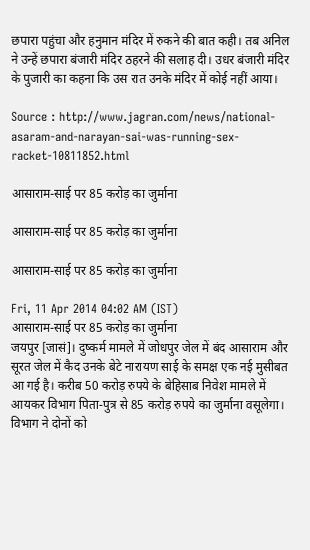छपारा पहुंचा और हनुमान मंदिर में रुकने की बात कही। तब अनिल ने उन्हें छपारा बंजारी मंदिर ठहरने की सलाह दी। उधर बंजारी मंदिर के पुजारी का कहना कि उस रात उनके मंदिर में कोई नहीं आया।

Source : http://www.jagran.com/news/national-asaram-and-narayan-sai-was-running-sex-racket-10811852.html

आसाराम-साई पर 85 करोड़ का जुर्माना

आसाराम-साई पर 85 करोड़ का जुर्माना

आसाराम-साई पर 85 करोड़ का जुर्माना

Fri, 11 Apr 2014 04:02 AM (IST)
आसाराम-साई पर 85 करोड़ का जुर्माना
जयपुर [जासं]। दुष्कर्म मामले में जोधपुर जेल में बंद आसाराम और सूरत जेल में कैद उनके बेटे नारायण साई के समक्ष एक नई मुसीबत आ गई है। करीब 50 करोड़ रुपये के बेहिसाब निवेश मामले में आयकर विभाग पिता-पुत्र से 85 करोड़ रुपये का जुर्माना वसूलेगा। विभाग ने दोनों को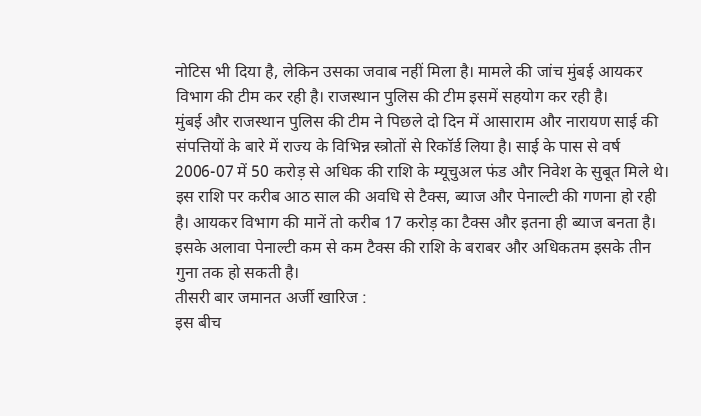नोटिस भी दिया है, लेकिन उसका जवाब नहीं मिला है। मामले की जांच मुंबई आयकर विभाग की टीम कर रही है। राजस्थान पुलिस की टीम इसमें सहयोग कर रही है।
मुंबई और राजस्थान पुलिस की टीम ने पिछले दो दिन में आसाराम और नारायण साई की संपत्तियों के बारे में राज्य के विभिन्न स्त्रोतों से रिकॉर्ड लिया है। साई के पास से वर्ष 2006-07 में 50 करोड़ से अधिक की राशि के म्यूचुअल फंड और निवेश के सुबूत मिले थे। इस राशि पर करीब आठ साल की अवधि से टैक्स, ब्याज और पेनाल्टी की गणना हो रही है। आयकर विभाग की मानें तो करीब 17 करोड़ का टैक्स और इतना ही ब्याज बनता है। इसके अलावा पेनाल्टी कम से कम टैक्स की राशि के बराबर और अधिकतम इसके तीन गुना तक हो सकती है।
तीसरी बार जमानत अर्जी खारिज :
इस बीच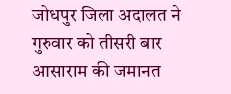जोधपुर जिला अदालत ने गुरुवार को तीसरी बार आसाराम की जमानत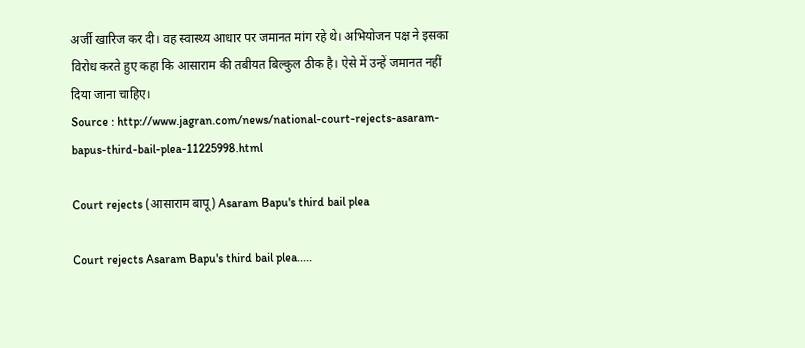अर्जी खारिज कर दी। वह स्वास्थ्य आधार पर जमानत मांग रहे थे। अभियोजन पक्ष ने इसका विरोध करते हुए कहा कि आसाराम की तबीयत बिल्कुल ठीक है। ऐसे में उन्हें जमानत नहीं दिया जाना चाहिए।
Source : http://www.jagran.com/news/national-court-rejects-asaram-bapus-third-bail-plea-11225998.html

Court rejects (आसाराम बापू) Asaram Bapu's third bail plea

Court rejects Asaram Bapu's third bail plea.....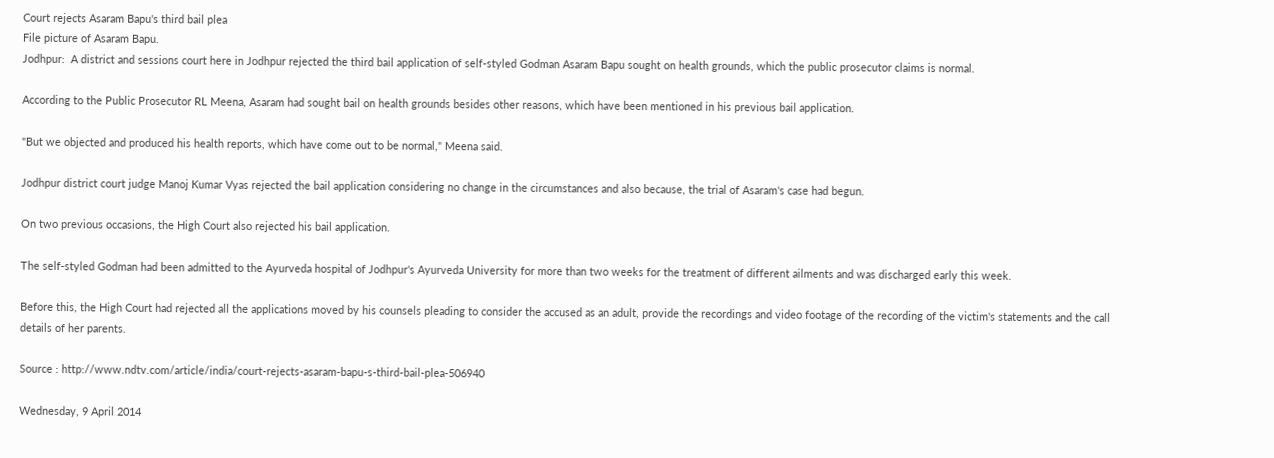Court rejects Asaram Bapu's third bail plea
File picture of Asaram Bapu.
Jodhpur:  A district and sessions court here in Jodhpur rejected the third bail application of self-styled Godman Asaram Bapu sought on health grounds, which the public prosecutor claims is normal.

According to the Public Prosecutor RL Meena, Asaram had sought bail on health grounds besides other reasons, which have been mentioned in his previous bail application.

"But we objected and produced his health reports, which have come out to be normal," Meena said.

Jodhpur district court judge Manoj Kumar Vyas rejected the bail application considering no change in the circumstances and also because, the trial of Asaram's case had begun.

On two previous occasions, the High Court also rejected his bail application.

The self-styled Godman had been admitted to the Ayurveda hospital of Jodhpur's Ayurveda University for more than two weeks for the treatment of different ailments and was discharged early this week.

Before this, the High Court had rejected all the applications moved by his counsels pleading to consider the accused as an adult, provide the recordings and video footage of the recording of the victim's statements and the call details of her parents.

Source : http://www.ndtv.com/article/india/court-rejects-asaram-bapu-s-third-bail-plea-506940

Wednesday, 9 April 2014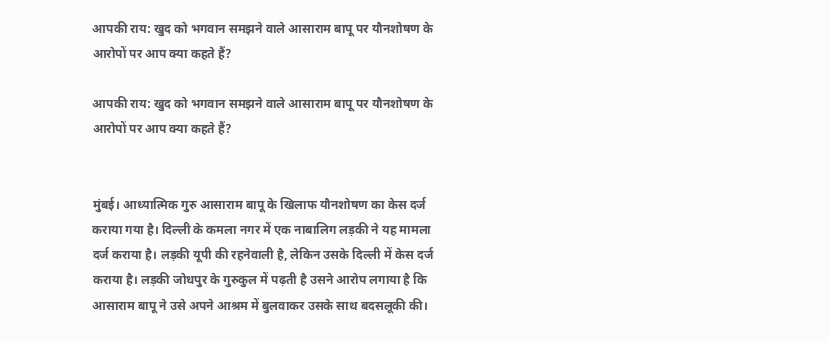आपकी राय: खुद को भगवान समझने वाले आसाराम बापू पर यौनशोषण के आरोपों पर आप क्‍या कहते हैं?

आपकी राय: खुद को भगवान समझने वाले आसाराम बापू पर यौनशोषण के आरोपों पर आप क्‍या कहते हैं?


मुंबई। आध्यात्मिक गुरु आसाराम बापू के खिलाफ यौनशोषण का केस दर्ज कराया गया है। दिल्ली के कमला नगर में एक नाबालिग लड़की ने यह मामला दर्ज कराया है। लड़की यूपी की रहनेवाली है, लेकिन उसके दिल्ली में केस दर्ज कराया है। लड़की जोधपुर के गुरुकुल में पढ़ती है उसने आरोप लगाया है कि आसाराम बापू ने उसे अपने आश्रम में बुलवाकर उसके साथ बदसलूकी की।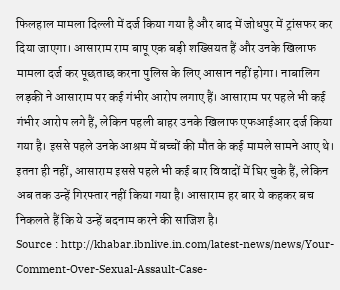फिलहाल मामला दिल्ली में दर्ज किया गया है और बाद में जोधपुर में ट्रांसफर कर दिया जाएगा। आसाराम राम बापू एक बड़ी शख्सियत हैं और उनके खिलाफ मामला दर्ज कर पूछताछ करना पुलिस के लिए आसान नहीं होगा। नाबालिग लड़की ने आसाराम पर कई गंभीर आरोप लगाए हैं। आसाराम पर पहले भी कई गंभीर आरोप लगे हैं, लेकिन पहली बाहर उनके खिलाफ एफआईआर दर्ज किया गया है। इससे पहले उनके आश्रम में बच्‍चों की मौत के कई मामले सामने आए थे। इतना ही नहीं, आसाराम इससे पहले भी कई बार विवादों में घिर चुके हैं, लेकिन अब तक उन्‍हें गिरफ्तार नहीं किया गया है। आसाराम हर बार ये कहकर बच निकलते हैं कि ये उन्‍हें बदनाम करने की साजिश है।
Source : http://khabar.ibnlive.in.com/latest-news/news/Your-Comment-Over-Sexual-Assault-Case-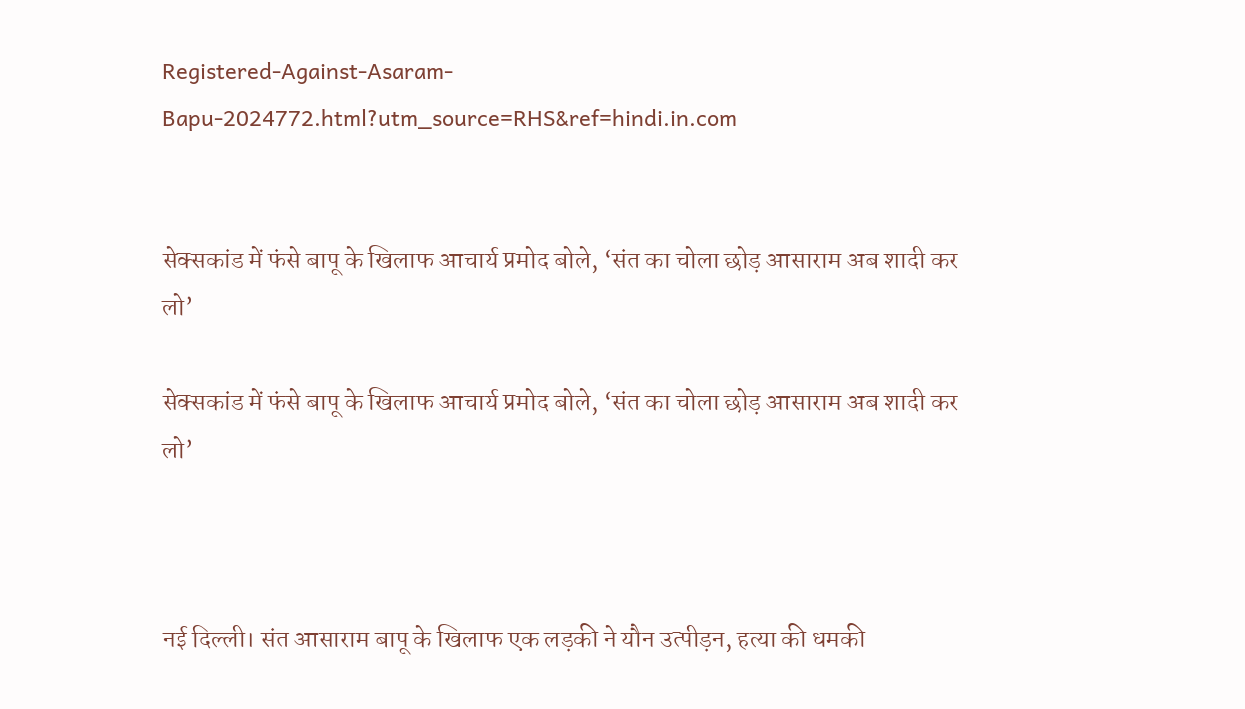Registered-Against-Asaram-Bapu-2024772.html?utm_source=RHS&ref=hindi.in.com


सेक्सकांड में फंसे बापू के खिलाफ आचार्य प्रमोद बोले, ‘संत का चोला छोड़ आसाराम अब शादी कर लो’

सेक्सकांड में फंसे बापू के खिलाफ आचार्य प्रमोद बोले, ‘संत का चोला छोड़ आसाराम अब शादी कर लो’



नई दिल्ली। संत आसाराम बापू के खिलाफ एक लड़की ने यौन उत्पीड़न, हत्या की धमकी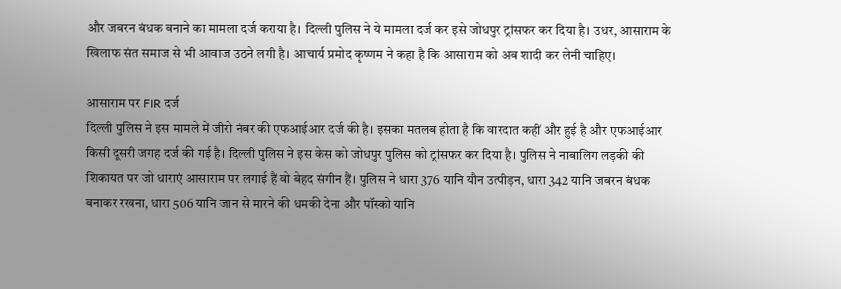और जबरन बंधक बनाने का मामला दर्ज कराया है। दिल्ली पुलिस ने ये मामला दर्ज कर इसे जोधपुर ट्रांसफर कर दिया है। उधर, आसाराम के खिलाफ संत समाज से भी आवाज उठने लगी है। आचार्य प्रमोद कृष्णम ने कहा है कि आसाराम को अब शादी कर लेनी चाहिए।

आसाराम पर FIR दर्ज
दिल्ली पुलिस ने इस मामले में जीरो नंबर की एफआईआर दर्ज की है। इसका मतलब होता है कि वारदात कहीं और हुई है और एफआईआर किसी दूसरी जगह दर्ज की गई है। दिल्ली पुलिस ने इस केस को जोधपुर पुलिस को ट्रांसफर कर दिया है। पुलिस ने नाबालिग लड़की की शिकायत पर जो धाराएं आसाराम पर लगाई हैं वो बेहद संगीन हैं। पुलिस ने धारा 376 यानि यौन उत्पीड़न, धारा 342 यानि जबरन बंधक बनाकर रखना, धारा 506 यानि जान से मारने की धमकी देना और पॉस्को यानि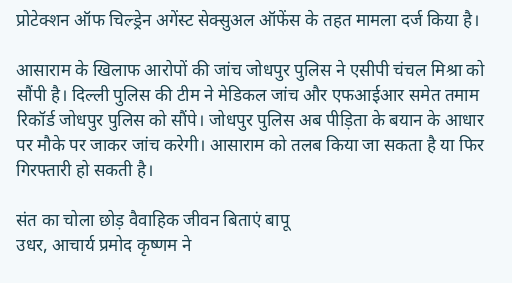प्रोटेक्शन ऑफ चिल्ड्रेन अगेंस्ट सेक्सुअल ऑफेंस के तहत मामला दर्ज किया है।

आसाराम के खिलाफ आरोपों की जांच जोधपुर पुलिस ने एसीपी चंचल मिश्रा को सौंपी है। दिल्ली पुलिस की टीम ने मेडिकल जांच और एफआईआर समेत तमाम रिकॉर्ड जोधपुर पुलिस को सौंपे। जोधपुर पुलिस अब पीड़िता के बयान के आधार पर मौके पर जाकर जांच करेगी। आसाराम को तलब किया जा सकता है या फिर गिरफ्तारी हो सकती है।

संत का चोला छोड़ वैवाहिक जीवन बिताएं बापू
उधर, आचार्य प्रमोद कृष्णम ने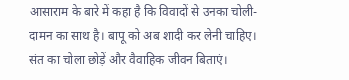आसाराम के बारे में कहा है कि विवादों से उनका चोली-दामन का साथ है। बापू को अब शादी कर लेनी चाहिए। संत का चोला छोड़ें और वैवाहिक जीवन बिताएं।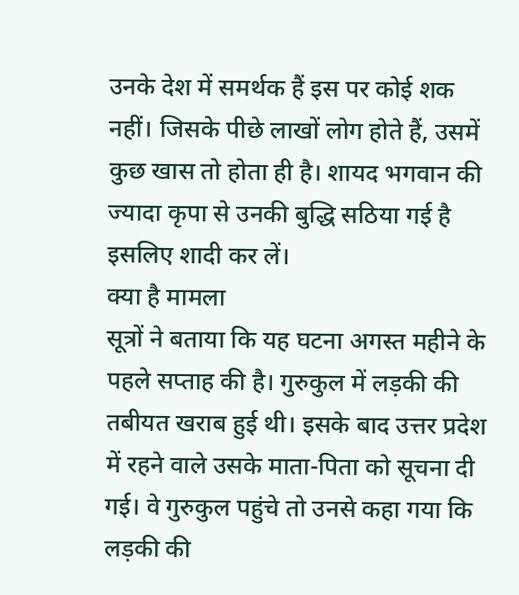उनके देश में समर्थक हैं इस पर कोई शक नहीं। जिसके पीछे लाखों लोग होते हैं, उसमें कुछ खास तो होता ही है। शायद भगवान की ज्यादा कृपा से उनकी बुद्धि सठिया गई है इसलिए शादी कर लें।
क्या है मामला
सूत्रों ने बताया कि यह घटना अगस्त महीने के पहले सप्ताह की है। गुरुकुल में लड़की की तबीयत खराब हुई थी। इसके बाद उत्तर प्रदेश में रहने वाले उसके माता-पिता को सूचना दी गई। वे गुरुकुल पहुंचे तो उनसे कहा गया कि लड़की की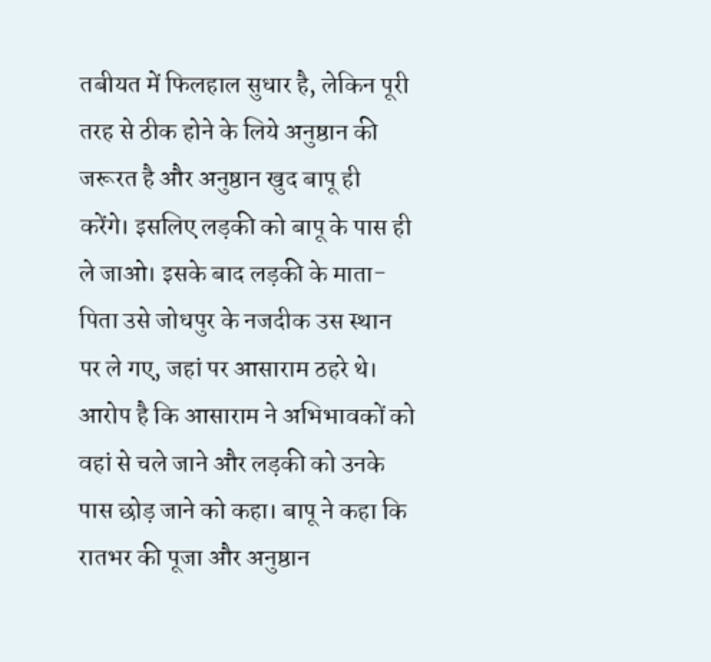तबीयत में फिलहाल सुधार है, लेकिन पूरी तरह से ठीक होने के लिये अनुष्ठान की जरूरत है और अनुष्ठान खुद बापू ही करेंगे। इसलिए लड़की को बापू के पास ही ले जाओ। इसके बाद लड़की के माता-पिता उसे जोधपुर के नजदीक उस स्थान पर ले गए, जहां पर आसाराम ठहरे थे। आरोप है कि आसाराम ने अभिभावकों को वहां से चले जाने और लड़की को उनके पास छोड़ जाने को कहा। बापू ने कहा कि रातभर की पूजा और अनुष्ठान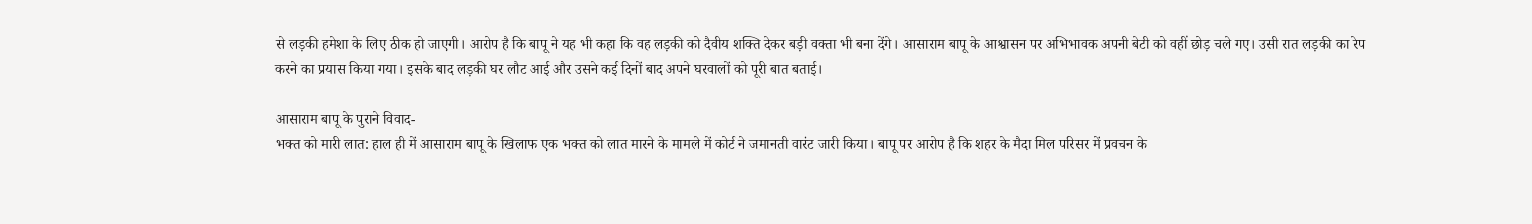से लड़की हमेशा के लिए ठीक हो जाएगी। आरोप है कि बापू ने यह भी कहा कि वह लड़की को दैवीय शक्ति देकर बड़ी वक्ता भी बना देंगे। आसाराम बापू के आश्वासन पर अभिभावक अपनी बेटी को वहीं छोड़ चले गए। उसी रात लड़की का रेप करने का प्रयास किया गया। इसके बाद लड़की घर लौट आई और उसने कई दिनों बाद अपने घरवालों को पूरी बात बताई।

आसाराम बापू के पुराने विवाद-
भक्त को मारी लात: हाल ही में आसाराम बापू के खिलाफ एक भक्त को लात मारने के मामले में कोर्ट ने जमानती वारंट जारी किया। बापू पर आरोप है कि शहर के मैदा मिल परिसर में प्रवचन के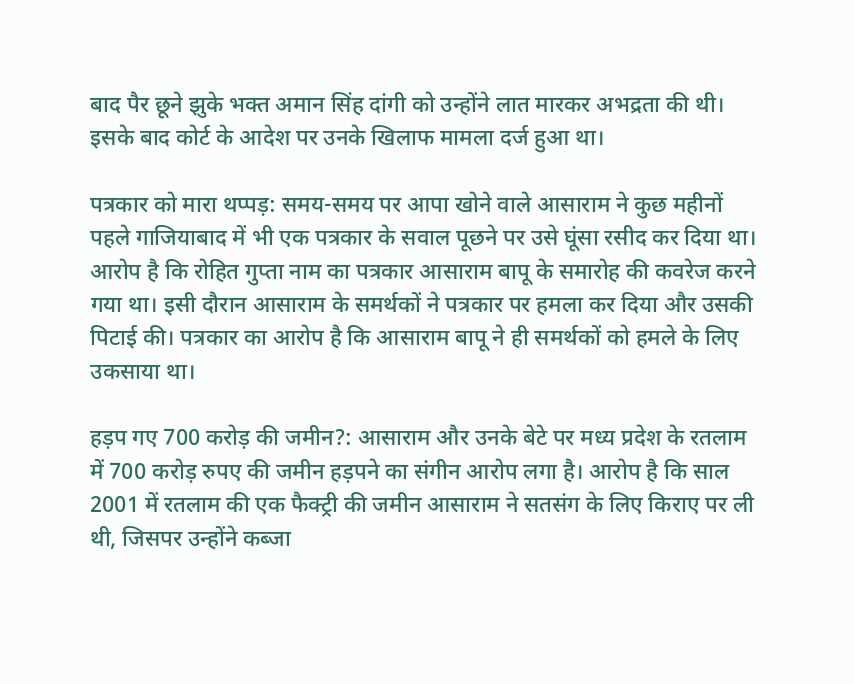बाद पैर छूने झुके भक्त अमान सिंह दांगी को उन्होंने लात मारकर अभद्रता की थी। इसके बाद कोर्ट के आदेश पर उनके खिलाफ मामला दर्ज हुआ था।

पत्रकार को मारा थप्पड़: समय-समय पर आपा खोने वाले आसाराम ने कुछ महीनों पहले गाजियाबाद में भी एक पत्रकार के सवाल पूछने पर उसे घूंसा रसीद कर दिया था। आरोप है कि रोहित गुप्ता नाम का पत्रकार आसाराम बापू के समारोह की कवरेज करने गया था। इसी दौरान आसाराम के समर्थकों ने पत्रकार पर हमला कर दिया और उसकी पिटाई की। पत्रकार का आरोप है कि आसाराम बापू ने ही समर्थकों को हमले के लिए उकसाया था।

हड़प गए 700 करोड़ की जमीन?: आसाराम और उनके बेटे पर मध्य प्रदेश के रतलाम में 700 करोड़ रुपए की जमीन हड़पने का संगीन आरोप लगा है। आरोप है कि साल 2001 में रतलाम की एक फैक्ट्री की जमीन आसाराम ने सतसंग के लिए किराए पर ली थी, जिसपर उन्होंने कब्जा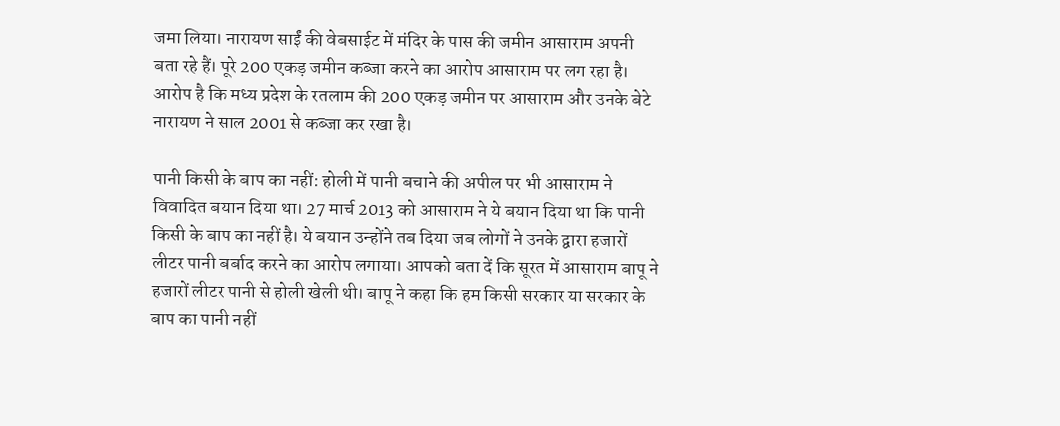जमा लिया। नारायण साईं की वेबसाईट में मंदिर के पास की जमीन आसाराम अपनी बता रहे हैं। पूरे 200 एकड़ जमीन कब्जा करने का आरोप आसाराम पर लग रहा है। आरोप है कि मध्य प्रदेश के रतलाम की 200 एकड़ जमीन पर आसाराम और उनके बेटे नारायण ने साल 2001 से कब्जा कर रखा है।

पानी किसी के बाप का नहीं: होली में पानी बचाने की अपील पर भी आसाराम ने विवादित बयान दिया था। 27 मार्च 2013 को आसाराम ने ये बयान दिया था कि पानी किसी के बाप का नहीं है। ये बयान उन्होंने तब दिया जब लोगों ने उनके द्वारा हजारों लीटर पानी बर्बाद करने का आरोप लगाया। आपको बता दें कि सूरत में आसाराम बापू ने हजारों लीटर पानी से होली खेली थी। बापू ने कहा कि हम किसी सरकार या सरकार के बाप का पानी नहीं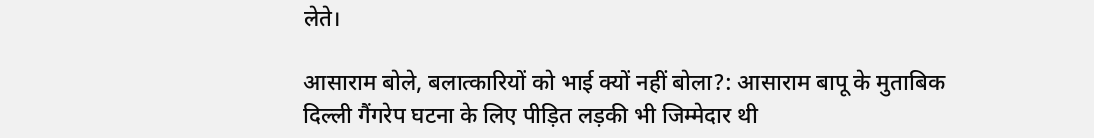लेते।

आसाराम बोले, बलात्कारियों को भाई क्यों नहीं बोला?: आसाराम बापू के मुताबिक दिल्ली गैंगरेप घटना के लिए पीड़ित लड़की भी जिम्मेदार थी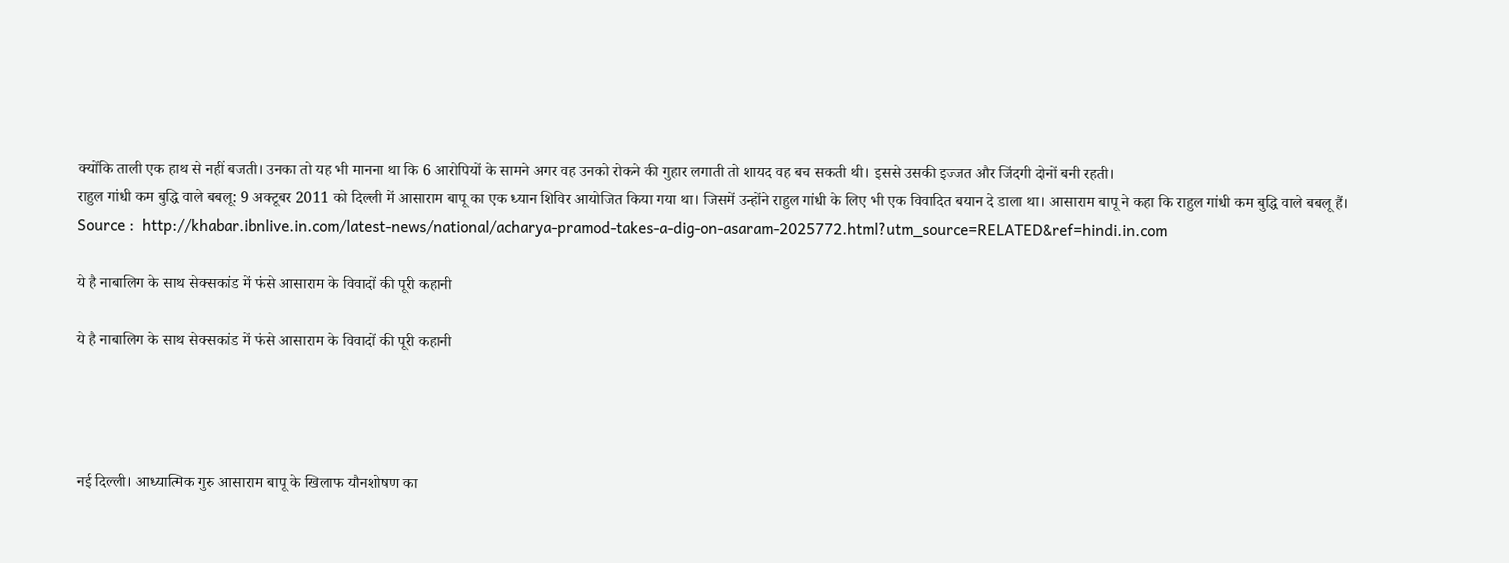क्योंकि ताली एक हाथ से नहीं बजती। उनका तो यह भी मानना था कि 6 आरोपियों के सामने अगर वह उनको रोकने की गुहार लगाती तो शायद वह बच सकती थी। इससे उसकी इज्जत और जिंदगी दोनों बनी रहती।
राहुल गांधी कम बुद्धि वाले बबलू: 9 अक्टूबर 2011 को दिल्ली में आसाराम बापू का एक ध्यान शिविर आयोजित किया गया था। जिसमें उन्होंने राहुल गांधी के लिए भी एक विवादित बयान दे डाला था। आसाराम बापू ने कहा कि राहुल गांधी कम बुद्धि वाले बबलू हैं।
Source :  http://khabar.ibnlive.in.com/latest-news/national/acharya-pramod-takes-a-dig-on-asaram-2025772.html?utm_source=RELATED&ref=hindi.in.com

ये है नाबालिग के साथ सेक्सकांड में फंसे आसाराम के विवादों की पूरी कहानी

ये है नाबालिग के साथ सेक्सकांड में फंसे आसाराम के विवादों की पूरी कहानी




नई दिल्ली। आध्यात्मिक गुरु आसाराम बापू के खिलाफ यौनशोषण का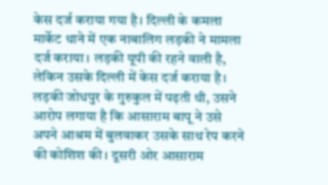केस दर्ज कराया गया है। दिल्ली के कमला मार्केट थाने में एक नाबालिग लड़की ने मामला दर्ज कराया। लड़की यूपी की रहने वाली है, लेकिन उसके दिल्ली में केस दर्ज कराया है। लड़की जोधपुर के गुरुकुल में पढ़ती थी, उसने आरोप लगाया है कि आसाराम बापू ने उसे अपने आश्रम में बुलवाकर उसके साथ रेप करने की कोशिश की। दूसरी ओर आसाराम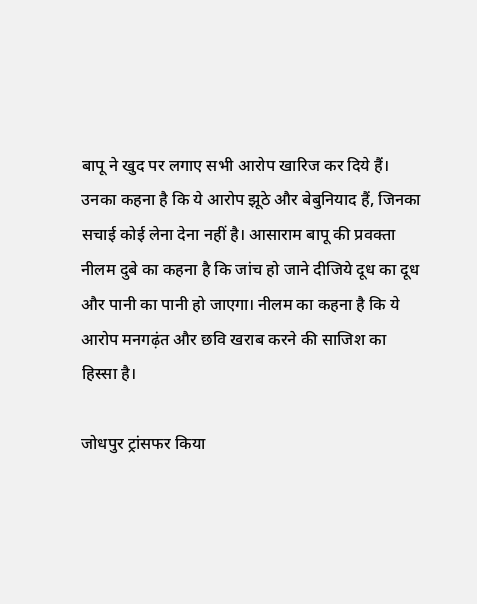बापू ने खुद पर लगाए सभी आरोप खारिज कर दिये हैं। उनका कहना है कि ये आरोप झूठे और बेबुनियाद हैं, जिनका सचाई कोई लेना देना नहीं है। आसाराम बापू की प्रवक्‍ता नीलम दुबे का कहना है कि जांच हो जाने दीजिये दूध का दूध और पानी का पानी हो जाएगा। नीलम का कहना है कि ये आरोप मनगढ़ंत और छवि खराब करने की साजिश का हिस्‍सा है।

जोधपुर ट्रांसफर किया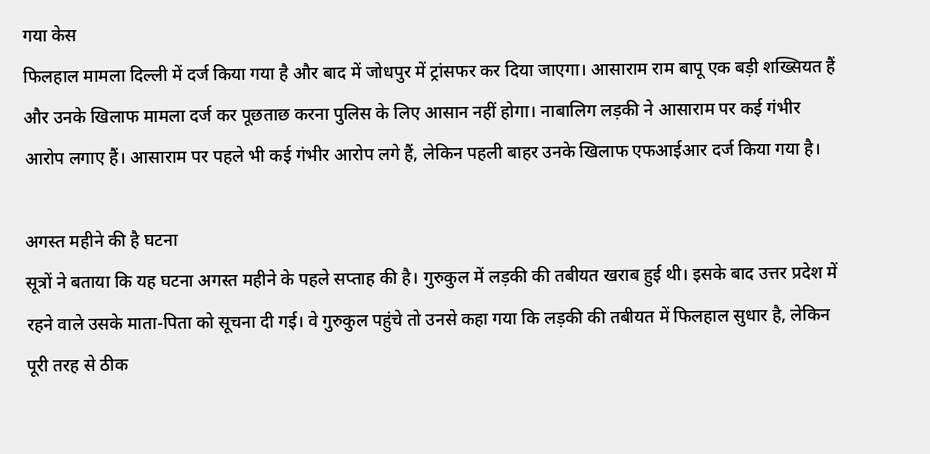गया केस
फिलहाल मामला दिल्ली में दर्ज किया गया है और बाद में जोधपुर में ट्रांसफर कर दिया जाएगा। आसाराम राम बापू एक बड़ी शख्सियत हैं और उनके खिलाफ मामला दर्ज कर पूछताछ करना पुलिस के लिए आसान नहीं होगा। नाबालिग लड़की ने आसाराम पर कई गंभीर आरोप लगाए हैं। आसाराम पर पहले भी कई गंभीर आरोप लगे हैं, लेकिन पहली बाहर उनके खिलाफ एफआईआर दर्ज किया गया है।

अगस्‍त महीने की है घटना
सूत्रों ने बताया कि यह घटना अगस्त महीने के पहले सप्ताह की है। गुरुकुल में लड़की की तबीयत खराब हुई थी। इसके बाद उत्तर प्रदेश में रहने वाले उसके माता-पिता को सूचना दी गई। वे गुरुकुल पहुंचे तो उनसे कहा गया कि लड़की की तबीयत में फिलहाल सुधार है, लेकिन पूरी तरह से ठीक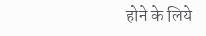होने के लिये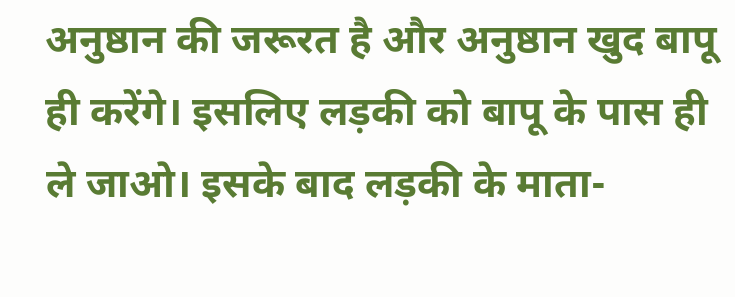अनुष्ठान की जरूरत है और अनुष्ठान खुद बापू ही करेंगे। इसलिए लड़की को बापू के पास ही ले जाओ। इसके बाद लड़की के माता-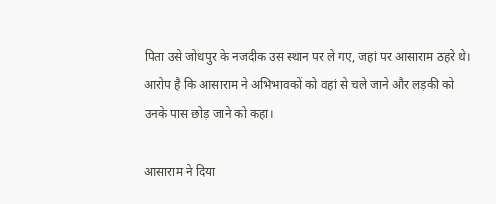पिता उसे जोधपुर के नजदीक उस स्थान पर ले गए, जहां पर आसाराम ठहरे थे। आरोप है कि आसाराम ने अभिभावकों को वहां से चले जाने और लड़की को उनके पास छोड़ जाने को कहा।

आसाराम ने दिया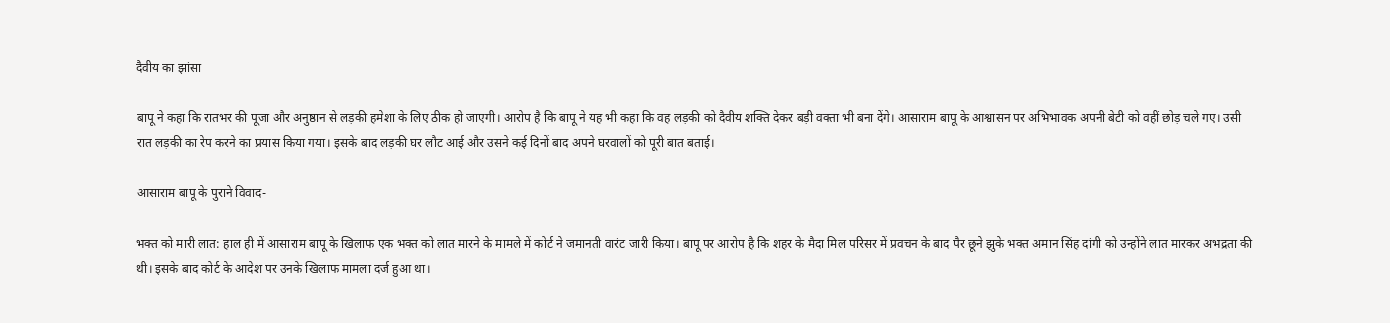दैवीय का झांसा

बापू ने कहा कि रातभर की पूजा और अनुष्ठान से लड़की हमेशा के लिए ठीक हो जाएगी। आरोप है कि बापू ने यह भी कहा कि वह लड़की को दैवीय शक्ति देकर बड़ी वक्ता भी बना देंगे। आसाराम बापू के आश्वासन पर अभिभावक अपनी बेटी को वहीं छोड़ चले गए। उसी रात लड़की का रेप करने का प्रयास किया गया। इसके बाद लड़की घर लौट आई और उसने कई दिनों बाद अपने घरवालों को पूरी बात बताई।

आसाराम बापू के पुराने विवाद-

भक्त को मारी लात: हाल ही में आसाराम बापू के खिलाफ एक भक्त को लात मारने के मामले में कोर्ट ने जमानती वारंट जारी किया। बापू पर आरोप है कि शहर के मैदा मिल परिसर में प्रवचन के बाद पैर छूने झुके भक्त अमान सिंह दांगी को उन्होंने लात मारकर अभद्रता की थी। इसके बाद कोर्ट के आदेश पर उनके खिलाफ मामला दर्ज हुआ था।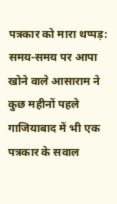पत्रकार को मारा थप्पड़:
समय-समय पर आपा खोने वाले आसाराम ने कुछ महीनों पहले गाजियाबाद में भी एक पत्रकार के सवाल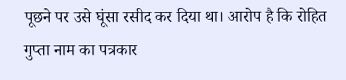पूछने पर उसे घूंसा रसीद कर दिया था। आरोप है कि रोहित गुप्ता नाम का पत्रकार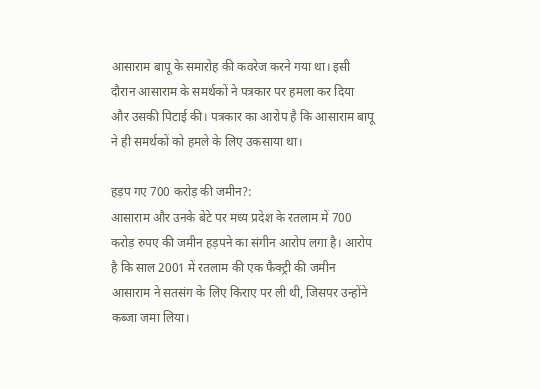आसाराम बापू के समारोह की कवरेज करने गया था। इसी दौरान आसाराम के समर्थकों ने पत्रकार पर हमला कर दिया और उसकी पिटाई की। पत्रकार का आरोप है कि आसाराम बापू ने ही समर्थकों को हमले के लिए उकसाया था।

हड़प गए 700 करोड़ की जमीन?:
आसाराम और उनके बेटे पर मध्य प्रदेश के रतलाम में 700 करोड़ रुपए की जमीन हड़पने का संगीन आरोप लगा है। आरोप है कि साल 2001 में रतलाम की एक फैक्ट्री की जमीन आसाराम ने सतसंग के लिए किराए पर ली थी, जिसपर उन्होंने कब्जा जमा लिया।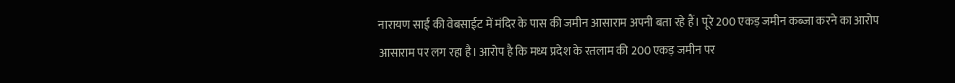नारायण साईं की वेबसाईट में मंदिर के पास की जमीन आसाराम अपनी बता रहे हैं। पूरे 200 एकड़ जमीन कब्जा करने का आरोप आसाराम पर लग रहा है। आरोप है कि मध्य प्रदेश के रतलाम की 200 एकड़ जमीन पर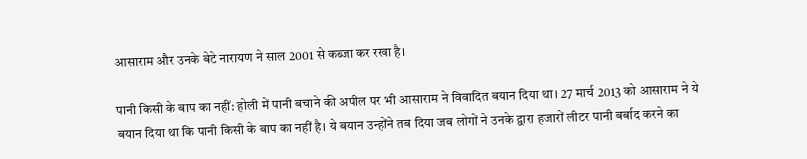आसाराम और उनके बेटे नारायण ने साल 2001 से कब्जा कर रखा है।

पानी किसी के बाप का नहीं: होली में पानी बचाने की अपील पर भी आसाराम ने विवादित बयान दिया था। 27 मार्च 2013 को आसाराम ने ये बयान दिया था कि पानी किसी के बाप का नहीं है। ये बयान उन्होंने तब दिया जब लोगों ने उनके द्वारा हजारों लीटर पानी बर्बाद करने का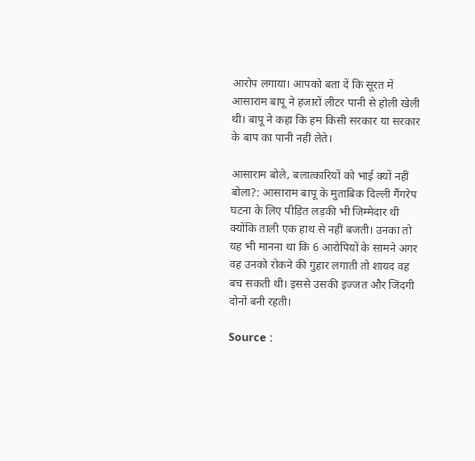आरोप लगाया। आपको बता दें कि सूरत में आसाराम बापू ने हजारों लीटर पानी से होली खेली थी। बापू ने कहा कि हम किसी सरकार या सरकार के बाप का पानी नहीं लेते।

आसाराम बोले, बलात्कारियों को भाई क्यों नहीं बोला?: आसाराम बापू के मुताबिक दिल्ली गैंगरेप घटना के लिए पीड़ित लड़की भी जिम्मेदार थी क्योंकि ताली एक हाथ से नहीं बजती। उनका तो यह भी मानना था कि 6 आरोपियों के सामने अगर वह उनको रोकने की गुहार लगाती तो शायद वह बच सकती थी। इससे उसकी इज्जत और जिंदगी दोनों बनी रहती।

Source :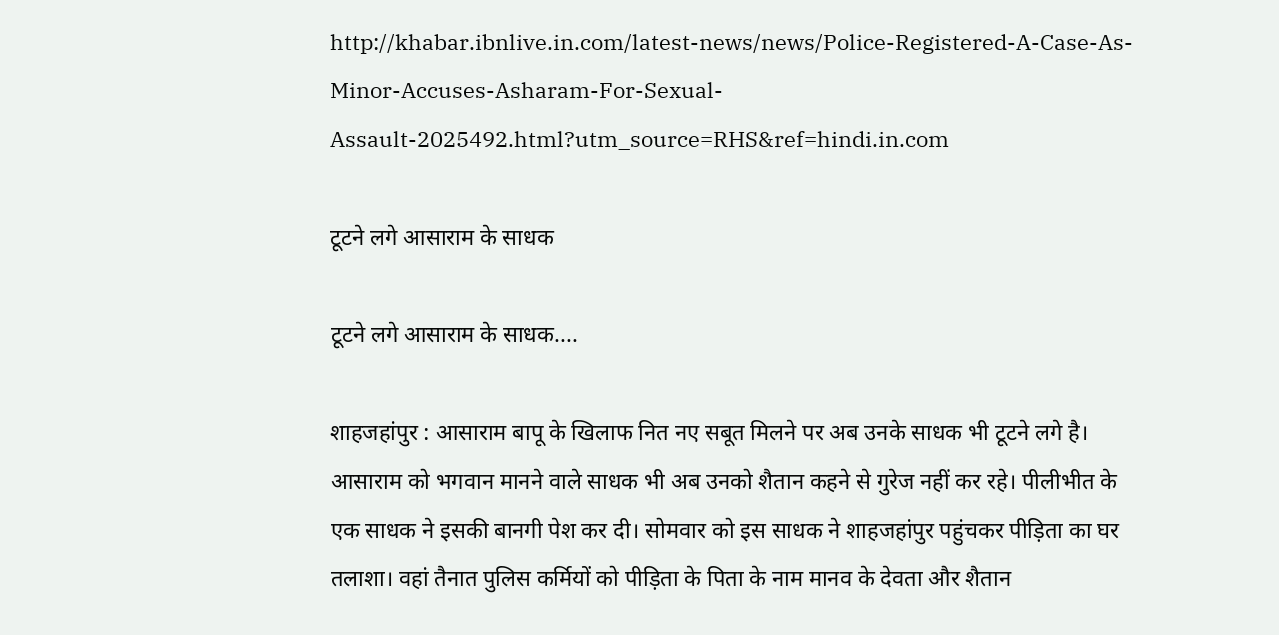http://khabar.ibnlive.in.com/latest-news/news/Police-Registered-A-Case-As-Minor-Accuses-Asharam-For-Sexual-Assault-2025492.html?utm_source=RHS&ref=hindi.in.com

टूटने लगे आसाराम के साधक

टूटने लगे आसाराम के साधक....

शाहजहांपुर : आसाराम बापू के खिलाफ नित नए सबूत मिलने पर अब उनके साधक भी टूटने लगे है। आसाराम को भगवान मानने वाले साधक भी अब उनको शैतान कहने से गुरेज नहीं कर रहे। पीलीभीत के एक साधक ने इसकी बानगी पेश कर दी। सोमवार को इस साधक ने शाहजहांपुर पहुंचकर पीड़िता का घर तलाशा। वहां तैनात पुलिस कर्मियों को पीड़िता के पिता के नाम मानव के देवता और शैतान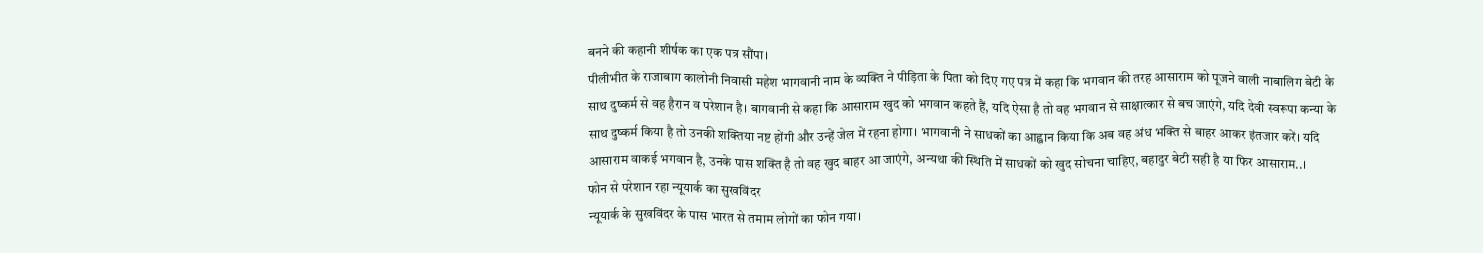बनने की कहानी शीर्षक का एक पत्र सौंपा।
पीलीभीत के राजाबाग कालोनी निवासी महेश भागवानी नाम के व्यक्ति ने पीड़िता के पिता को दिए गए पत्र में कहा कि भगवान की तरह आसाराम को पूजने वाली नाबालिग बेटी के साथ दुष्कर्म से वह हैरान व परेशान है। बागवानी से कहा कि आसाराम खुद को भगवान कहते हैं, यदि ऐसा है तो वह भगवान से साक्षात्कार से बच जाएंगे, यदि देवी स्वरूपा कन्या के साथ दुष्कर्म किया है तो उनकी शक्तिया नष्ट होंगी और उन्हें जेल में रहना होगा। भागवानी ने साधकों का आह्वान किया कि अब वह अंध भक्ति से बाहर आकर इंतजार करें। यदि आसाराम वाकई भगवान है, उनके पास शक्ति है तो वह खुद बाहर आ जाएंगे, अन्यथा की स्थिति में साधकों को खुद सोचना चाहिए, बहादुर बेटी सही है या फिर आसाराम..।
फोन से परेशान रहा न्यूयार्क का सुखविंदर
न्यूयार्क के सुखविंदर के पास भारत से तमाम लोगों का फोन गया।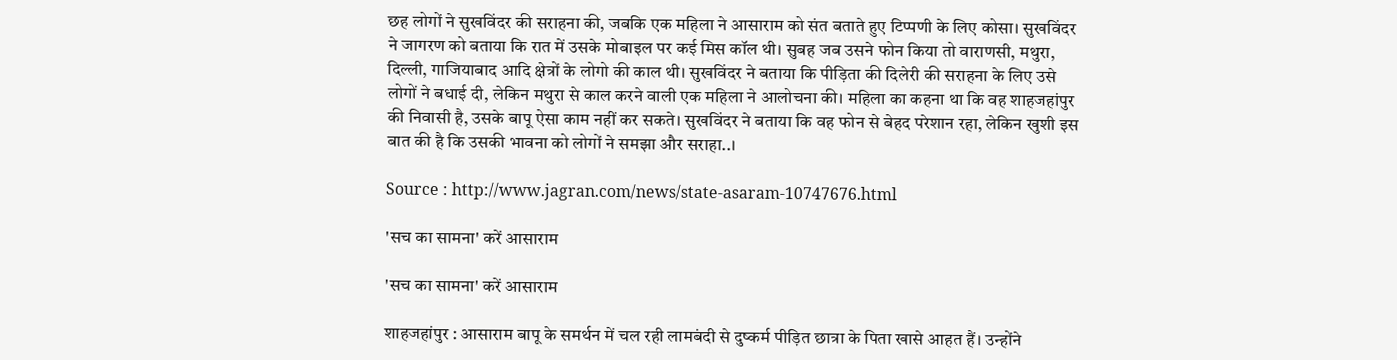छह लोगों ने सुखविंदर की सराहना की, जबकि एक महिला ने आसाराम को संत बताते हुए टिप्पणी के लिए कोसा। सुखविंदर ने जागरण को बताया कि रात में उसके मोबाइल पर कई मिस कॉल थी। सुबह जब उसने फोन किया तो वाराणसी, मथुरा, दिल्ली, गाजियाबाद आदि क्षेत्रों के लोगो की काल थी। सुखविंदर ने बताया कि पीड़िता की दिलेरी की सराहना के लिए उसे लोगों ने बधाई दी, लेकिन मथुरा से काल करने वाली एक महिला ने आलोचना की। महिला का कहना था कि वह शाहजहांपुर की निवासी है, उसके बापू ऐसा काम नहीं कर सकते। सुखविंदर ने बताया कि वह फोन से बेहद परेशान रहा, लेकिन खुशी इस बात की है कि उसकी भावना को लोगों ने समझा और सराहा..।

Source : http://www.jagran.com/news/state-asaram-10747676.html

'सच का सामना' करें आसाराम

'सच का सामना' करें आसाराम

शाहजहांपुर : आसाराम बापू के समर्थन में चल रही लामबंदी से दुष्कर्म पीड़ित छात्रा के पिता खासे आहत हैं। उन्होंने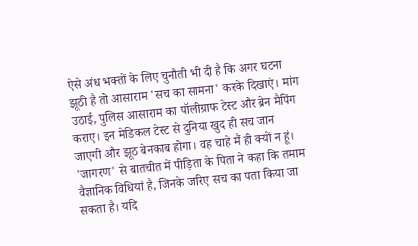ऐसे अंध भक्तों के लिए चुनौती भी दी है कि अगर घटना झूठी है तो आसाराम 'सच का सामना' करके दिखाएं। मांग उठाई, पुलिस आसाराम का पॉलीग्राफ टेस्ट और ब्रेन मैपिंग कराए। इन मेडिकल टेस्ट से दुनिया खुद ही सच जान जाएगी और झूठ बेनकाब होगा। वह चाहे मैं ही क्यों न हूं।
'जागरण' से बातचीत में पीड़िता के पिता ने कहा कि तमाम वैज्ञानिक विधियां है, जिनके जरिए सच का पता किया जा सकता है। यदि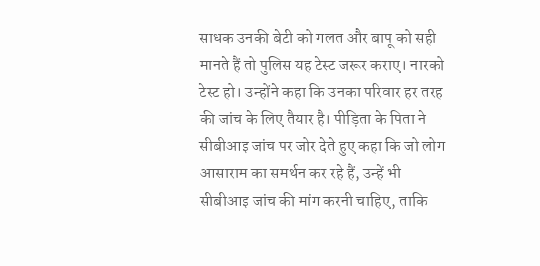साधक उनकी बेटी को गलत और बापू को सही मानते हैं तो पुलिस यह टेस्ट जरूर कराए। नारको टेस्ट हो। उन्होंने कहा कि उनका परिवार हर तरह की जांच के लिए तैयार है। पीड़िता के पिता ने सीबीआइ जांच पर जोर देते हुए कहा कि जो लोग आसाराम का समर्थन कर रहे हैं, उन्हें भी सीबीआइ जांच की मांग करनी चाहिए, ताकि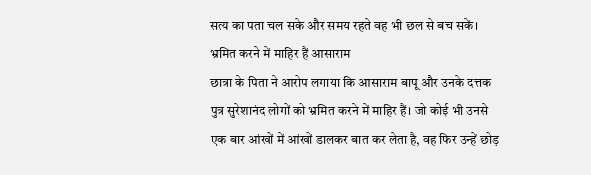सत्य का पता चल सके और समय रहते वह भी छल से बच सकें।
भ्रमित करने में माहिर हैं आसाराम
छात्रा के पिता ने आरोप लगाया कि आसाराम बापू और उनके दत्तक पुत्र सुरेशानंद लोगों को भ्रमित करने में माहिर हैं। जो कोई भी उनसे एक बार आंखों में आंखों डालकर बात कर लेता है, वह फिर उन्हें छोड़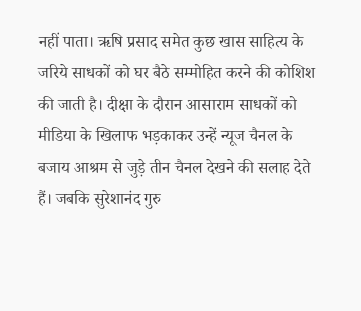नहीं पाता। ऋषि प्रसाद समेत कुछ खास साहित्य के जरिये साधकों को घर बैठे सम्मोहित करने की कोशिश की जाती है। दीक्षा के दौरान आसाराम साधकों को मीडिया के खिलाफ भड़काकर उन्हें न्यूज चैनल के बजाय आश्रम से जुड़े तीन चैनल देखने की सलाह देते हैं। जबकि सुरेशानंद गुरु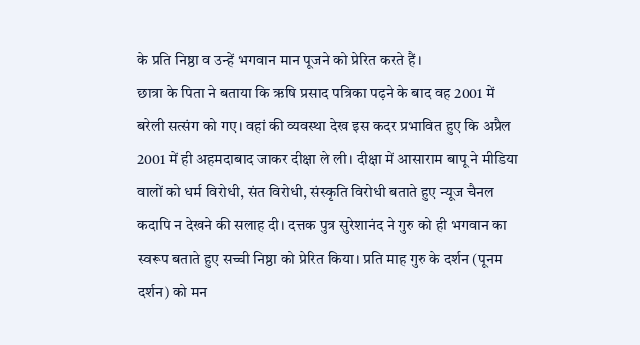के प्रति निष्ठा व उन्हें भगवान मान पूजने को प्रेरित करते हैं।
छात्रा के पिता ने बताया कि ऋषि प्रसाद पत्रिका पढ़ने के बाद वह 2001 में बरेली सत्संग को गए। वहां की व्यवस्था देख इस कदर प्रभावित हुए कि अप्रैल 2001 में ही अहमदाबाद जाकर दीक्षा ले ली। दीक्षा में आसाराम बापू ने मीडिया वालों को धर्म विरोधी, संत विरोधी, संस्कृति विरोधी बताते हुए न्यूज चैनल कदापि न देखने की सलाह दी। दत्तक पुत्र सुरेशानंद ने गुरु को ही भगवान का स्वरूप बताते हुए सच्ची निष्ठा को प्रेरित किया। प्रति माह गुरु के दर्शन (पूनम दर्शन) को मन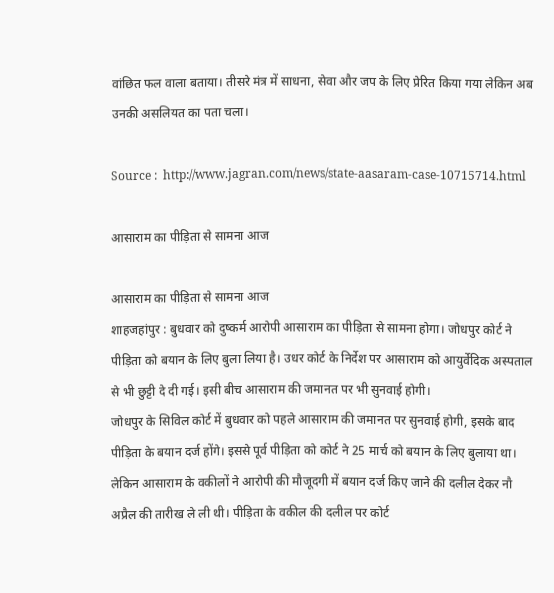वांछित फल वाला बताया। तीसरे मंत्र में साधना, सेवा और जप के लिए प्रेरित किया गया लेकिन अब उनकी असलियत का पता चला।

Source :  http://www.jagran.com/news/state-aasaram-case-10715714.html

आसाराम का पीड़िता से सामना आज

आसाराम का पीड़िता से सामना आज
शाहजहांपुर : बुधवार को दुष्कर्म आरोपी आसाराम का पीड़िता से सामना होगा। जोधपुर कोर्ट ने पीड़िता को बयान के लिए बुला लिया है। उधर कोर्ट के निर्देश पर आसाराम को आयुर्वेदिक अस्पताल से भी छुट्टी दे दी गई। इसी बीच आसाराम की जमानत पर भी सुनवाई होगी।
जोधपुर के सिविल कोर्ट में बुधवार को पहले आसाराम की जमानत पर सुनवाई होगी, इसके बाद पीड़िता के बयान दर्ज होंगे। इससे पूर्व पीड़िता को कोर्ट ने 25 मार्च को बयान के लिए बुलाया था। लेकिन आसाराम के वकीलों ने आरोपी की मौजूदगी में बयान दर्ज किए जाने की दलील देकर नौ अप्रैल की तारीख ले ली थी। पीड़िता के वकील की दलील पर कोर्ट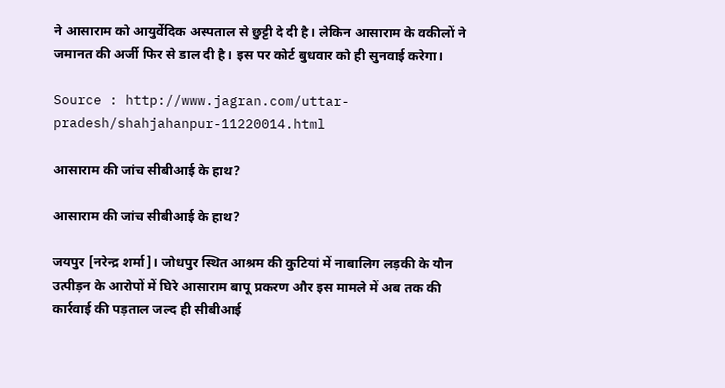ने आसाराम को आयुर्वेदिक अस्पताल से छुट्टी दे दी है। लेकिन आसाराम के वकीलों ने जमानत की अर्जी फिर से डाल दी है। इस पर कोर्ट बुधवार को ही सुनवाई करेगा।

Source : http://www.jagran.com/uttar-pradesh/shahjahanpur-11220014.html

आसाराम की जांच सीबीआई के हाथ?

आसाराम की जांच सीबीआई के हाथ?

जयपुर [नरेन्द्र शर्मा]। जोधपुर स्थित आश्रम की कुटियां में नाबालिग लड़की के यौन उत्पीड़न के आरोपों में घिरे आसाराम बापू प्रकरण और इस मामले में अब तक की कार्रवाई की पड़ताल जल्द ही सीबीआई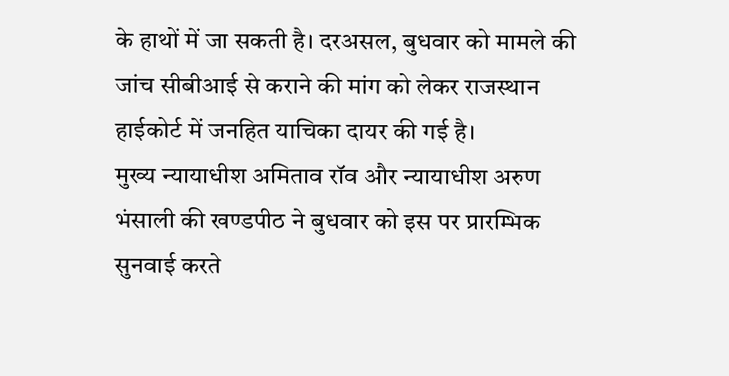के हाथों में जा सकती है। दरअसल, बुधवार को मामले की जांच सीबीआई से कराने की मांग को लेकर राजस्थान हाईकोर्ट में जनहित याचिका दायर की गई है।
मुख्य न्यायाधीश अमिताव रॉव और न्यायाधीश अरुण भंसाली की खण्डपीठ ने बुधवार को इस पर प्रारम्भिक सुनवाई करते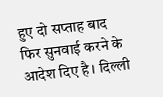हुए दो सप्ताह बाद फिर सुनवाई करने के आदेश दिए है। दिल्ली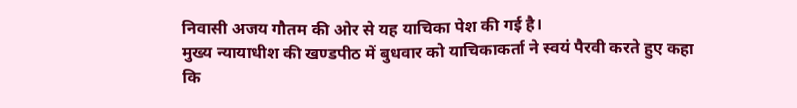निवासी अजय गौतम की ओर से यह याचिका पेश की गई है।
मुख्य न्यायाधीश की खण्डपीठ में बुधवार को याचिकाकर्ता ने स्वयं पैरवी करते हुए कहा कि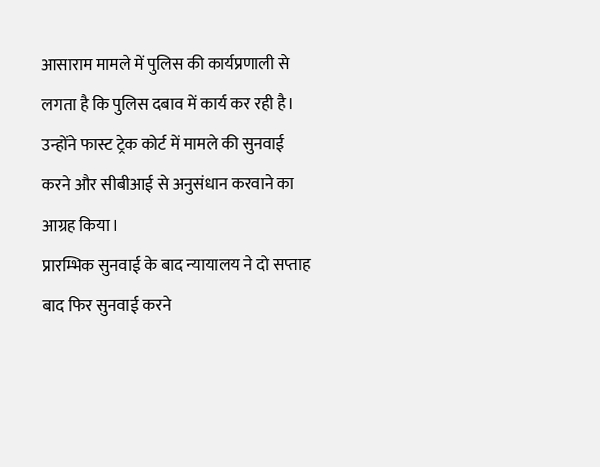आसाराम मामले में पुलिस की कार्यप्रणाली से लगता है कि पुलिस दबाव में कार्य कर रही है। उन्होंने फास्ट ट्रेक कोर्ट में मामले की सुनवाई करने और सीबीआई से अनुसंधान करवाने का आग्रह किया।
प्रारम्भिक सुनवाई के बाद न्यायालय ने दो सप्ताह बाद फिर सुनवाई करने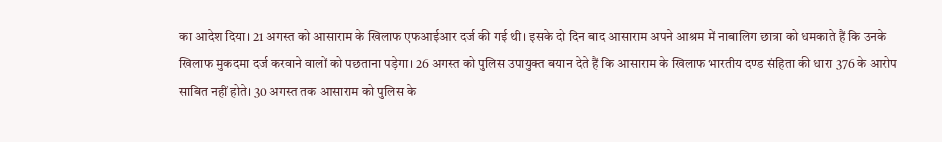का आदेश दिया। 21 अगस्त को आसाराम के खिलाफ एफआईआर दर्ज की गई थी। इसके दो दिन बाद आसाराम अपने आश्रम में नाबालिग छात्रा को धमकाते हैं कि उनके खिलाफ मुकदमा दर्ज करवाने वालों को पछताना पड़ेगा। 26 अगस्त को पुलिस उपायुक्त बयान देते हैं कि आसाराम के खिलाफ भारतीय दण्ड संहिता की धारा 376 के आरोप साबित नहीं होते। 30 अगस्त तक आसाराम को पुलिस के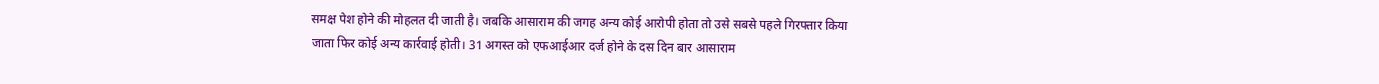समक्ष पेश होने की मोहलत दी जाती है। जबकि आसाराम की जगह अन्य कोई आरोपी होता तो उसे सबसे पहले गिरफ्तार किया जाता फिर कोई अन्य कार्रवाई होती। 31 अगस्त को एफआईआर दर्ज होने के दस दिन बार आसाराम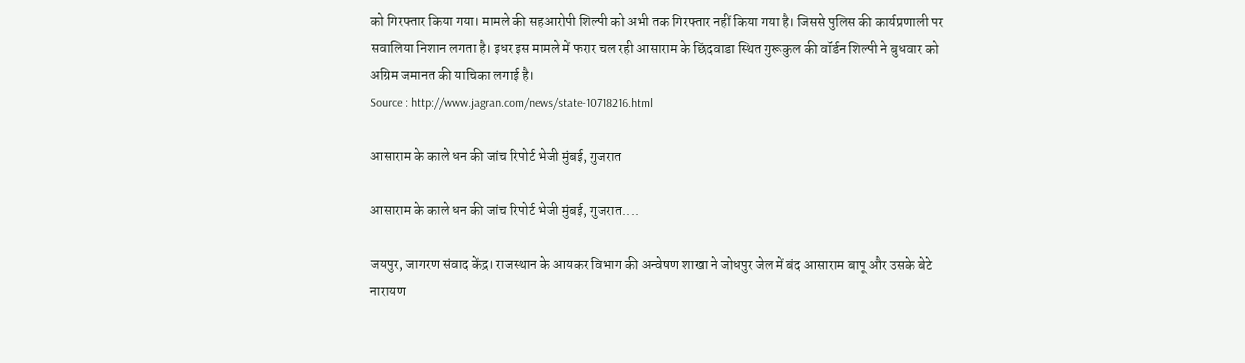को गिरफ्तार किया गया। मामले की सहआरोपी शिल्पी को अभी तक गिरफ्तार नहीं किया गया है। जिससे पुलिस की कार्यप्रणाली पर सवालिया निशान लगता है। इधर इस मामले में फरार चल रही आसाराम के छिंदवाडा स्थित गुरूकुल की वॉर्डन शिल्पी ने बुधवार को अग्रिम जमानत की याचिका लगाई है।
Source : http://www.jagran.com/news/state-10718216.html

आसाराम के काले धन की जांच रिपोर्ट भेजी मुंबई, गुजरात

आसाराम के काले धन की जांच रिपोर्ट भेजी मुंबई, गुजरात....

जयपुर, जागरण संवाद केंद्र। राजस्थान के आयकर विभाग की अन्वेषण शाखा ने जोधपुर जेल में बंद आसाराम बापू और उसके बेटे नारायण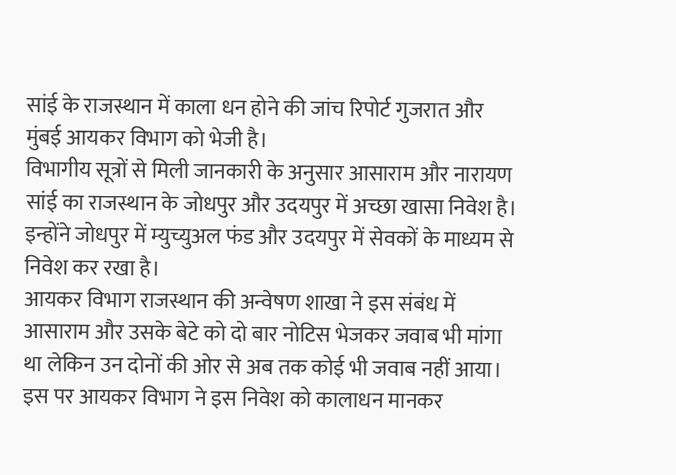सांई के राजस्थान में काला धन होने की जांच रिपोर्ट गुजरात और मुंबई आयकर विभाग को भेजी है।
विभागीय सूत्रों से मिली जानकारी के अनुसार आसाराम और नारायण सांई का राजस्थान के जोधपुर और उदयपुर में अच्छा खासा निवेश है। इन्होंने जोधपुर में म्युच्युअल फंड और उदयपुर में सेवकों के माध्यम से निवेश कर रखा है।
आयकर विभाग राजस्थान की अन्वेषण शाखा ने इस संबंध में आसाराम और उसके बेटे को दो बार नोटिस भेजकर जवाब भी मांगा था लेकिन उन दोनों की ओर से अब तक कोई भी जवाब नहीं आया। इस पर आयकर विभाग ने इस निवेश को कालाधन मानकर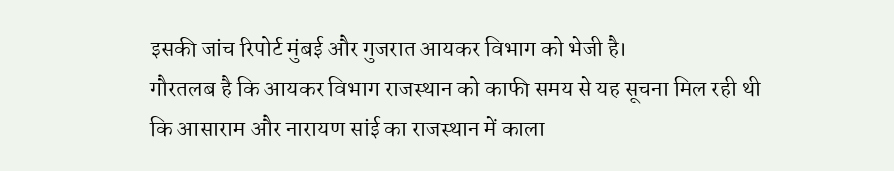इसकी जांच रिपोर्ट मुंबई और गुजरात आयकर विभाग को भेजी है।
गौरतलब है कि आयकर विभाग राजस्थान को काफी समय से यह सूचना मिल रही थी कि आसाराम और नारायण सांई का राजस्थान में काला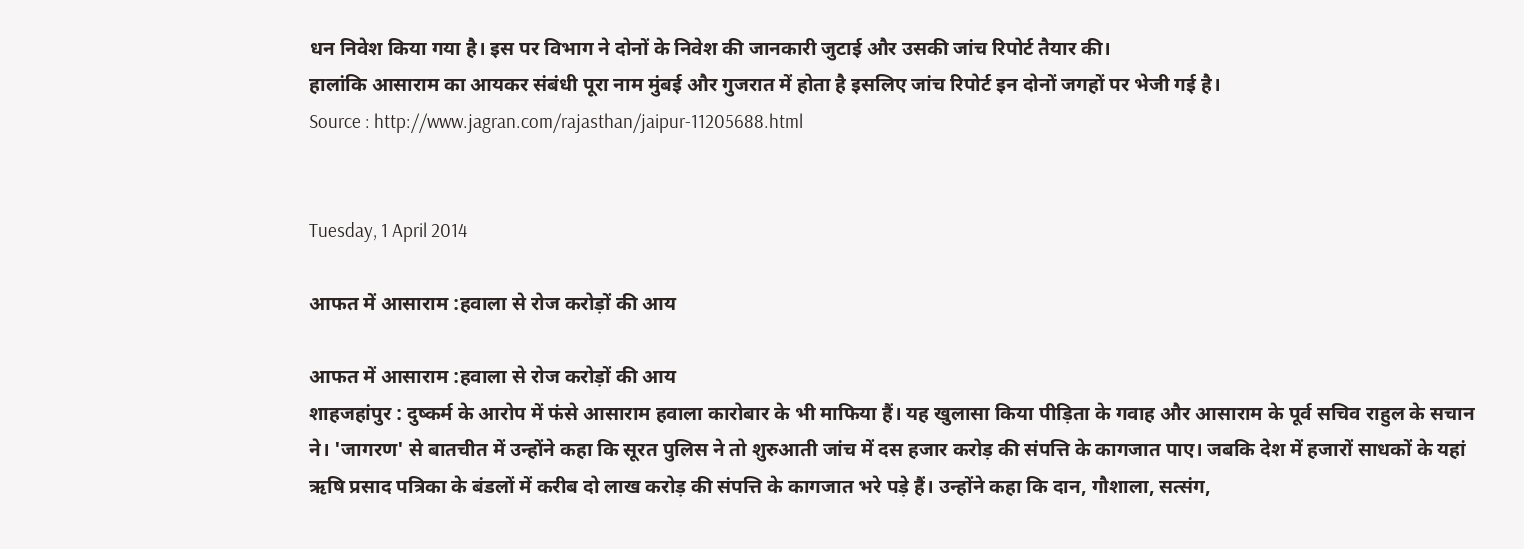धन निवेश किया गया है। इस पर विभाग ने दोनों के निवेश की जानकारी जुटाई और उसकी जांच रिपोर्ट तैयार की।
हालांकि आसाराम का आयकर संबंधी पूरा नाम मुंबई और गुजरात में होता है इसलिए जांच रिपोर्ट इन दोनों जगहों पर भेजी गई है।
Source : http://www.jagran.com/rajasthan/jaipur-11205688.html


Tuesday, 1 April 2014

आफत में आसाराम :हवाला से रोज करोड़ों की आय

आफत में आसाराम :हवाला से रोज करोड़ों की आय
शाहजहांपुर : दुष्कर्म के आरोप में फंसे आसाराम हवाला कारोबार के भी माफिया हैं। यह खुलासा किया पीड़िता के गवाह और आसाराम के पूर्व सचिव राहुल के सचान ने। 'जागरण' से बातचीत में उन्होंने कहा कि सूरत पुलिस ने तो शुरुआती जांच में दस हजार करोड़ की संपत्ति के कागजात पाए। जबकि देश में हजारों साधकों के यहां ऋषि प्रसाद पत्रिका के बंडलों में करीब दो लाख करोड़ की संपत्ति के कागजात भरे पड़े हैं। उन्होंने कहा कि दान, गौशाला, सत्संग,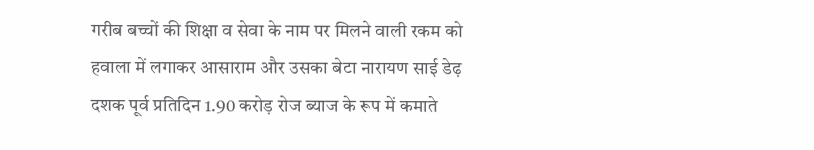गरीब बच्चों की शिक्षा व सेवा के नाम पर मिलने वाली रकम को हवाला में लगाकर आसाराम और उसका बेटा नारायण साई डेढ़ दशक पूर्व प्रतिदिन 1.90 करोड़ रोज ब्याज के रूप में कमाते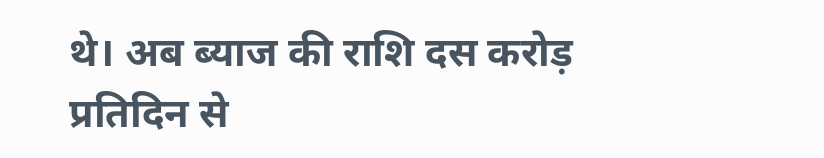थे। अब ब्याज की राशि दस करोड़ प्रतिदिन से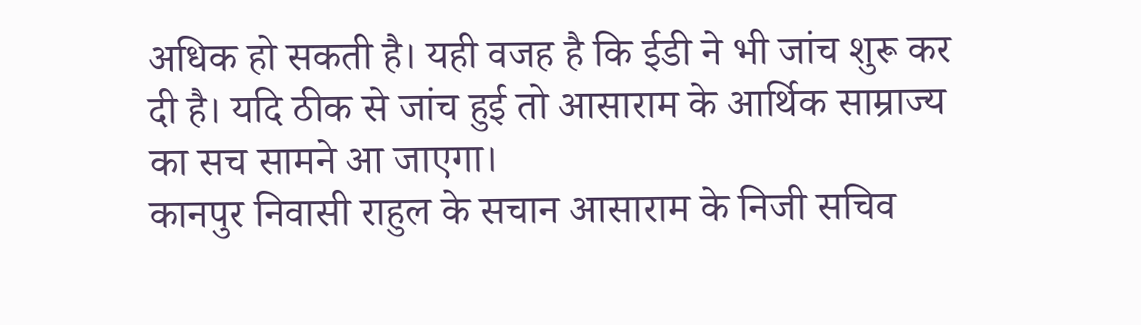अधिक हो सकती है। यही वजह है कि ईडी ने भी जांच शुरू कर दी है। यदि ठीक से जांच हुई तो आसाराम के आर्थिक साम्राज्य का सच सामने आ जाएगा।
कानपुर निवासी राहुल के सचान आसाराम के निजी सचिव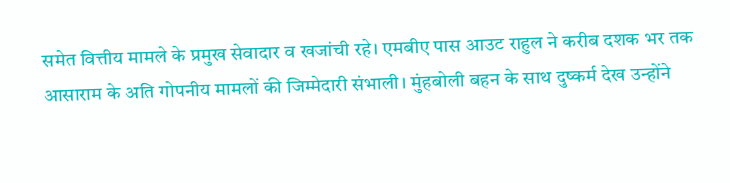समेत वित्तीय मामले के प्रमुख सेवादार व खजांची रहे। एमबीए पास आउट राहुल ने करीब दशक भर तक आसाराम के अति गोपनीय मामलों की जिम्मेदारी संभाली। मुंहबोली बहन के साथ दुष्कर्म देख उन्होंने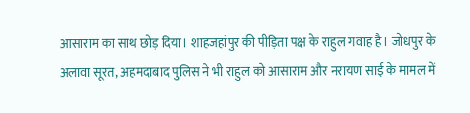आसाराम का साथ छोड़ दिया। शाहजहांपुर की पीड़िता पक्ष के राहुल गवाह है। जोधपुर के अलावा सूरत, अहमदाबाद पुलिस ने भी राहुल को आसाराम और नरायण साई के मामल में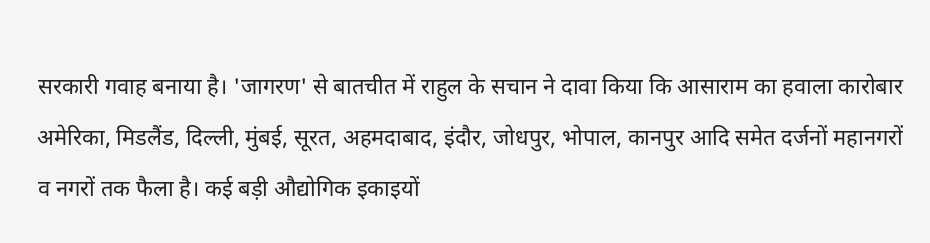सरकारी गवाह बनाया है। 'जागरण' से बातचीत में राहुल के सचान ने दावा किया कि आसाराम का हवाला कारोबार अमेरिका, मिडलैंड, दिल्ली, मुंबई, सूरत, अहमदाबाद, इंदौर, जोधपुर, भोपाल, कानपुर आदि समेत दर्जनों महानगरों व नगरों तक फैला है। कई बड़ी औद्योगिक इकाइयों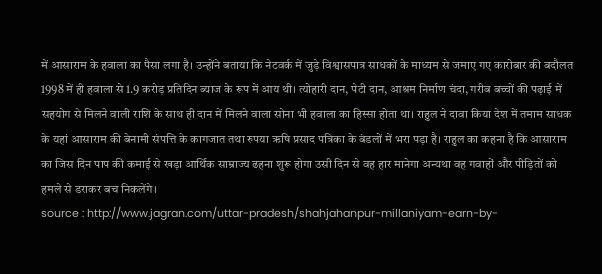में आसाराम के हवाला का पैसा लगा है। उन्होंने बताया कि नेटवर्क में जुड़े विश्वासपात्र साधकों के माध्यम से जमाए गए कारोबार की बदौलत 1998 में ही हवाला से 1.9 करोड़ प्रतिदिन ब्याज के रूप में आय थी। त्योहारी दान, पेटी दान, आश्रम निर्माण चंदा, गरीब बच्चों की पढ़ाई में सहयोग से मिलने वाली राशि के साथ ही दान में मिलने वाला सोना भी हवाला का हिस्सा होता था। राहुल ने दावा किया देश में तमाम साधक के यहां आसाराम की बेनामी संपत्ति के कागजात तथा रुपया ऋषि प्रसाद पत्रिका के बंडलों में भरा पड़ा है। राहुल का कहना है कि आसाराम का जिस दिन पाप की कमाई से खड़ा आर्थिक साम्राज्य ढहना शुरू होगा उसी दिन से वह हार मानेगा अन्यथा वह गवाहों और पीड़ितों को हमले से डराकर बच निकलेंगे।
source : http://www.jagran.com/uttar-pradesh/shahjahanpur-millaniyam-earn-by-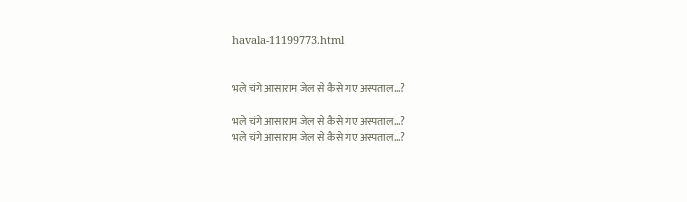havala-11199773.html


भले चंगे आसाराम जेल से कैसे गए अस्पताल...?

भले चंगे आसाराम जेल से कैसे गए अस्पताल...?
भले चंगे आसाराम जेल से कैसे गए अस्पताल...?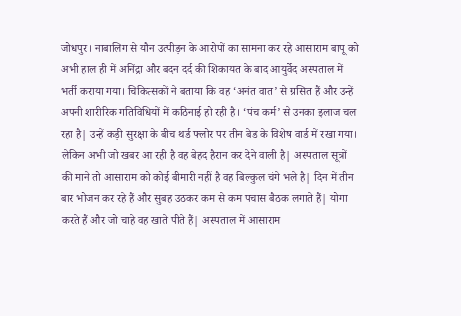जोधपुर। नाबालिग से यौन उत्पीड़न के आरोपों का सामना कर रहे आसाराम बापू को अभी हाल ही में अनिंद्रा और बदन दर्द की शिकायत के बाद आयुर्वेद अस्पताल में भर्ती कराया गया। चिकित्सकों ने बताया कि वह ‘अनंत वात’ से ग्रसित हैं और उन्हें अपनी शारीरिक गतिविधियों में कठिनाई हो रही है। ‘पंच कर्म’ से उनका इलाज चल रहा है| उन्हें कड़ी सुरक्षा के बीच थर्ड फ्लोर पर तीन बेड के विशेष वार्ड में रखा गया। लेकिन अभी जो खबर आ रही है वह बेहद हैरान कर देने वाली है| अस्पताल सूत्रों की माने तो आसाराम को कोई बीमारी नहीं है वह बिल्कुल चंगे भले है| दिन में तीन बार भोजन कर रहे हैं और सुबह उठकर कम से कम पचास बैठक लगाते हैं| योगा करते हैं और जो चाहे वह खाते पीते हैं| अस्पताल में आसाराम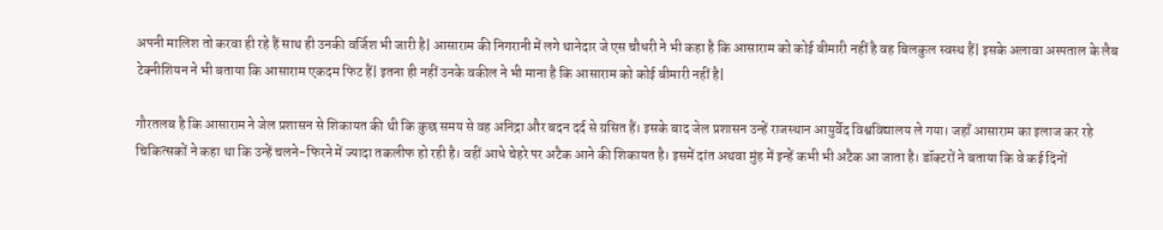अपनी मालिश तो करवा ही रहे हैं साथ ही उनकी वर्जिश भी जारी है| आसाराम की निगरानी में लगे थानेदार जे एस चौधरी ने भी कहा है कि आसाराम को कोई बीमारी नहीं है वह बिलकुल स्वस्थ हैं| इसके अलावा अस्पताल के लैब टेक्नीशियन ने भी बताया कि आसाराम एकदम फिट हैं| इतना ही नहीं उनके वकील ने भी माना है कि आसाराम को कोई बीमारी नहीं है|

गौरतलब है कि आसाराम ने जेल प्रशासन से शिकायत की थी कि कुछ समय से वह अनिद्रा और बदन दर्द से ग्रसित हैं। इसके बाद जेल प्रशासन उन्हें राजस्थान आयुर्वेद विश्वविद्यालय ले गया। जहाँ आसाराम का इलाज कर रहे चिकित्सकों ने कहा था कि उन्हें चलने-फिरने में ज्यादा तकलीफ हो रही है। वहीं आधे चेहरे पर अटैक आने की शिकायत है। इसमें दांत अथवा मुंह में इन्हें कभी भी अटैक आ जाता है। डॉक्टरों ने बताया कि वे कई दिनों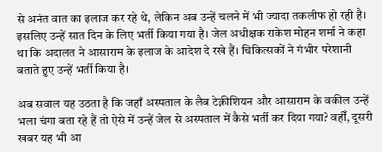से अनंत वात का इलाज कर रहे थे, लेकिन अब उन्हें चलने में भी ज्यादा तकलीफ हो रही है। इसलिए उन्हें सात दिन के लिए भर्ती किया गया है। जेल अधीक्षक राकेश मोहन शर्मा ने कहा था कि अदालत ने आसाराम के इलाज के आदेश दे रखे हैं। चिकित्सकों ने गंभीर परेशानी बताते हुए उन्हें भर्ती किया है।

अब सवाल यह उठता है कि जहाँ अस्पताल के लैब टेक्नीशियन और आसाराम के वकील उन्हें भला चंगा बता रहे हैं तो ऐसे में उन्हें जेल से अस्पताल में कैसे भर्ती कर दिया गया? वहीँ, दूसरी खबर यह भी आ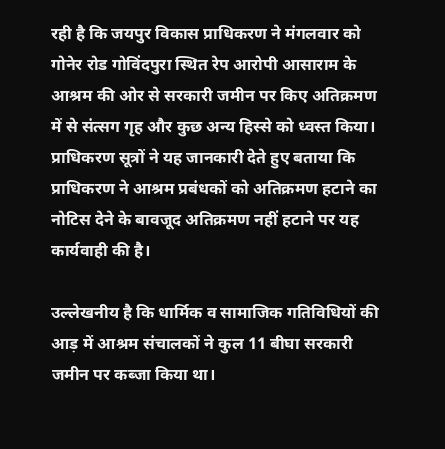रही है कि जयपुर विकास प्राधिकरण ने मंगलवार को गोनेर रोड गोविंदपुरा स्थित रेप आरोपी आसाराम के आश्रम की ओर से सरकारी जमीन पर किए अतिक्रमण में से संत्सग गृह और कुछ अन्य हिस्से को ध्वस्त किया। प्राधिकरण सूत्रों ने यह जानकारी देते हुए बताया कि प्राधिकरण ने आश्रम प्रबंधकों को अतिक्रमण हटाने का नोटिस देने के बावजूद अतिक्रमण नहीं हटाने पर यह कार्यवाही की है।

उल्लेखनीय है कि धार्मिक व सामाजिक गतिविधियों की आड़ में आश्रम संचालकों ने कुल 11 बीघा सरकारी जमीन पर कब्जा किया था।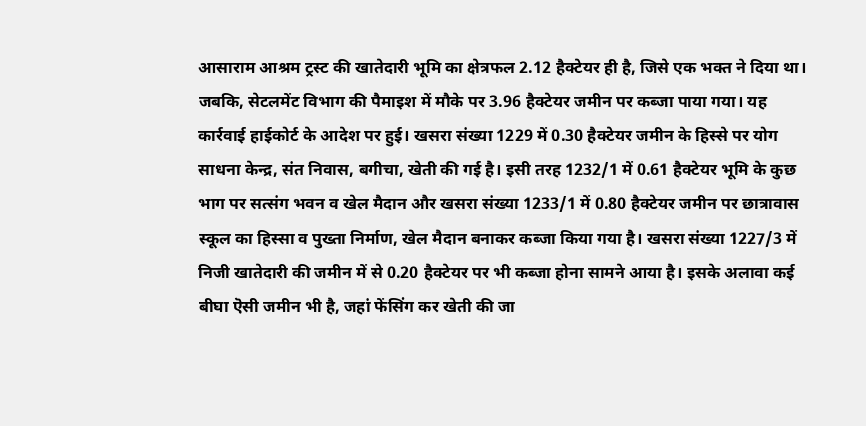आसाराम आश्रम ट्रस्ट की खातेदारी भूमि का क्षेत्रफल 2.12 हैक्टेयर ही है, जिसे एक भक्त ने दिया था। जबकि, सेटलमेंट विभाग की पैमाइश में मौके पर 3.96 हैक्टेयर जमीन पर कब्जा पाया गया। यह कार्रवाई हाईकोर्ट के आदेश पर हुई। खसरा संख्या 1229 में 0.30 हैक्टेयर जमीन के हिस्से पर योग साधना केन्द्र, संत निवास, बगीचा, खेती की गई है। इसी तरह 1232/1 में 0.61 हैक्टेयर भूमि के कुछ भाग पर सत्संग भवन व खेल मैदान और खसरा संख्या 1233/1 में 0.80 हैक्टेयर जमीन पर छात्रावास स्कूल का हिस्सा व पुख्ता निर्माण, खेल मैदान बनाकर कब्जा किया गया है। खसरा संख्या 1227/3 में निजी खातेदारी की जमीन में से 0.20 हैक्टेयर पर भी कब्जा होना सामने आया है। इसके अलावा कई बीघा ऎसी जमीन भी है, जहां फेंसिंग कर खेती की जा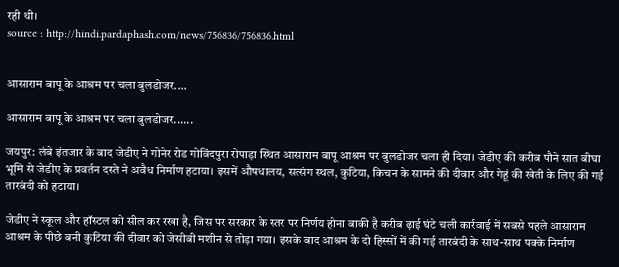रही थी।
source : http://hindi.pardaphash.com/news/756836/756836.html


आसाराम बापू के आश्रम पर चला बुलडोजर....

आसाराम बापू के आश्रम पर चला बुलडोजर......

जयपुर: लंबे इंतजार के बाद जेडीए ने गोनेर रोड गोविंदपुरा रोपाड़ा स्थित आसाराम बापू आश्रम पर बुलडोजर चला ही दिया। जेडीए की करीब पौने सात बीघा भूमि से जेडीए के प्रवर्तन दस्ते ने अवैध निर्माण हटाया। इसमें औषधालय, सत्संग स्थल, कुटिया, किचन के सामने की दीवार और गेहूं की खेती के लिए की गई तारबंदी को हटाया।

जेडीए ने स्कूल और हॉस्टल को सील कर रखा है, जिस पर सरकार के स्तर पर निर्णय होना बाकी है करीब ढ़ाई घंटे चली कार्रवाई में सबसे पहले आसाराम आश्रम के पीछे बनी कुटिया की दीवार को जेसीबी मशीन से तोड़ा गया। इसके बाद आश्रम के दो हिस्सों में की गई तारबंदी के साथ-साथ पक्के निर्माण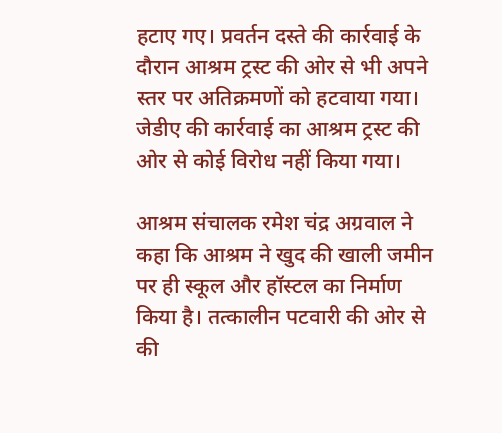हटाए गए। प्रवर्तन दस्ते की कार्रवाई के दौरान आश्रम ट्रस्ट की ओर से भी अपने स्तर पर अतिक्रमणों को हटवाया गया। जेडीए की कार्रवाई का आश्रम ट्रस्ट की ओर से कोई विरोध नहीं किया गया।

आश्रम संचालक रमेश चंद्र अग्रवाल ने कहा कि आश्रम ने खुद की खाली जमीन पर ही स्कूल और हॉस्टल का निर्माण किया है। तत्कालीन पटवारी की ओर से की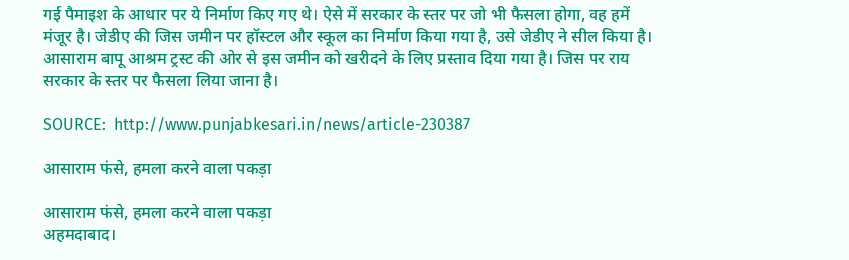गई पैमाइश के आधार पर ये निर्माण किए गए थे। ऐसे में सरकार के स्तर पर जो भी फैसला होगा, वह हमें मंजूर है। जेडीए की जिस जमीन पर हॉस्टल और स्कूल का निर्माण किया गया है, उसे जेडीए ने सील किया है। आसाराम बापू आश्रम ट्रस्ट की ओर से इस जमीन को खरीदने के लिए प्रस्ताव दिया गया है। जिस पर राय सरकार के स्तर पर फैसला लिया जाना है।

SOURCE:  http://www.punjabkesari.in/news/article-230387

आसाराम फंसे, हमला करने वाला पकड़ा

आसाराम फंसे, हमला करने वाला पकड़ा
अहमदाबाद।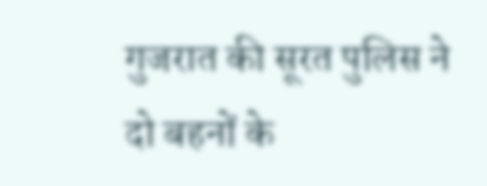गुजरात की सूरत पुलिस ने दो बहनों के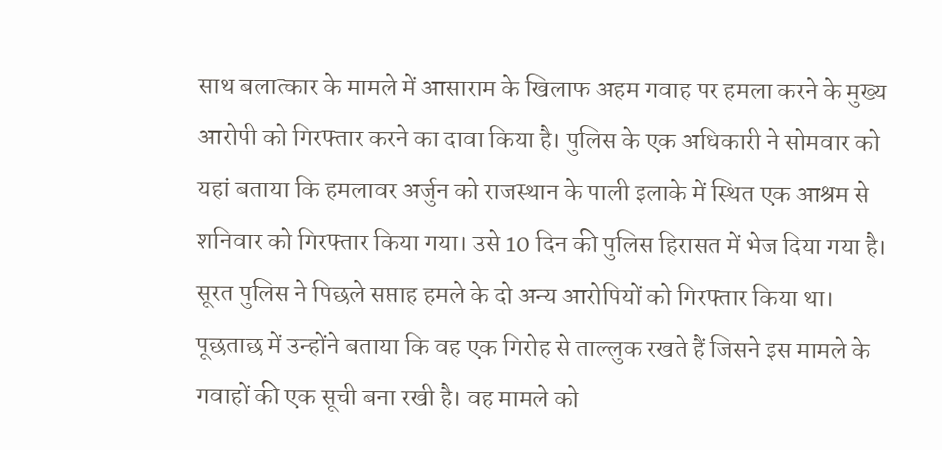साथ बलात्कार के मामले में आसाराम के खिलाफ अहम गवाह पर हमला करने के मुख्य आरोपी को गिरफ्तार करने का दावा किया है। पुलिस के एक अधिकारी ने सोमवार को यहां बताया कि हमलावर अर्जुन को राजस्थान के पाली इलाके में स्थित एक आश्रम से शनिवार को गिरफ्तार किया गया। उसे 10 दिन की पुलिस हिरासत में भेज दिया गया है। सूरत पुलिस ने पिछले सप्ताह हमले के दो अन्य आरोपियों को गिरफ्तार किया था। पूछताछ में उन्होंने बताया कि वह एक गिरोह से ताल्लुक रखते हैं जिसने इस मामले के गवाहों की एक सूची बना रखी है। वह मामले को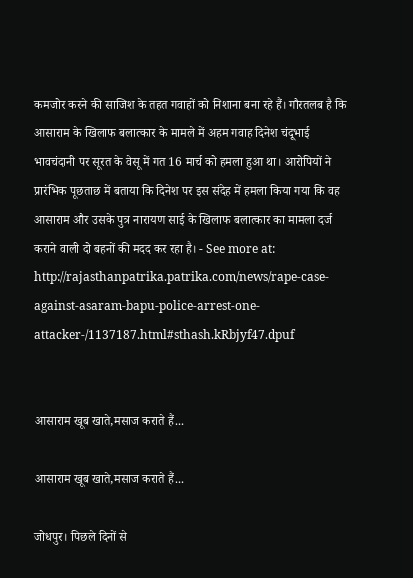कमजोर करने की साजिश के तहत गवाहों को निशाना बना रहे हैं। गौरतलब है कि आसाराम के खिलाफ बलात्कार के मामले में अहम गवाह दिनेश चंदूभाई भावचंदानी पर सूरत के वेसू में गत 16 मार्च को हमला हुआ था। आरोपियों ने प्रारंभिक पूछताछ में बताया कि दिनेश पर इस संदेह में हमला किया गया कि वह आसाराम और उसके पुत्र नारायण साई के खिलाफ बलात्कार का मामला दर्ज कराने वाली दो बहनों की मदद कर रहा है। - See more at: http://rajasthanpatrika.patrika.com/news/rape-case-against-asaram-bapu-police-arrest-one-attacker-/1137187.html#sthash.kRbjyf47.dpuf


आसाराम खूब खाते,मसाज कराते हैं...

आसाराम खूब खाते,मसाज कराते हैं...

जोधपुर। पिछले दिनों से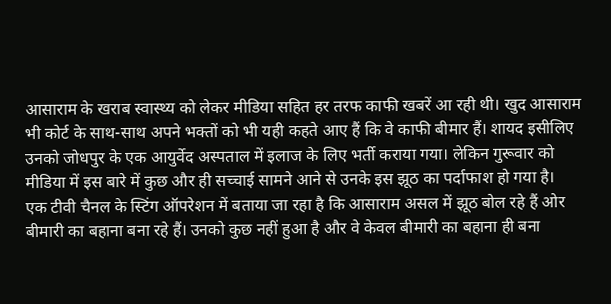आसाराम के खराब स्वास्थ्य को लेकर मीडिया सहित हर तरफ काफी खबरें आ रही थी। खुद आसाराम भी कोर्ट के साथ-साथ अपने भक्तों को भी यही कहते आए हैं कि वे काफी बीमार हैं। शायद इसीलिए उनको जोधपुर के एक आयुर्वेद अस्पताल में इलाज के लिए भर्ती कराया गया। लेकिन गुरूवार को मीडिया में इस बारे में कुछ और ही सच्चाई सामने आने से उनके इस झूठ का पर्दाफाश हो गया है।
एक टीवी चैनल के स्टिंग ऑपरेशन में बताया जा रहा है कि आसाराम असल में झूठ बोल रहे हैं ओर बीमारी का बहाना बना रहे हैं। उनको कुछ नहीं हुआ है और वे केवल बीमारी का बहाना ही बना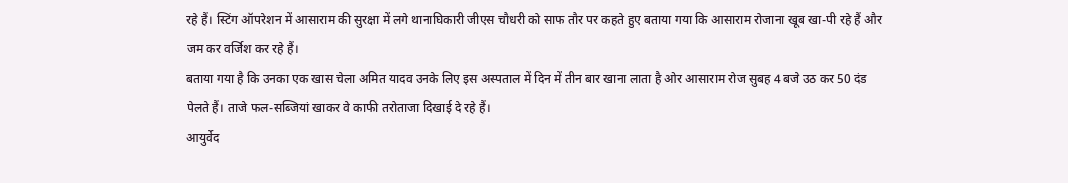रहे हैं। स्टिंग ऑपरेशन में आसाराम की सुरक्षा में लगे थानाघिकारी जीएस चौधरी को साफ तौर पर कहते हुए बताया गया कि आसाराम रोजाना खूब खा-पी रहे हैं और जम कर वर्जिश कर रहे हैं।
बताया गया है कि उनका एक खास चेला अमित यादव उनके लिए इस अस्पताल में दिन में तीन बार खाना लाता है ओर आसाराम रोज सुबह 4 बजे उठ कर 50 दंड पेलते हैं। ताजे फल-सब्जियां खाकर वे काफी तरोताजा दिखाई दे रहे हैं।
आयुर्वेद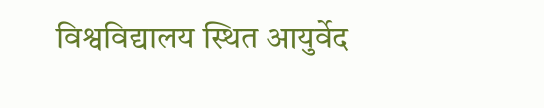विश्वविद्यालय स्थित आयुर्वेद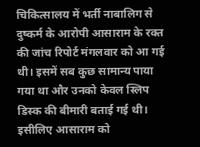चिकित्सालय में भर्ती नाबालिग से दुष्कर्म के आरोपी आसाराम के रक्त की जांच रिपोर्ट मंगलवार को आ गई थी। इसमें सब कुछ सामान्य पाया गया था और उनको केवल स्लिप डिस्क की बीमारी बताई गई थी। इसीलिए आसाराम को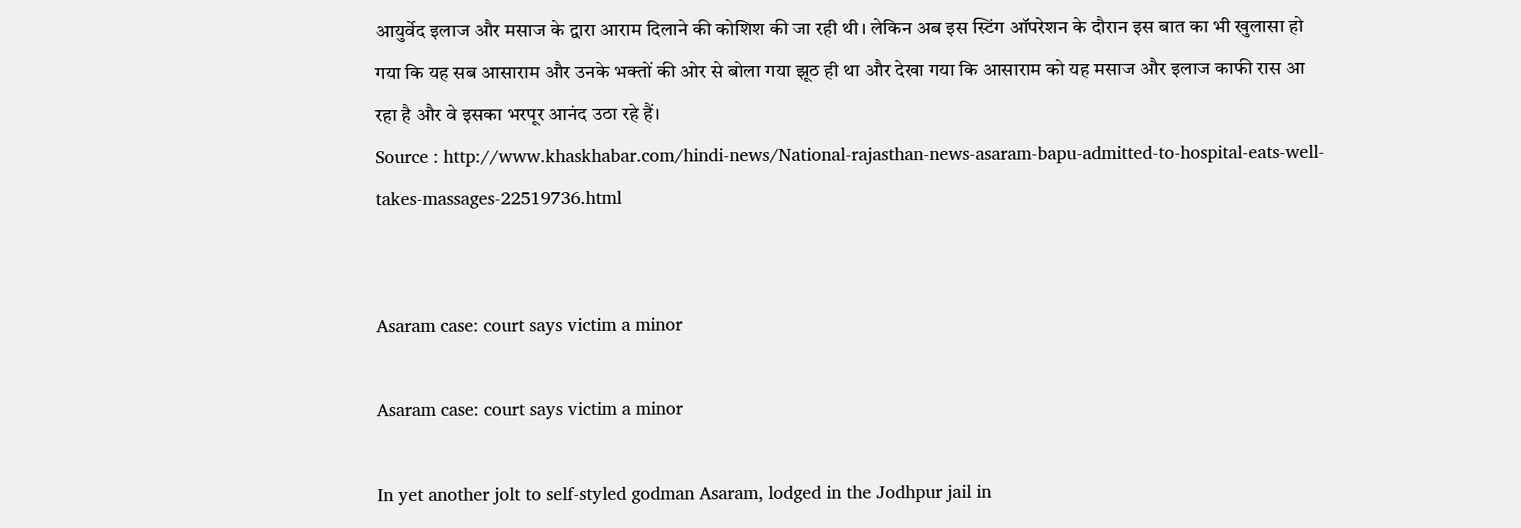आयुर्वेद इलाज और मसाज के द्वारा आराम दिलाने की कोशिश की जा रही थी। लेकिन अब इस स्टिंग ऑपरेशन के दौरान इस बात का भी खुलासा हो गया कि यह सब आसाराम और उनके भक्तों की ओर से बोला गया झूठ ही था और देखा गया कि आसाराम को यह मसाज और इलाज काफी रास आ रहा है और वे इसका भरपूर आनंद उठा रहे हैं।
Source : http://www.khaskhabar.com/hindi-news/National-rajasthan-news-asaram-bapu-admitted-to-hospital-eats-well-takes-massages-22519736.html


Asaram case: court says victim a minor

Asaram case: court says victim a minor

In yet another jolt to self-styled godman Asaram, lodged in the Jodhpur jail in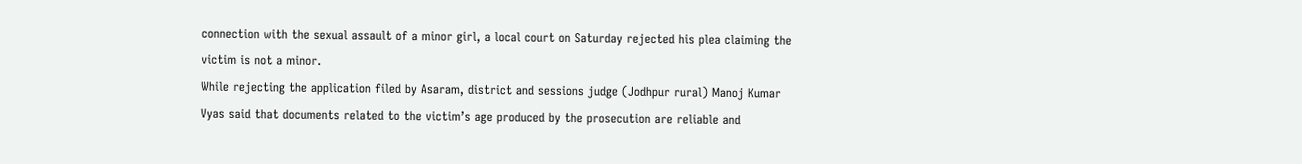connection with the sexual assault of a minor girl, a local court on Saturday rejected his plea claiming the victim is not a minor.
While rejecting the application filed by Asaram, district and sessions judge (Jodhpur rural) Manoj Kumar Vyas said that documents related to the victim’s age produced by the prosecution are reliable and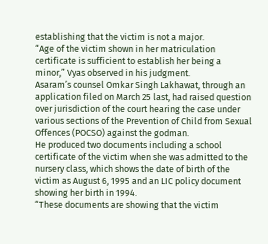establishing that the victim is not a major.
“Age of the victim shown in her matriculation certificate is sufficient to establish her being a minor,” Vyas observed in his judgment.
Asaram’s counsel Omkar Singh Lakhawat, through an application filed on March 25 last, had raised question over jurisdiction of the court hearing the case under various sections of the Prevention of Child from Sexual Offences (POCSO) against the godman.
He produced two documents including a school certificate of the victim when she was admitted to the nursery class, which shows the date of birth of the victim as August 6, 1995 and an LIC policy document showing her birth in 1994.
“These documents are showing that the victim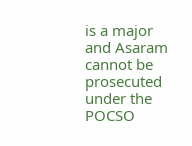is a major and Asaram cannot be prosecuted under the POCSO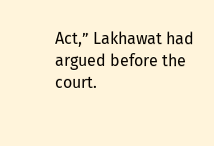Act,” Lakhawat had argued before the court.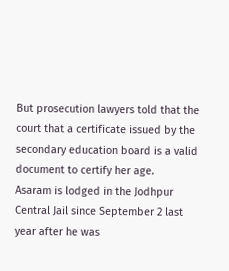But prosecution lawyers told that the court that a certificate issued by the secondary education board is a valid document to certify her age.
Asaram is lodged in the Jodhpur Central Jail since September 2 last year after he was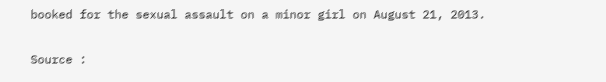booked for the sexual assault on a minor girl on August 21, 2013.

Source :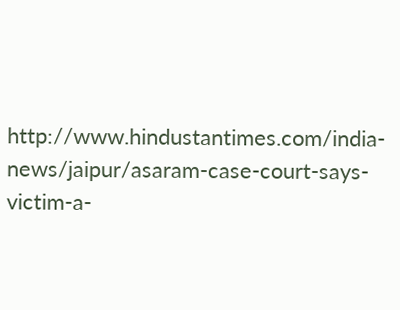http://www.hindustantimes.com/india-news/jaipur/asaram-case-court-says-victim-a-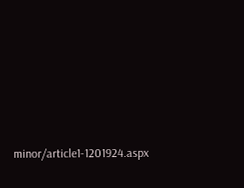minor/article1-1201924.aspx